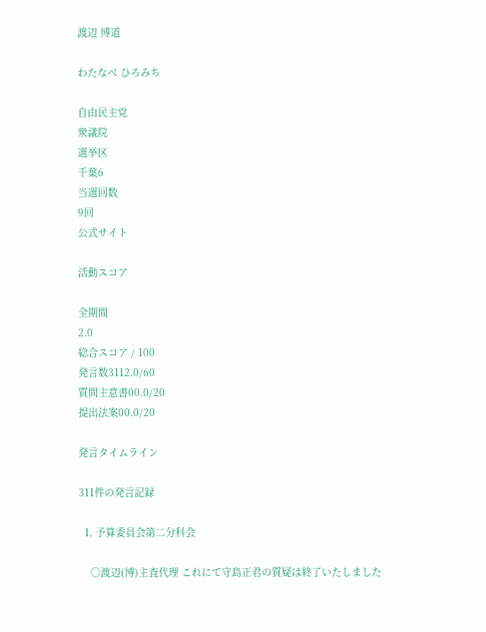渡辺 博道

わたなべ ひろみち

自由民主党
衆議院
選挙区
千葉6
当選回数
9回
公式サイト

活動スコア

全期間
2.0
総合スコア / 100
発言数3112.0/60
質問主意書00.0/20
提出法案00.0/20

発言タイムライン

311件の発言記録

  1. 予算委員会第二分科会

    ○渡辺(博)主査代理 これにて守島正君の質疑は終了いたしました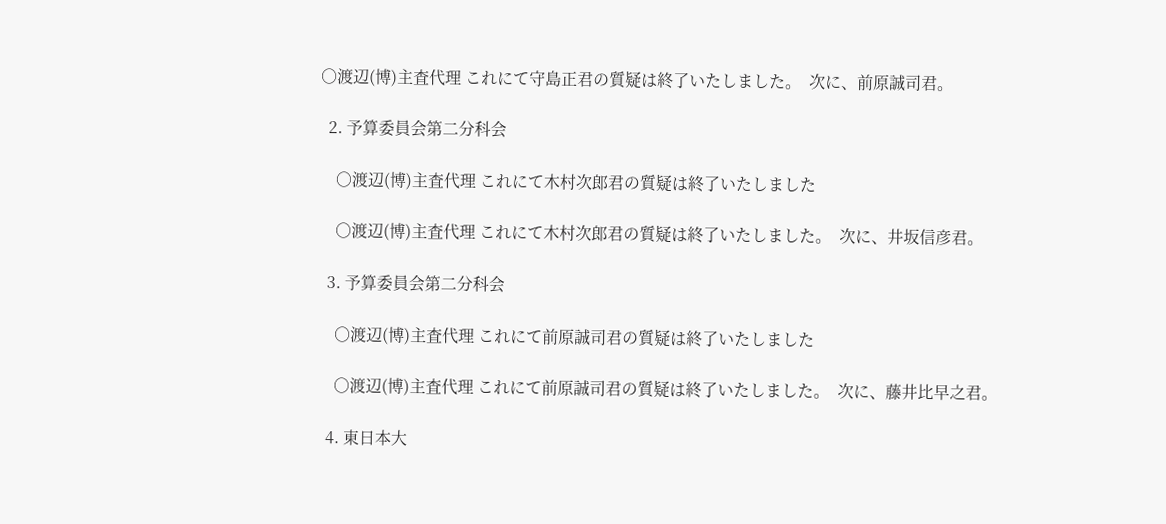○渡辺(博)主査代理 これにて守島正君の質疑は終了いたしました。  次に、前原誠司君。

  2. 予算委員会第二分科会

    ○渡辺(博)主査代理 これにて木村次郎君の質疑は終了いたしました

    ○渡辺(博)主査代理 これにて木村次郎君の質疑は終了いたしました。  次に、井坂信彦君。

  3. 予算委員会第二分科会

    ○渡辺(博)主査代理 これにて前原誠司君の質疑は終了いたしました

    ○渡辺(博)主査代理 これにて前原誠司君の質疑は終了いたしました。  次に、藤井比早之君。

  4. 東日本大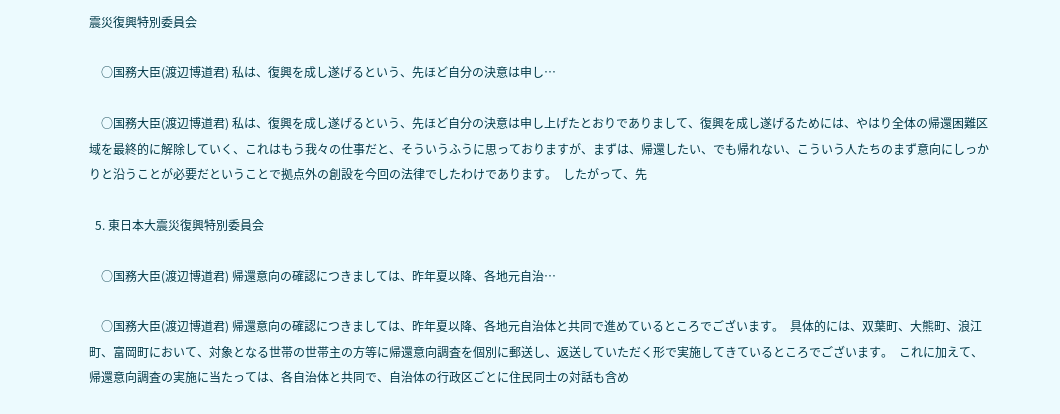震災復興特別委員会

    ○国務大臣(渡辺博道君) 私は、復興を成し遂げるという、先ほど自分の決意は申し…

    ○国務大臣(渡辺博道君) 私は、復興を成し遂げるという、先ほど自分の決意は申し上げたとおりでありまして、復興を成し遂げるためには、やはり全体の帰還困難区域を最終的に解除していく、これはもう我々の仕事だと、そういうふうに思っておりますが、まずは、帰還したい、でも帰れない、こういう人たちのまず意向にしっかりと沿うことが必要だということで拠点外の創設を今回の法律でしたわけであります。  したがって、先

  5. 東日本大震災復興特別委員会

    ○国務大臣(渡辺博道君) 帰還意向の確認につきましては、昨年夏以降、各地元自治…

    ○国務大臣(渡辺博道君) 帰還意向の確認につきましては、昨年夏以降、各地元自治体と共同で進めているところでございます。  具体的には、双葉町、大熊町、浪江町、富岡町において、対象となる世帯の世帯主の方等に帰還意向調査を個別に郵送し、返送していただく形で実施してきているところでございます。  これに加えて、帰還意向調査の実施に当たっては、各自治体と共同で、自治体の行政区ごとに住民同士の対話も含め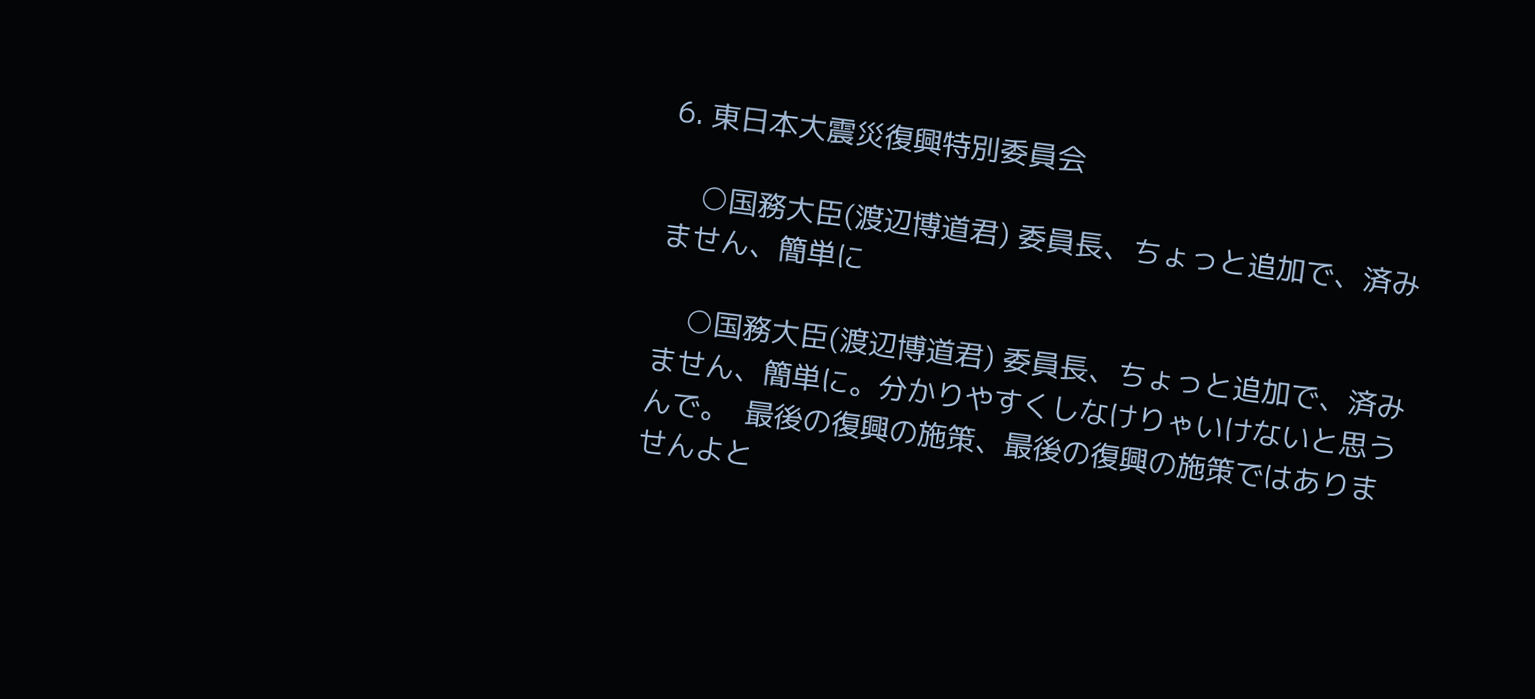6. 東日本大震災復興特別委員会

    ○国務大臣(渡辺博道君) 委員長、ちょっと追加で、済みません、簡単に

    ○国務大臣(渡辺博道君) 委員長、ちょっと追加で、済みません、簡単に。分かりやすくしなけりゃいけないと思うんで。  最後の復興の施策、最後の復興の施策ではありませんよと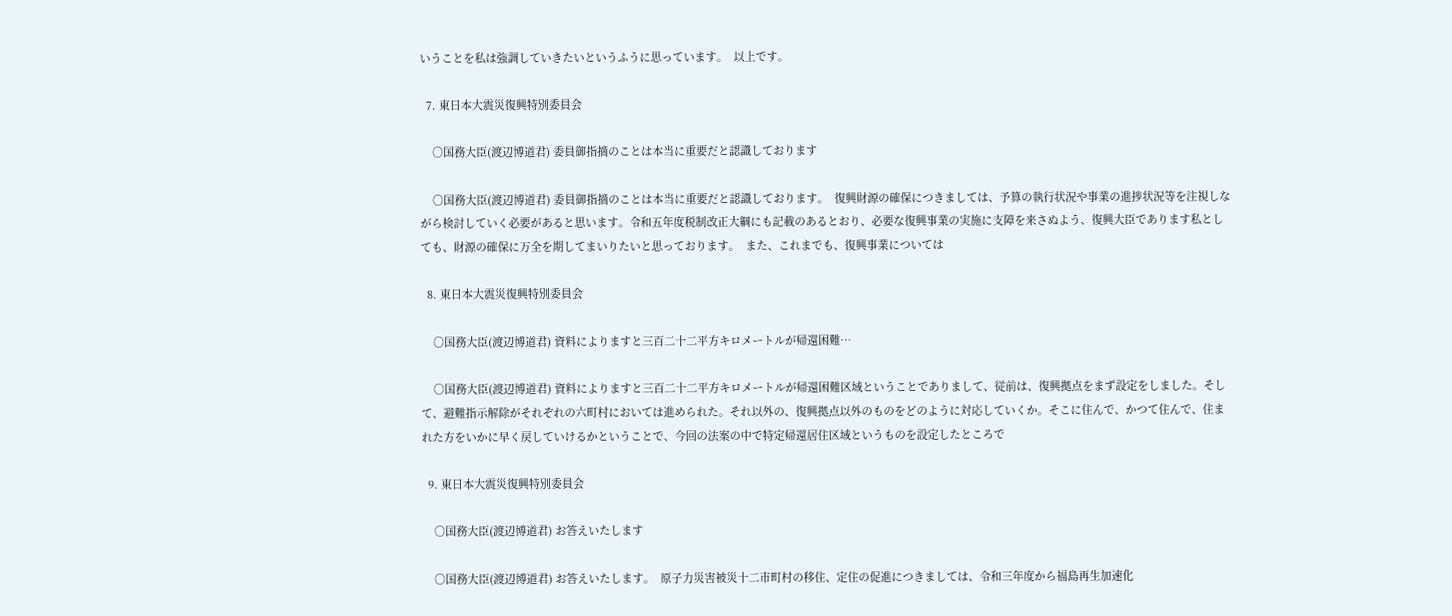いうことを私は強調していきたいというふうに思っています。  以上です。

  7. 東日本大震災復興特別委員会

    ○国務大臣(渡辺博道君) 委員御指摘のことは本当に重要だと認識しております

    ○国務大臣(渡辺博道君) 委員御指摘のことは本当に重要だと認識しております。  復興財源の確保につきましては、予算の執行状況や事業の進捗状況等を注視しながら検討していく必要があると思います。令和五年度税制改正大綱にも記載のあるとおり、必要な復興事業の実施に支障を来さぬよう、復興大臣であります私としても、財源の確保に万全を期してまいりたいと思っております。  また、これまでも、復興事業については

  8. 東日本大震災復興特別委員会

    ○国務大臣(渡辺博道君) 資料によりますと三百二十二平方キロメートルが帰還困難…

    ○国務大臣(渡辺博道君) 資料によりますと三百二十二平方キロメートルが帰還困難区域ということでありまして、従前は、復興拠点をまず設定をしました。そして、避難指示解除がそれぞれの六町村においては進められた。それ以外の、復興拠点以外のものをどのように対応していくか。そこに住んで、かつて住んで、住まれた方をいかに早く戻していけるかということで、今回の法案の中で特定帰還居住区域というものを設定したところで

  9. 東日本大震災復興特別委員会

    ○国務大臣(渡辺博道君) お答えいたします

    ○国務大臣(渡辺博道君) お答えいたします。  原子力災害被災十二市町村の移住、定住の促進につきましては、令和三年度から福島再生加速化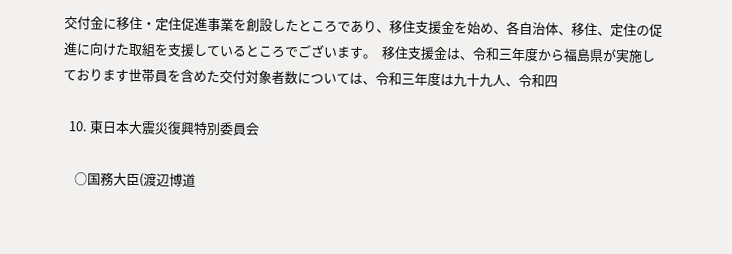交付金に移住・定住促進事業を創設したところであり、移住支援金を始め、各自治体、移住、定住の促進に向けた取組を支援しているところでございます。  移住支援金は、令和三年度から福島県が実施しております世帯員を含めた交付対象者数については、令和三年度は九十九人、令和四

  10. 東日本大震災復興特別委員会

    ○国務大臣(渡辺博道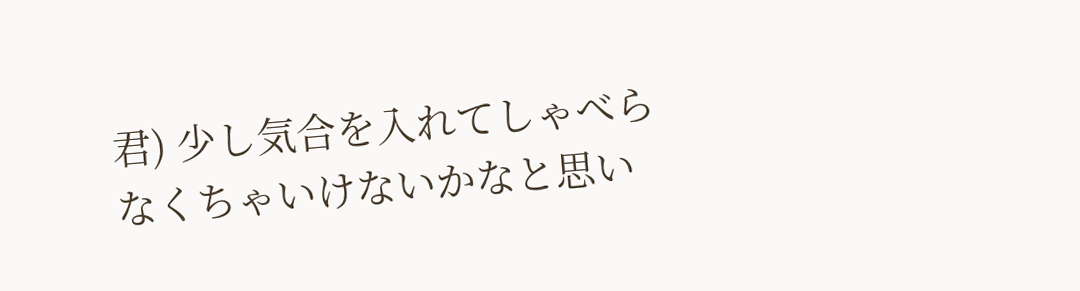君) 少し気合を入れてしゃべらなくちゃいけないかなと思い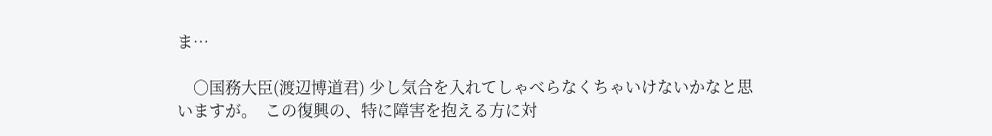ま…

    ○国務大臣(渡辺博道君) 少し気合を入れてしゃべらなくちゃいけないかなと思いますが。  この復興の、特に障害を抱える方に対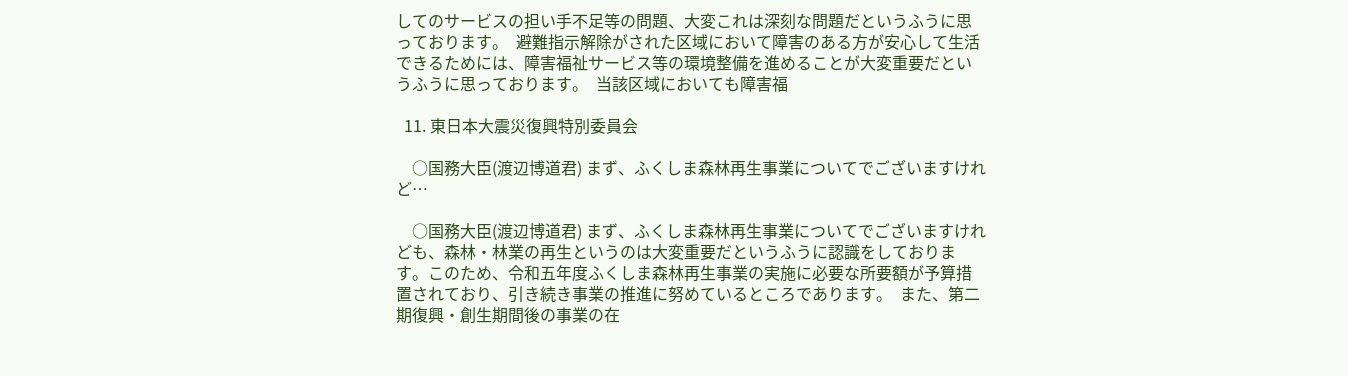してのサービスの担い手不足等の問題、大変これは深刻な問題だというふうに思っております。  避難指示解除がされた区域において障害のある方が安心して生活できるためには、障害福祉サービス等の環境整備を進めることが大変重要だというふうに思っております。  当該区域においても障害福

  11. 東日本大震災復興特別委員会

    ○国務大臣(渡辺博道君) まず、ふくしま森林再生事業についてでございますけれど…

    ○国務大臣(渡辺博道君) まず、ふくしま森林再生事業についてでございますけれども、森林・林業の再生というのは大変重要だというふうに認識をしております。このため、令和五年度ふくしま森林再生事業の実施に必要な所要額が予算措置されており、引き続き事業の推進に努めているところであります。  また、第二期復興・創生期間後の事業の在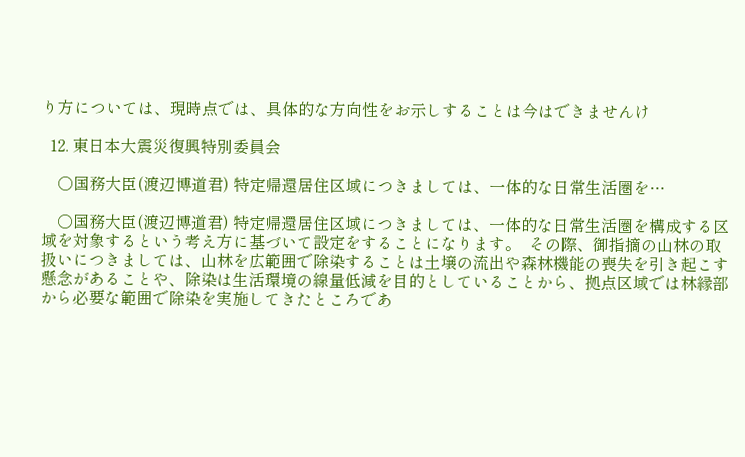り方については、現時点では、具体的な方向性をお示しすることは今はできませんけ

  12. 東日本大震災復興特別委員会

    ○国務大臣(渡辺博道君) 特定帰還居住区域につきましては、一体的な日常生活圏を…

    ○国務大臣(渡辺博道君) 特定帰還居住区域につきましては、一体的な日常生活圏を構成する区域を対象するという考え方に基づいて設定をすることになります。  その際、御指摘の山林の取扱いにつきましては、山林を広範囲で除染することは土壌の流出や森林機能の喪失を引き起こす懸念があることや、除染は生活環境の線量低減を目的としていることから、拠点区域では林縁部から必要な範囲で除染を実施してきたところであ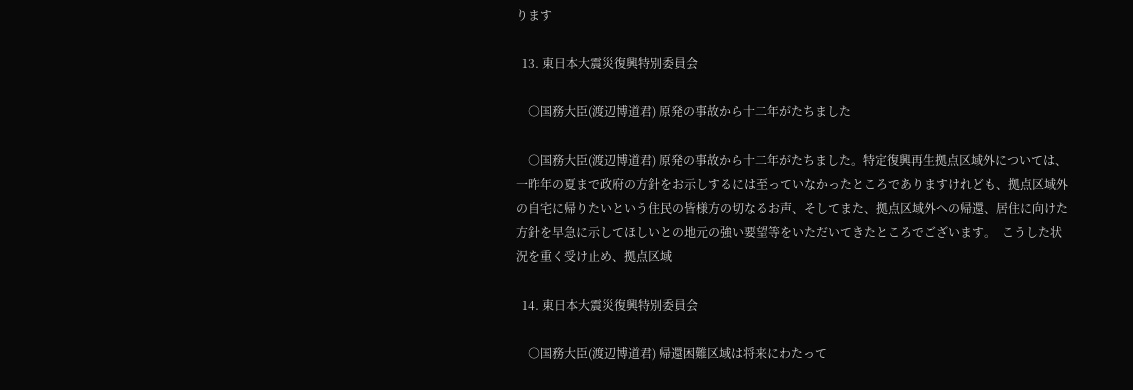ります

  13. 東日本大震災復興特別委員会

    ○国務大臣(渡辺博道君) 原発の事故から十二年がたちました

    ○国務大臣(渡辺博道君) 原発の事故から十二年がたちました。特定復興再生拠点区域外については、一昨年の夏まで政府の方針をお示しするには至っていなかったところでありますけれども、拠点区域外の自宅に帰りたいという住民の皆様方の切なるお声、そしてまた、拠点区域外への帰還、居住に向けた方針を早急に示してほしいとの地元の強い要望等をいただいてきたところでございます。  こうした状況を重く受け止め、拠点区域

  14. 東日本大震災復興特別委員会

    ○国務大臣(渡辺博道君) 帰還困難区域は将来にわたって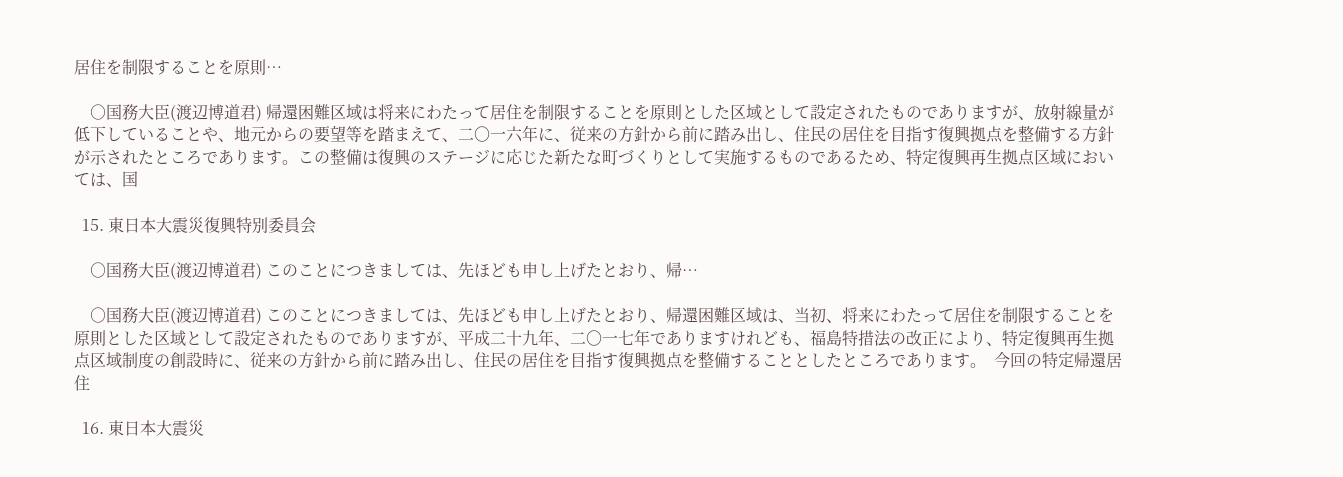居住を制限することを原則…

    ○国務大臣(渡辺博道君) 帰還困難区域は将来にわたって居住を制限することを原則とした区域として設定されたものでありますが、放射線量が低下していることや、地元からの要望等を踏まえて、二〇一六年に、従来の方針から前に踏み出し、住民の居住を目指す復興拠点を整備する方針が示されたところであります。この整備は復興のステージに応じた新たな町づくりとして実施するものであるため、特定復興再生拠点区域においては、国

  15. 東日本大震災復興特別委員会

    ○国務大臣(渡辺博道君) このことにつきましては、先ほども申し上げたとおり、帰…

    ○国務大臣(渡辺博道君) このことにつきましては、先ほども申し上げたとおり、帰還困難区域は、当初、将来にわたって居住を制限することを原則とした区域として設定されたものでありますが、平成二十九年、二〇一七年でありますけれども、福島特措法の改正により、特定復興再生拠点区域制度の創設時に、従来の方針から前に踏み出し、住民の居住を目指す復興拠点を整備することとしたところであります。  今回の特定帰還居住

  16. 東日本大震災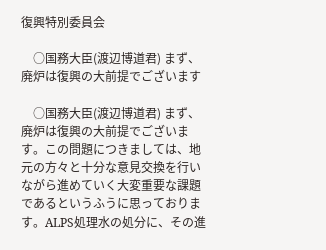復興特別委員会

    ○国務大臣(渡辺博道君) まず、廃炉は復興の大前提でございます

    ○国務大臣(渡辺博道君) まず、廃炉は復興の大前提でございます。この問題につきましては、地元の方々と十分な意見交換を行いながら進めていく大変重要な課題であるというふうに思っております。ALPS処理水の処分に、その進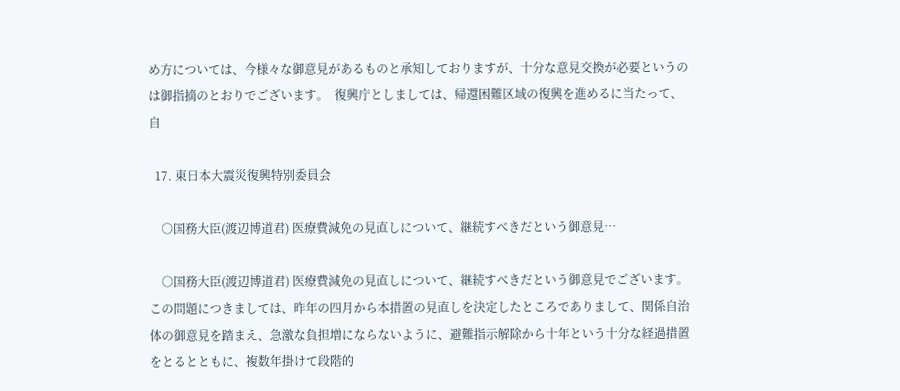め方については、今様々な御意見があるものと承知しておりますが、十分な意見交換が必要というのは御指摘のとおりでございます。  復興庁としましては、帰還困難区域の復興を進めるに当たって、自

  17. 東日本大震災復興特別委員会

    ○国務大臣(渡辺博道君) 医療費減免の見直しについて、継続すべきだという御意見…

    ○国務大臣(渡辺博道君) 医療費減免の見直しについて、継続すべきだという御意見でございます。  この問題につきましては、昨年の四月から本措置の見直しを決定したところでありまして、関係自治体の御意見を踏まえ、急激な負担増にならないように、避難指示解除から十年という十分な経過措置をとるとともに、複数年掛けて段階的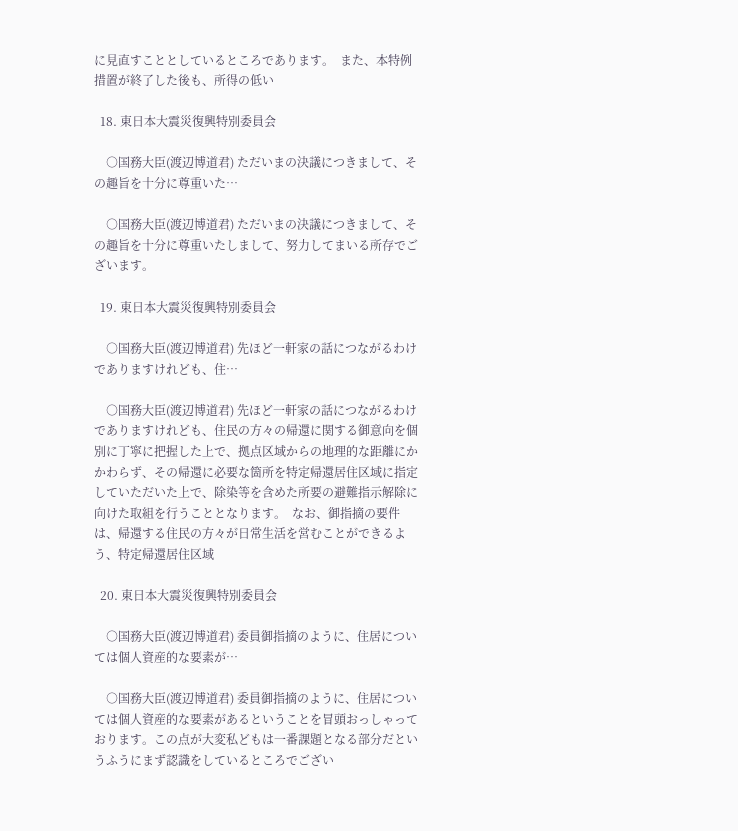に見直すこととしているところであります。  また、本特例措置が終了した後も、所得の低い

  18. 東日本大震災復興特別委員会

    ○国務大臣(渡辺博道君) ただいまの決議につきまして、その趣旨を十分に尊重いた…

    ○国務大臣(渡辺博道君) ただいまの決議につきまして、その趣旨を十分に尊重いたしまして、努力してまいる所存でございます。

  19. 東日本大震災復興特別委員会

    ○国務大臣(渡辺博道君) 先ほど一軒家の話につながるわけでありますけれども、住…

    ○国務大臣(渡辺博道君) 先ほど一軒家の話につながるわけでありますけれども、住民の方々の帰還に関する御意向を個別に丁寧に把握した上で、拠点区域からの地理的な距離にかかわらず、その帰還に必要な箇所を特定帰還居住区域に指定していただいた上で、除染等を含めた所要の避難指示解除に向けた取組を行うこととなります。  なお、御指摘の要件は、帰還する住民の方々が日常生活を営むことができるよう、特定帰還居住区域

  20. 東日本大震災復興特別委員会

    ○国務大臣(渡辺博道君) 委員御指摘のように、住居については個人資産的な要素が…

    ○国務大臣(渡辺博道君) 委員御指摘のように、住居については個人資産的な要素があるということを冒頭おっしゃっております。この点が大変私どもは一番課題となる部分だというふうにまず認識をしているところでござい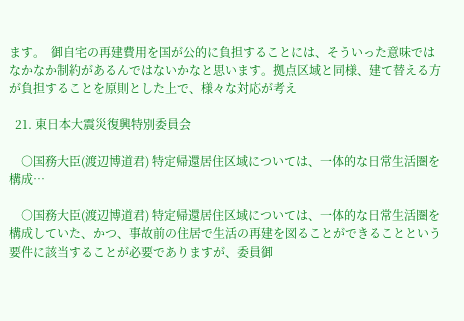ます。  御自宅の再建費用を国が公的に負担することには、そういった意味ではなかなか制約があるんではないかなと思います。拠点区域と同様、建て替える方が負担することを原則とした上で、様々な対応が考え

  21. 東日本大震災復興特別委員会

    ○国務大臣(渡辺博道君) 特定帰還居住区域については、一体的な日常生活圏を構成…

    ○国務大臣(渡辺博道君) 特定帰還居住区域については、一体的な日常生活圏を構成していた、かつ、事故前の住居で生活の再建を図ることができることという要件に該当することが必要でありますが、委員御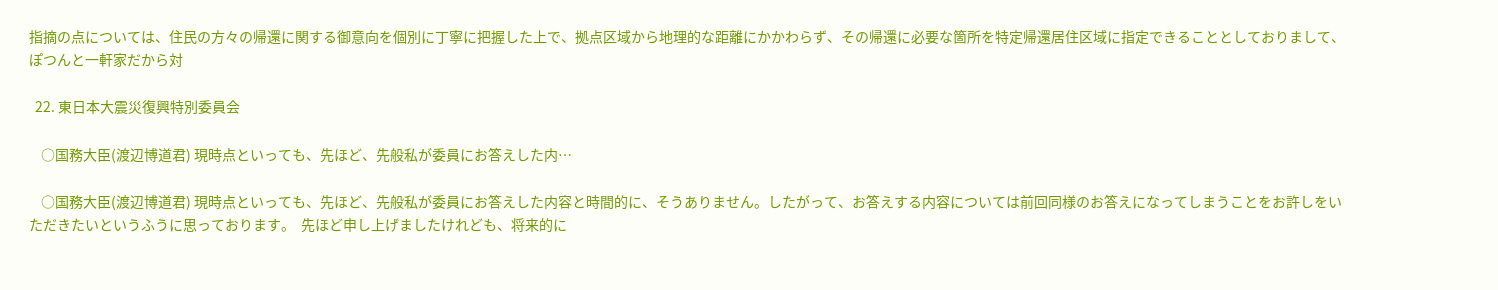指摘の点については、住民の方々の帰還に関する御意向を個別に丁寧に把握した上で、拠点区域から地理的な距離にかかわらず、その帰還に必要な箇所を特定帰還居住区域に指定できることとしておりまして、ぽつんと一軒家だから対

  22. 東日本大震災復興特別委員会

    ○国務大臣(渡辺博道君) 現時点といっても、先ほど、先般私が委員にお答えした内…

    ○国務大臣(渡辺博道君) 現時点といっても、先ほど、先般私が委員にお答えした内容と時間的に、そうありません。したがって、お答えする内容については前回同様のお答えになってしまうことをお許しをいただきたいというふうに思っております。  先ほど申し上げましたけれども、将来的に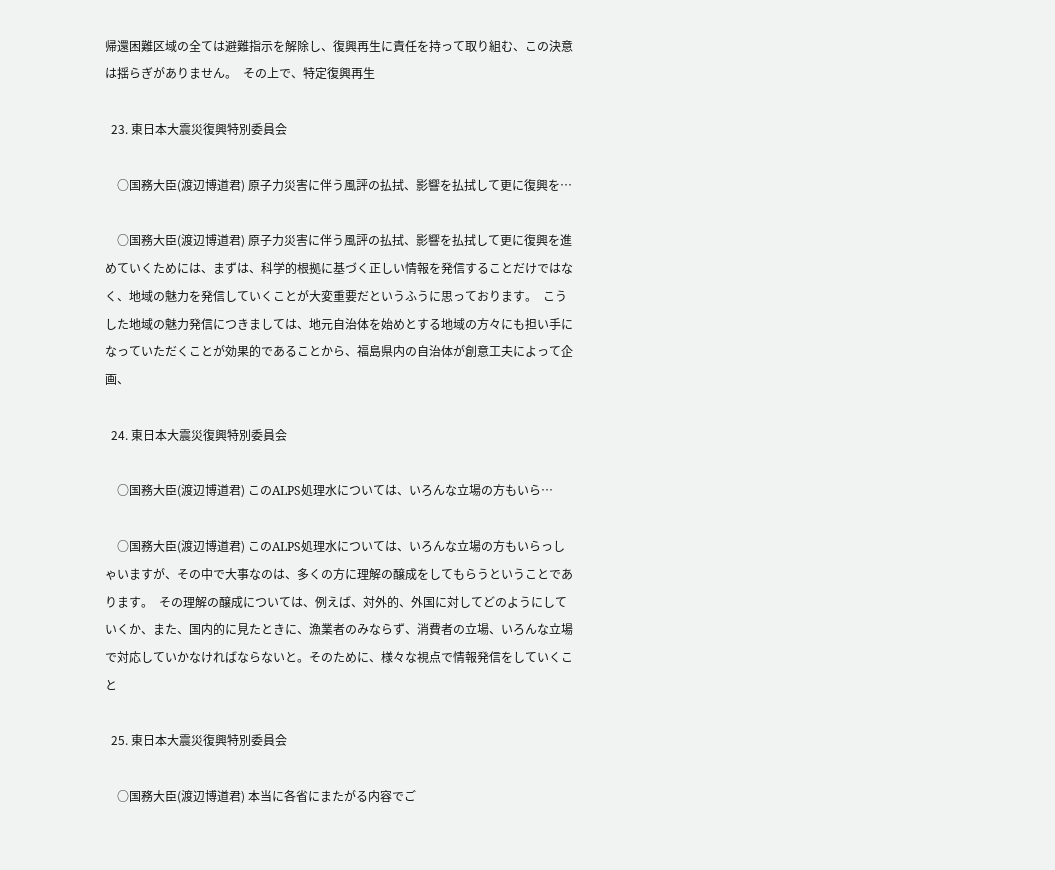帰還困難区域の全ては避難指示を解除し、復興再生に責任を持って取り組む、この決意は揺らぎがありません。  その上で、特定復興再生

  23. 東日本大震災復興特別委員会

    ○国務大臣(渡辺博道君) 原子力災害に伴う風評の払拭、影響を払拭して更に復興を…

    ○国務大臣(渡辺博道君) 原子力災害に伴う風評の払拭、影響を払拭して更に復興を進めていくためには、まずは、科学的根拠に基づく正しい情報を発信することだけではなく、地域の魅力を発信していくことが大変重要だというふうに思っております。  こうした地域の魅力発信につきましては、地元自治体を始めとする地域の方々にも担い手になっていただくことが効果的であることから、福島県内の自治体が創意工夫によって企画、

  24. 東日本大震災復興特別委員会

    ○国務大臣(渡辺博道君) このALPS処理水については、いろんな立場の方もいら…

    ○国務大臣(渡辺博道君) このALPS処理水については、いろんな立場の方もいらっしゃいますが、その中で大事なのは、多くの方に理解の醸成をしてもらうということであります。  その理解の醸成については、例えば、対外的、外国に対してどのようにしていくか、また、国内的に見たときに、漁業者のみならず、消費者の立場、いろんな立場で対応していかなければならないと。そのために、様々な視点で情報発信をしていくこと

  25. 東日本大震災復興特別委員会

    ○国務大臣(渡辺博道君) 本当に各省にまたがる内容でご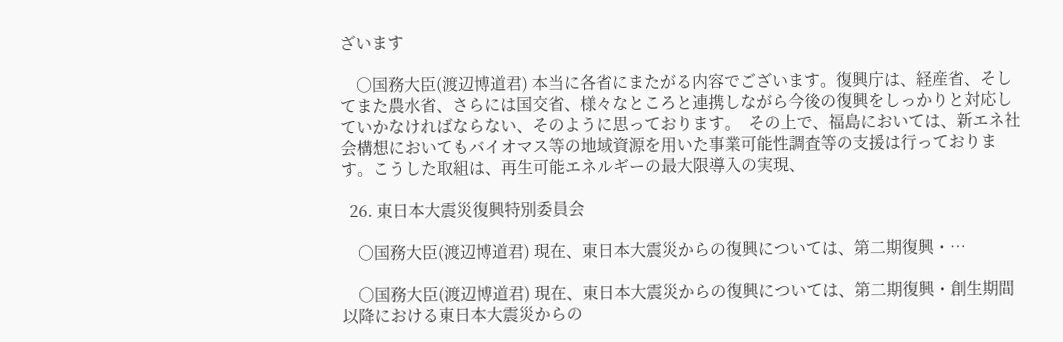ざいます

    ○国務大臣(渡辺博道君) 本当に各省にまたがる内容でございます。復興庁は、経産省、そしてまた農水省、さらには国交省、様々なところと連携しながら今後の復興をしっかりと対応していかなければならない、そのように思っております。  その上で、福島においては、新エネ社会構想においてもバイオマス等の地域資源を用いた事業可能性調査等の支援は行っております。こうした取組は、再生可能エネルギーの最大限導入の実現、

  26. 東日本大震災復興特別委員会

    ○国務大臣(渡辺博道君) 現在、東日本大震災からの復興については、第二期復興・…

    ○国務大臣(渡辺博道君) 現在、東日本大震災からの復興については、第二期復興・創生期間以降における東日本大震災からの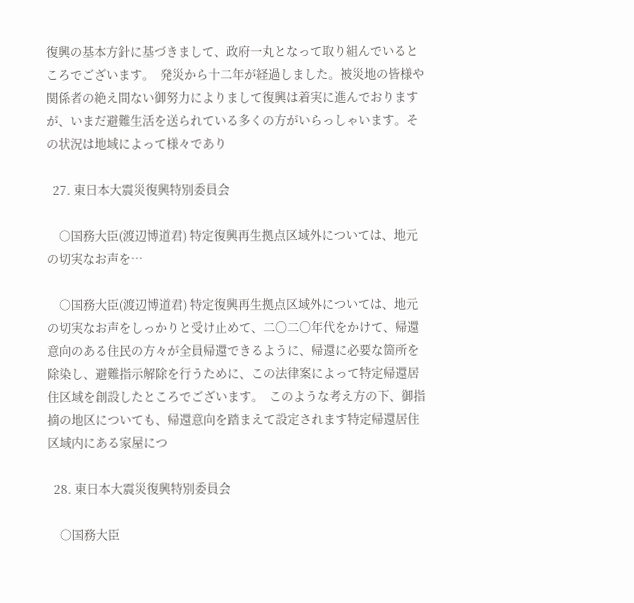復興の基本方針に基づきまして、政府一丸となって取り組んでいるところでございます。  発災から十二年が経過しました。被災地の皆様や関係者の絶え間ない御努力によりまして復興は着実に進んでおりますが、いまだ避難生活を送られている多くの方がいらっしゃいます。その状況は地域によって様々であり

  27. 東日本大震災復興特別委員会

    ○国務大臣(渡辺博道君) 特定復興再生拠点区域外については、地元の切実なお声を…

    ○国務大臣(渡辺博道君) 特定復興再生拠点区域外については、地元の切実なお声をしっかりと受け止めて、二〇二〇年代をかけて、帰還意向のある住民の方々が全員帰還できるように、帰還に必要な箇所を除染し、避難指示解除を行うために、この法律案によって特定帰還居住区域を創設したところでございます。  このような考え方の下、御指摘の地区についても、帰還意向を踏まえて設定されます特定帰還居住区域内にある家屋につ

  28. 東日本大震災復興特別委員会

    ○国務大臣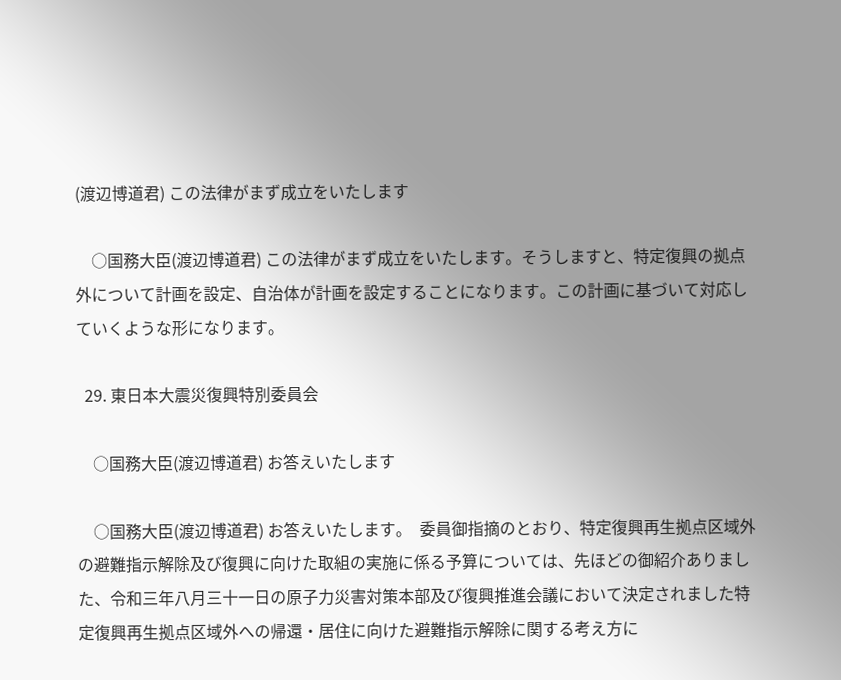(渡辺博道君) この法律がまず成立をいたします

    ○国務大臣(渡辺博道君) この法律がまず成立をいたします。そうしますと、特定復興の拠点外について計画を設定、自治体が計画を設定することになります。この計画に基づいて対応していくような形になります。

  29. 東日本大震災復興特別委員会

    ○国務大臣(渡辺博道君) お答えいたします

    ○国務大臣(渡辺博道君) お答えいたします。  委員御指摘のとおり、特定復興再生拠点区域外の避難指示解除及び復興に向けた取組の実施に係る予算については、先ほどの御紹介ありました、令和三年八月三十一日の原子力災害対策本部及び復興推進会議において決定されました特定復興再生拠点区域外への帰還・居住に向けた避難指示解除に関する考え方に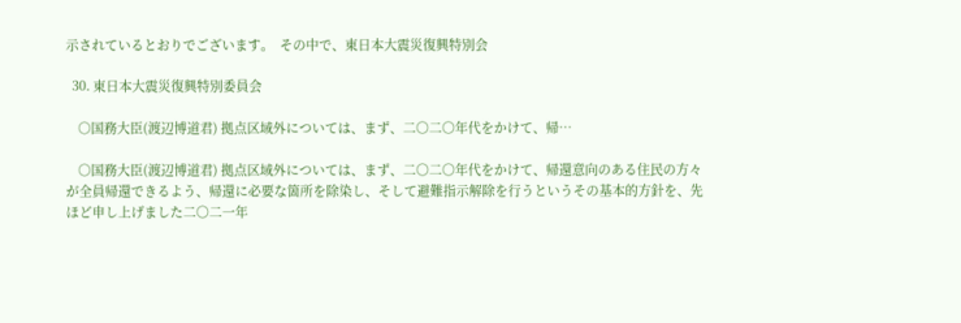示されているとおりでございます。  その中で、東日本大震災復興特別会

  30. 東日本大震災復興特別委員会

    ○国務大臣(渡辺博道君) 拠点区域外については、まず、二〇二〇年代をかけて、帰…

    ○国務大臣(渡辺博道君) 拠点区域外については、まず、二〇二〇年代をかけて、帰還意向のある住民の方々が全員帰還できるよう、帰還に必要な箇所を除染し、そして避難指示解除を行うというその基本的方針を、先ほど申し上げました二〇二一年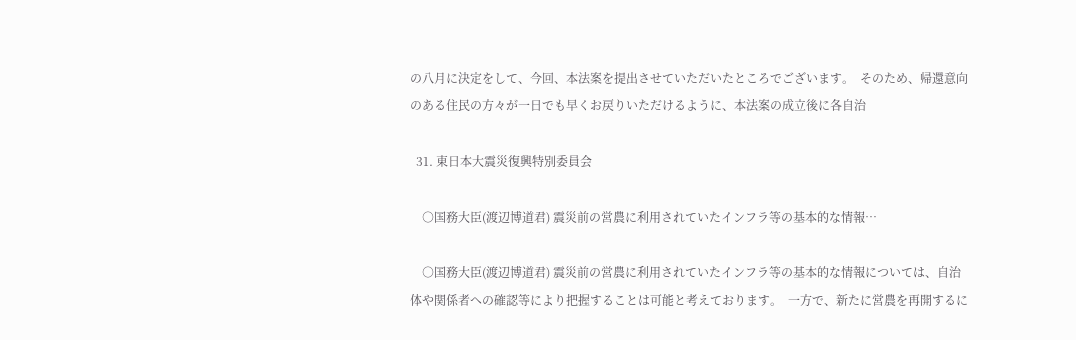の八月に決定をして、今回、本法案を提出させていただいたところでございます。  そのため、帰還意向のある住民の方々が一日でも早くお戻りいただけるように、本法案の成立後に各自治

  31. 東日本大震災復興特別委員会

    ○国務大臣(渡辺博道君) 震災前の営農に利用されていたインフラ等の基本的な情報…

    ○国務大臣(渡辺博道君) 震災前の営農に利用されていたインフラ等の基本的な情報については、自治体や関係者への確認等により把握することは可能と考えております。  一方で、新たに営農を再開するに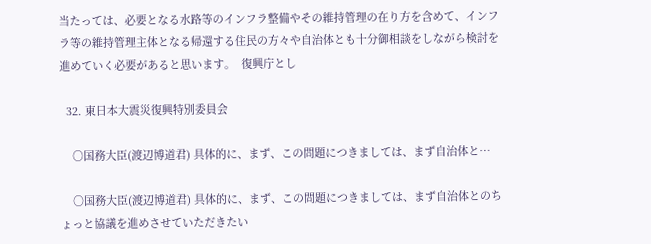当たっては、必要となる水路等のインフラ整備やその維持管理の在り方を含めて、インフラ等の維持管理主体となる帰還する住民の方々や自治体とも十分御相談をしながら検討を進めていく必要があると思います。  復興庁とし

  32. 東日本大震災復興特別委員会

    ○国務大臣(渡辺博道君) 具体的に、まず、この問題につきましては、まず自治体と…

    ○国務大臣(渡辺博道君) 具体的に、まず、この問題につきましては、まず自治体とのちょっと協議を進めさせていただきたい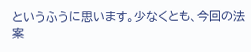というふうに思います。少なくとも、今回の法案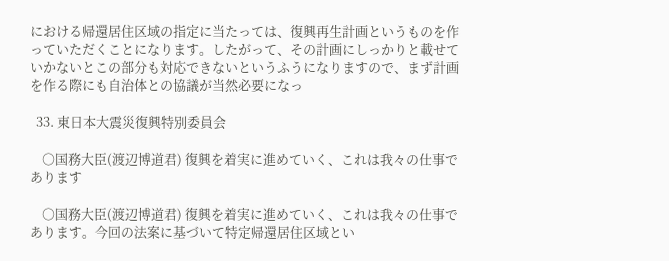における帰還居住区域の指定に当たっては、復興再生計画というものを作っていただくことになります。したがって、その計画にしっかりと載せていかないとこの部分も対応できないというふうになりますので、まず計画を作る際にも自治体との協議が当然必要になっ

  33. 東日本大震災復興特別委員会

    ○国務大臣(渡辺博道君) 復興を着実に進めていく、これは我々の仕事であります

    ○国務大臣(渡辺博道君) 復興を着実に進めていく、これは我々の仕事であります。今回の法案に基づいて特定帰還居住区域とい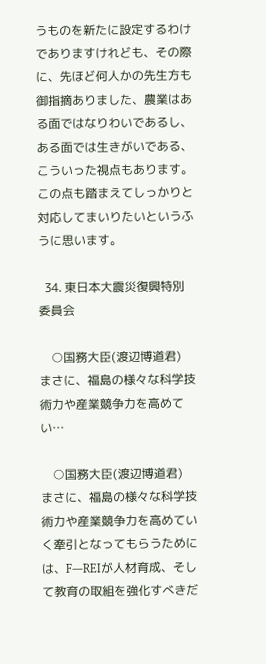うものを新たに設定するわけでありますけれども、その際に、先ほど何人かの先生方も御指摘ありました、農業はある面ではなりわいであるし、ある面では生きがいである、こういった視点もあります。この点も踏まえてしっかりと対応してまいりたいというふうに思います。

  34. 東日本大震災復興特別委員会

    ○国務大臣(渡辺博道君) まさに、福島の様々な科学技術力や産業競争力を高めてい…

    ○国務大臣(渡辺博道君) まさに、福島の様々な科学技術力や産業競争力を高めていく牽引となってもらうためには、F―REIが人材育成、そして教育の取組を強化すべきだ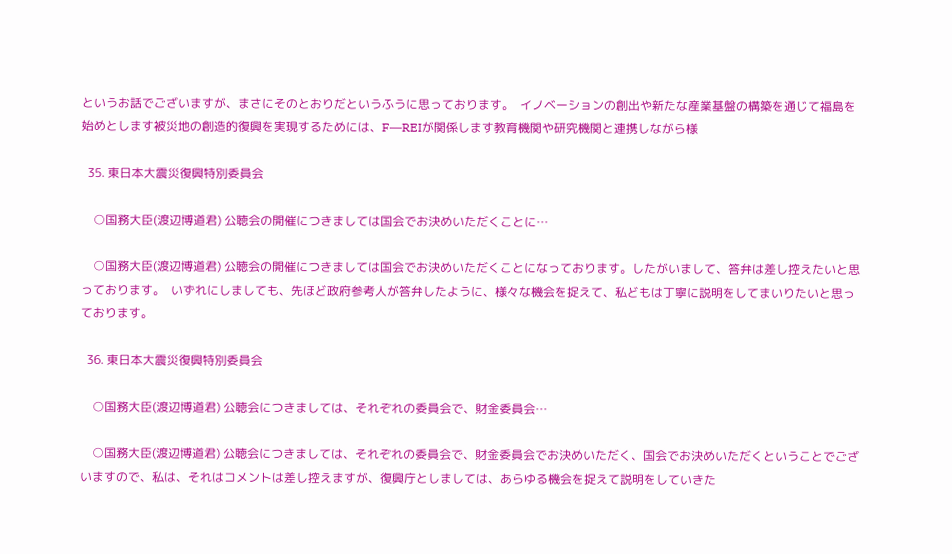というお話でございますが、まさにそのとおりだというふうに思っております。  イノベーションの創出や新たな産業基盤の構築を通じて福島を始めとします被災地の創造的復興を実現するためには、F―REIが関係します教育機関や研究機関と連携しながら様

  35. 東日本大震災復興特別委員会

    ○国務大臣(渡辺博道君) 公聴会の開催につきましては国会でお決めいただくことに…

    ○国務大臣(渡辺博道君) 公聴会の開催につきましては国会でお決めいただくことになっております。したがいまして、答弁は差し控えたいと思っております。  いずれにしましても、先ほど政府参考人が答弁したように、様々な機会を捉えて、私どもは丁寧に説明をしてまいりたいと思っております。

  36. 東日本大震災復興特別委員会

    ○国務大臣(渡辺博道君) 公聴会につきましては、それぞれの委員会で、財金委員会…

    ○国務大臣(渡辺博道君) 公聴会につきましては、それぞれの委員会で、財金委員会でお決めいただく、国会でお決めいただくということでございますので、私は、それはコメントは差し控えますが、復興庁としましては、あらゆる機会を捉えて説明をしていきた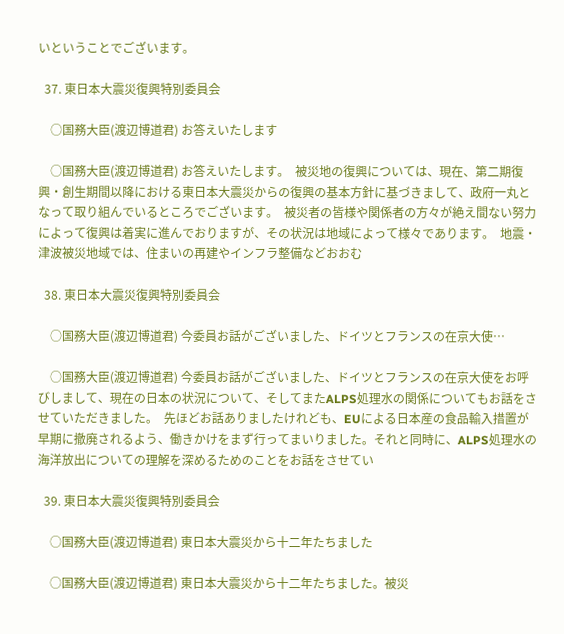いということでございます。

  37. 東日本大震災復興特別委員会

    ○国務大臣(渡辺博道君) お答えいたします

    ○国務大臣(渡辺博道君) お答えいたします。  被災地の復興については、現在、第二期復興・創生期間以降における東日本大震災からの復興の基本方針に基づきまして、政府一丸となって取り組んでいるところでございます。  被災者の皆様や関係者の方々が絶え間ない努力によって復興は着実に進んでおりますが、その状況は地域によって様々であります。  地震・津波被災地域では、住まいの再建やインフラ整備などおおむ

  38. 東日本大震災復興特別委員会

    ○国務大臣(渡辺博道君) 今委員お話がございました、ドイツとフランスの在京大使…

    ○国務大臣(渡辺博道君) 今委員お話がございました、ドイツとフランスの在京大使をお呼びしまして、現在の日本の状況について、そしてまたALPS処理水の関係についてもお話をさせていただきました。  先ほどお話ありましたけれども、EUによる日本産の食品輸入措置が早期に撤廃されるよう、働きかけをまず行ってまいりました。それと同時に、ALPS処理水の海洋放出についての理解を深めるためのことをお話をさせてい

  39. 東日本大震災復興特別委員会

    ○国務大臣(渡辺博道君) 東日本大震災から十二年たちました

    ○国務大臣(渡辺博道君) 東日本大震災から十二年たちました。被災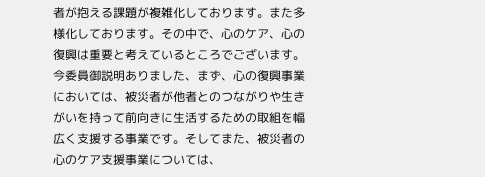者が抱える課題が複雑化しております。また多様化しております。その中で、心のケア、心の復興は重要と考えているところでございます。  今委員御説明ありました、まず、心の復興事業においては、被災者が他者とのつながりや生きがいを持って前向きに生活するための取組を幅広く支援する事業です。そしてまた、被災者の心のケア支援事業については、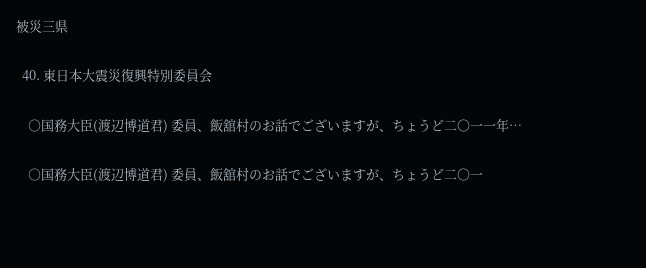被災三県

  40. 東日本大震災復興特別委員会

    ○国務大臣(渡辺博道君) 委員、飯舘村のお話でございますが、ちょうど二〇一一年…

    ○国務大臣(渡辺博道君) 委員、飯舘村のお話でございますが、ちょうど二〇一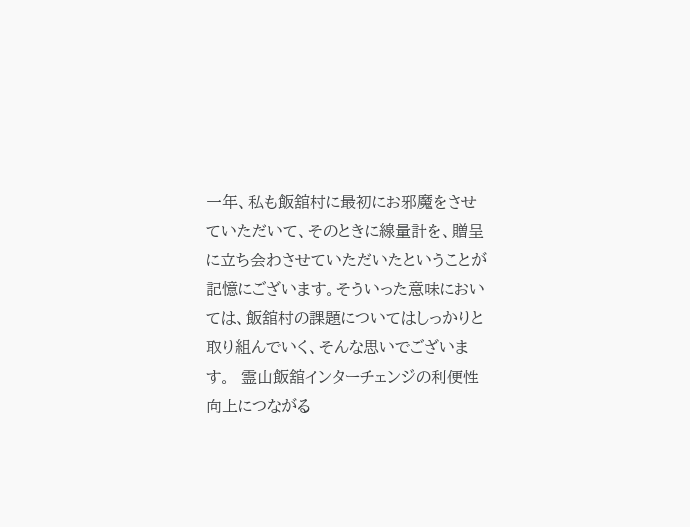一年、私も飯舘村に最初にお邪魔をさせていただいて、そのときに線量計を、贈呈に立ち会わさせていただいたということが記憶にございます。そういった意味においては、飯舘村の課題についてはしっかりと取り組んでいく、そんな思いでございます。  霊山飯舘インターチェンジの利便性向上につながる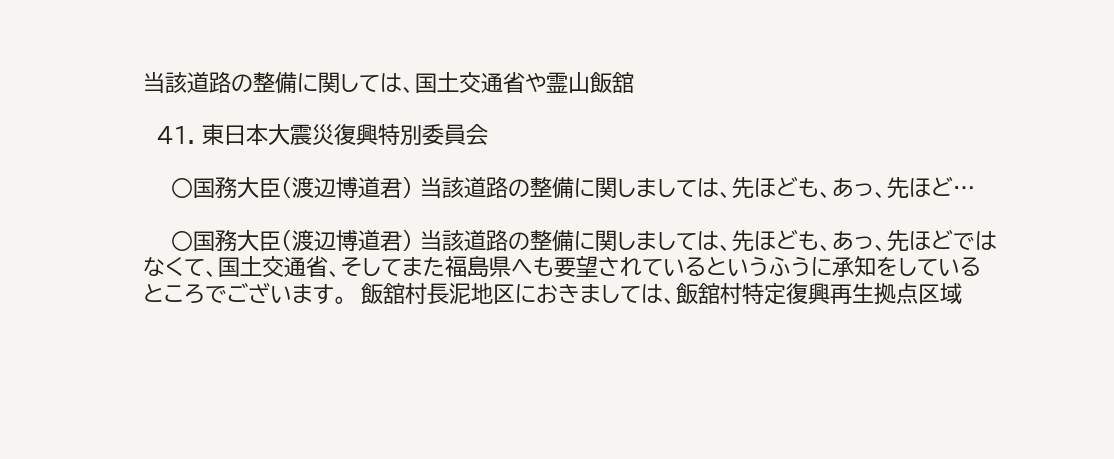当該道路の整備に関しては、国土交通省や霊山飯舘

  41. 東日本大震災復興特別委員会

    ○国務大臣(渡辺博道君) 当該道路の整備に関しましては、先ほども、あっ、先ほど…

    ○国務大臣(渡辺博道君) 当該道路の整備に関しましては、先ほども、あっ、先ほどではなくて、国土交通省、そしてまた福島県へも要望されているというふうに承知をしているところでございます。  飯舘村長泥地区におきましては、飯舘村特定復興再生拠点区域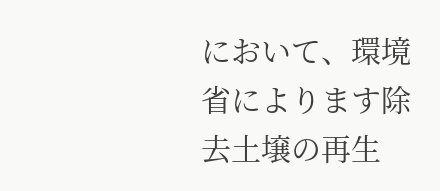において、環境省によります除去土壌の再生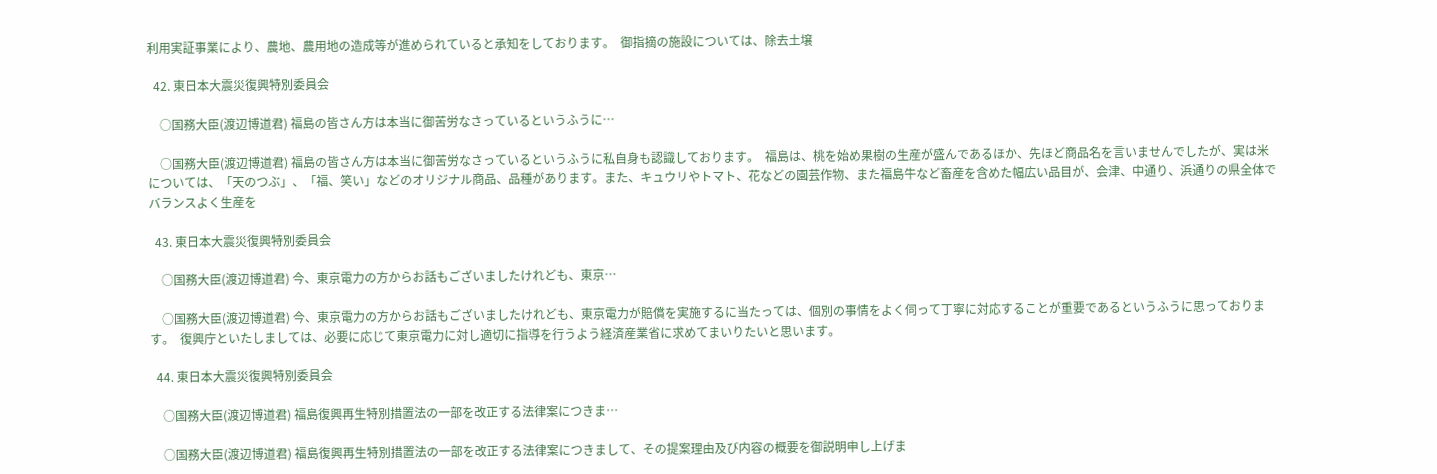利用実証事業により、農地、農用地の造成等が進められていると承知をしております。  御指摘の施設については、除去土壌

  42. 東日本大震災復興特別委員会

    ○国務大臣(渡辺博道君) 福島の皆さん方は本当に御苦労なさっているというふうに…

    ○国務大臣(渡辺博道君) 福島の皆さん方は本当に御苦労なさっているというふうに私自身も認識しております。  福島は、桃を始め果樹の生産が盛んであるほか、先ほど商品名を言いませんでしたが、実は米については、「天のつぶ」、「福、笑い」などのオリジナル商品、品種があります。また、キュウリやトマト、花などの園芸作物、また福島牛など畜産を含めた幅広い品目が、会津、中通り、浜通りの県全体でバランスよく生産を

  43. 東日本大震災復興特別委員会

    ○国務大臣(渡辺博道君) 今、東京電力の方からお話もございましたけれども、東京…

    ○国務大臣(渡辺博道君) 今、東京電力の方からお話もございましたけれども、東京電力が賠償を実施するに当たっては、個別の事情をよく伺って丁寧に対応することが重要であるというふうに思っております。  復興庁といたしましては、必要に応じて東京電力に対し適切に指導を行うよう経済産業省に求めてまいりたいと思います。

  44. 東日本大震災復興特別委員会

    ○国務大臣(渡辺博道君) 福島復興再生特別措置法の一部を改正する法律案につきま…

    ○国務大臣(渡辺博道君) 福島復興再生特別措置法の一部を改正する法律案につきまして、その提案理由及び内容の概要を御説明申し上げま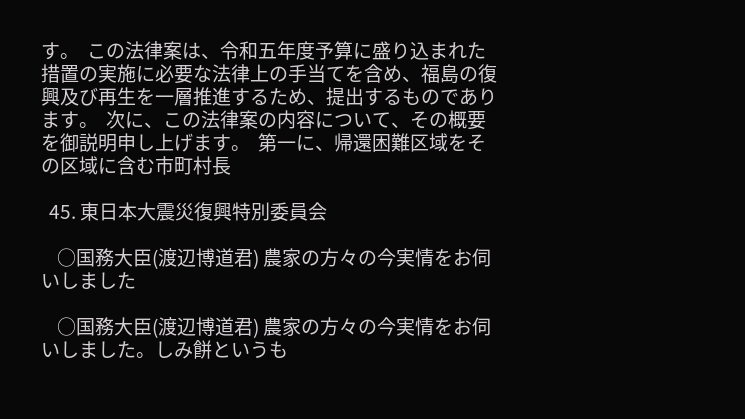す。  この法律案は、令和五年度予算に盛り込まれた措置の実施に必要な法律上の手当てを含め、福島の復興及び再生を一層推進するため、提出するものであります。  次に、この法律案の内容について、その概要を御説明申し上げます。  第一に、帰還困難区域をその区域に含む市町村長

  45. 東日本大震災復興特別委員会

    ○国務大臣(渡辺博道君) 農家の方々の今実情をお伺いしました

    ○国務大臣(渡辺博道君) 農家の方々の今実情をお伺いしました。しみ餅というも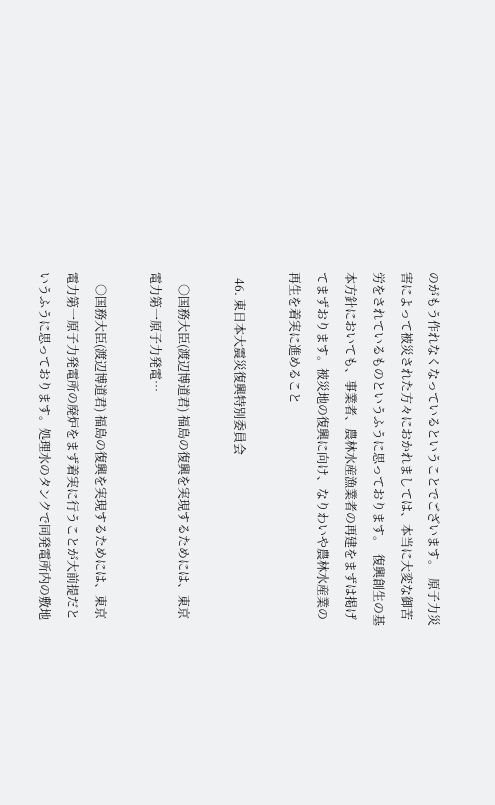のがもう作れなくなっているということでございます。  原子力災害によって被災された方々におかれましては、本当に大変な御苦労をされているものというふうに思っております。  復興創生の基本方針においても、事業者、農林水産漁業者の再建をまずは掲げてまずおります。被災地の復興に向け、なりわいや農林水産業の再生を着実に進めること

  46. 東日本大震災復興特別委員会

    ○国務大臣(渡辺博道君) 福島の復興を実現するためには、東京電力第一原子力発電…

    ○国務大臣(渡辺博道君) 福島の復興を実現するためには、東京電力第一原子力発電所の廃炉をまず着実に行うことが大前提だというふうに思っております。処理水のタンクで同発電所内の敷地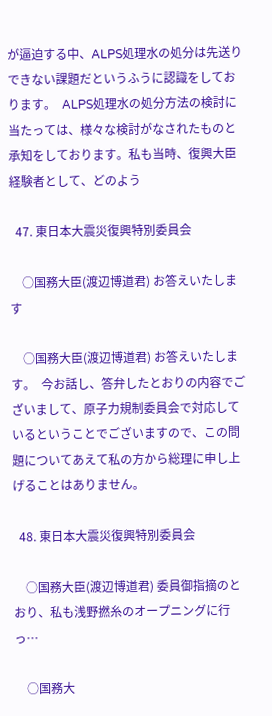が逼迫する中、ALPS処理水の処分は先送りできない課題だというふうに認識をしております。  ALPS処理水の処分方法の検討に当たっては、様々な検討がなされたものと承知をしております。私も当時、復興大臣経験者として、どのよう

  47. 東日本大震災復興特別委員会

    ○国務大臣(渡辺博道君) お答えいたします

    ○国務大臣(渡辺博道君) お答えいたします。  今お話し、答弁したとおりの内容でございまして、原子力規制委員会で対応しているということでございますので、この問題についてあえて私の方から総理に申し上げることはありません。

  48. 東日本大震災復興特別委員会

    ○国務大臣(渡辺博道君) 委員御指摘のとおり、私も浅野撚糸のオープニングに行っ…

    ○国務大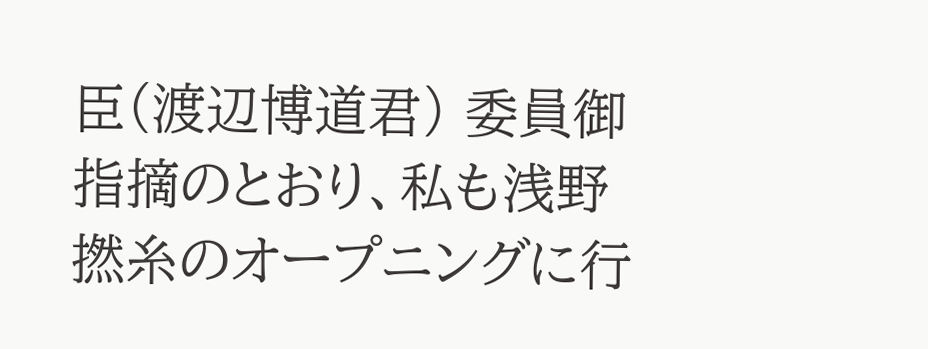臣(渡辺博道君) 委員御指摘のとおり、私も浅野撚糸のオープニングに行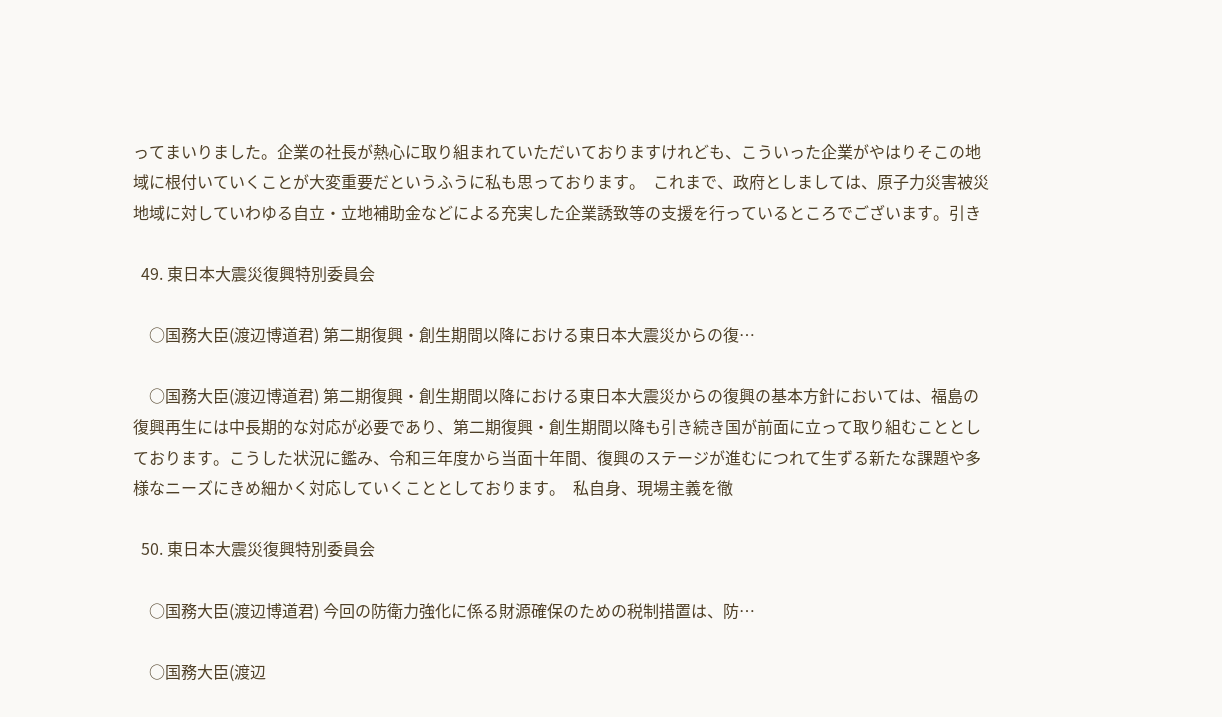ってまいりました。企業の社長が熱心に取り組まれていただいておりますけれども、こういった企業がやはりそこの地域に根付いていくことが大変重要だというふうに私も思っております。  これまで、政府としましては、原子力災害被災地域に対していわゆる自立・立地補助金などによる充実した企業誘致等の支援を行っているところでございます。引き

  49. 東日本大震災復興特別委員会

    ○国務大臣(渡辺博道君) 第二期復興・創生期間以降における東日本大震災からの復…

    ○国務大臣(渡辺博道君) 第二期復興・創生期間以降における東日本大震災からの復興の基本方針においては、福島の復興再生には中長期的な対応が必要であり、第二期復興・創生期間以降も引き続き国が前面に立って取り組むこととしております。こうした状況に鑑み、令和三年度から当面十年間、復興のステージが進むにつれて生ずる新たな課題や多様なニーズにきめ細かく対応していくこととしております。  私自身、現場主義を徹

  50. 東日本大震災復興特別委員会

    ○国務大臣(渡辺博道君) 今回の防衛力強化に係る財源確保のための税制措置は、防…

    ○国務大臣(渡辺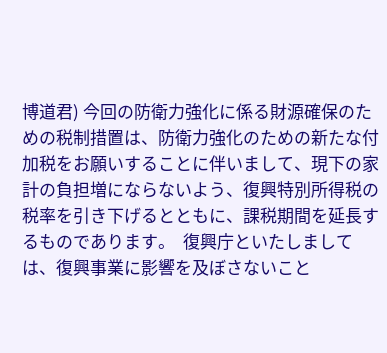博道君) 今回の防衛力強化に係る財源確保のための税制措置は、防衛力強化のための新たな付加税をお願いすることに伴いまして、現下の家計の負担増にならないよう、復興特別所得税の税率を引き下げるとともに、課税期間を延長するものであります。  復興庁といたしましては、復興事業に影響を及ぼさないこと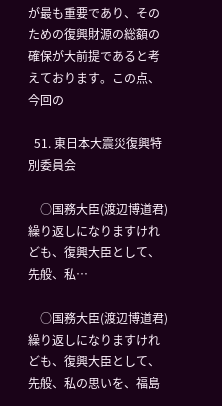が最も重要であり、そのための復興財源の総額の確保が大前提であると考えております。この点、今回の

  51. 東日本大震災復興特別委員会

    ○国務大臣(渡辺博道君) 繰り返しになりますけれども、復興大臣として、先般、私…

    ○国務大臣(渡辺博道君) 繰り返しになりますけれども、復興大臣として、先般、私の思いを、福島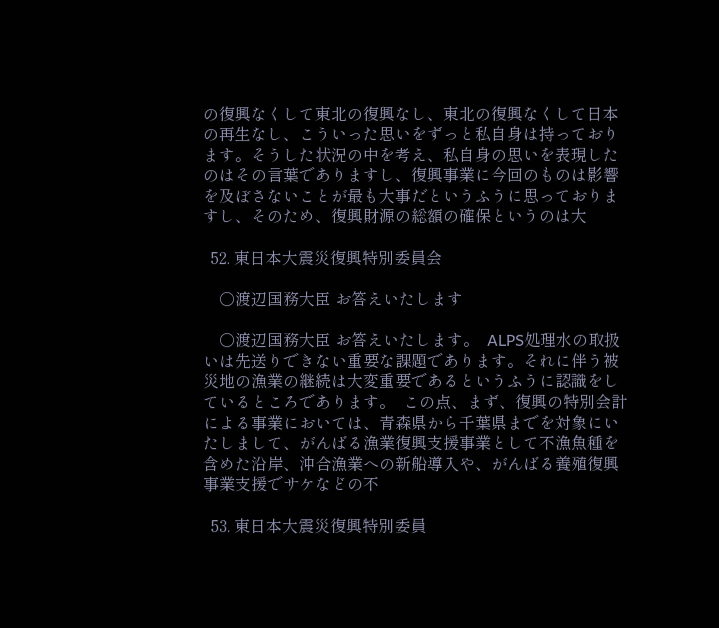の復興なくして東北の復興なし、東北の復興なくして日本の再生なし、こういった思いをずっと私自身は持っております。そうした状況の中を考え、私自身の思いを表現したのはその言葉でありますし、復興事業に今回のものは影響を及ぼさないことが最も大事だというふうに思っておりますし、そのため、復興財源の総額の確保というのは大

  52. 東日本大震災復興特別委員会

    ○渡辺国務大臣 お答えいたします

    ○渡辺国務大臣 お答えいたします。  ALPS処理水の取扱いは先送りできない重要な課題であります。それに伴う被災地の漁業の継続は大変重要であるというふうに認識をしているところであります。  この点、まず、復興の特別会計による事業においては、青森県から千葉県までを対象にいたしまして、がんばる漁業復興支援事業として不漁魚種を含めた沿岸、沖合漁業への新船導入や、がんばる養殖復興事業支援でサケなどの不

  53. 東日本大震災復興特別委員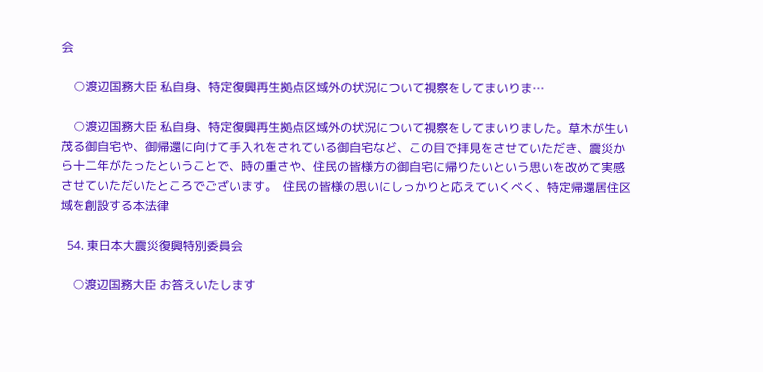会

    ○渡辺国務大臣 私自身、特定復興再生拠点区域外の状況について視察をしてまいりま…

    ○渡辺国務大臣 私自身、特定復興再生拠点区域外の状況について視察をしてまいりました。草木が生い茂る御自宅や、御帰還に向けて手入れをされている御自宅など、この目で拝見をさせていただき、震災から十二年がたったということで、時の重さや、住民の皆様方の御自宅に帰りたいという思いを改めて実感させていただいたところでございます。  住民の皆様の思いにしっかりと応えていくべく、特定帰還居住区域を創設する本法律

  54. 東日本大震災復興特別委員会

    ○渡辺国務大臣 お答えいたします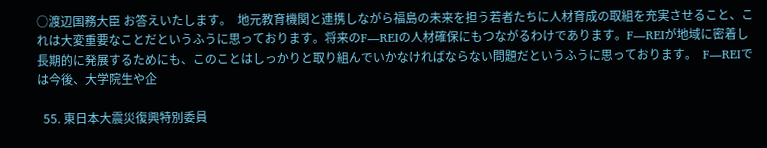○渡辺国務大臣 お答えいたします。  地元教育機関と連携しながら福島の未来を担う若者たちに人材育成の取組を充実させること、これは大変重要なことだというふうに思っております。将来のF―REIの人材確保にもつながるわけであります。F―REIが地域に密着し長期的に発展するためにも、このことはしっかりと取り組んでいかなければならない問題だというふうに思っております。  F―REIでは今後、大学院生や企

  55. 東日本大震災復興特別委員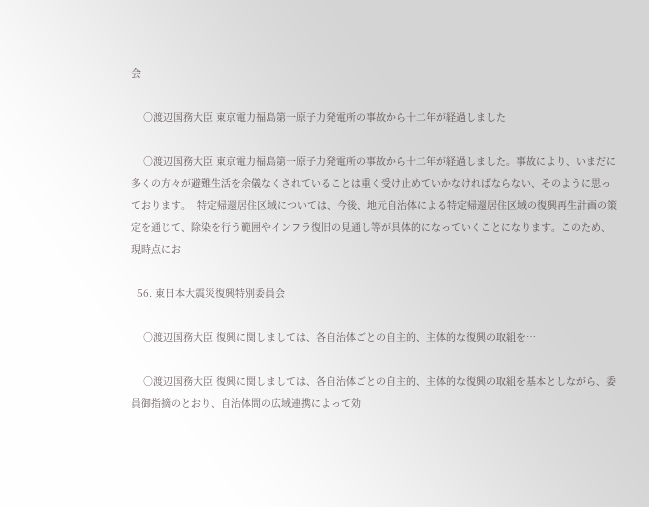会

    ○渡辺国務大臣 東京電力福島第一原子力発電所の事故から十二年が経過しました

    ○渡辺国務大臣 東京電力福島第一原子力発電所の事故から十二年が経過しました。事故により、いまだに多くの方々が避難生活を余儀なくされていることは重く受け止めていかなければならない、そのように思っております。  特定帰還居住区域については、今後、地元自治体による特定帰還居住区域の復興再生計画の策定を通じて、除染を行う範囲やインフラ復旧の見通し等が具体的になっていくことになります。このため、現時点にお

  56. 東日本大震災復興特別委員会

    ○渡辺国務大臣 復興に関しましては、各自治体ごとの自主的、主体的な復興の取組を…

    ○渡辺国務大臣 復興に関しましては、各自治体ごとの自主的、主体的な復興の取組を基本としながら、委員御指摘のとおり、自治体間の広域連携によって効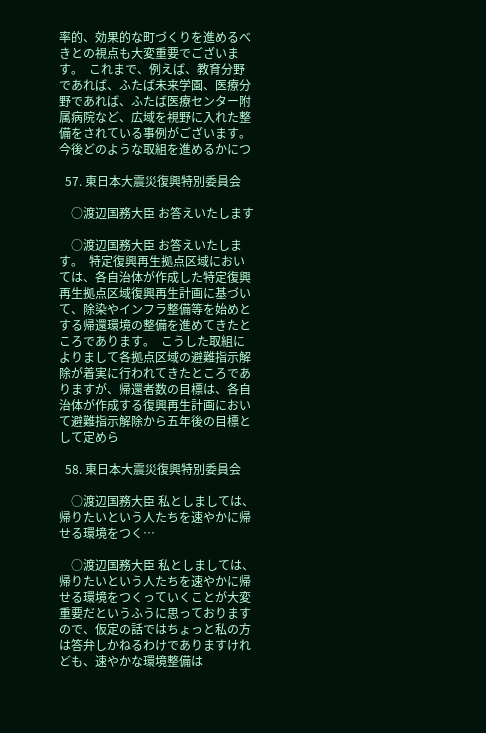率的、効果的な町づくりを進めるべきとの視点も大変重要でございます。  これまで、例えば、教育分野であれば、ふたば未来学園、医療分野であれば、ふたば医療センター附属病院など、広域を視野に入れた整備をされている事例がございます。今後どのような取組を進めるかにつ

  57. 東日本大震災復興特別委員会

    ○渡辺国務大臣 お答えいたします

    ○渡辺国務大臣 お答えいたします。  特定復興再生拠点区域においては、各自治体が作成した特定復興再生拠点区域復興再生計画に基づいて、除染やインフラ整備等を始めとする帰還環境の整備を進めてきたところであります。  こうした取組によりまして各拠点区域の避難指示解除が着実に行われてきたところでありますが、帰還者数の目標は、各自治体が作成する復興再生計画において避難指示解除から五年後の目標として定めら

  58. 東日本大震災復興特別委員会

    ○渡辺国務大臣 私としましては、帰りたいという人たちを速やかに帰せる環境をつく…

    ○渡辺国務大臣 私としましては、帰りたいという人たちを速やかに帰せる環境をつくっていくことが大変重要だというふうに思っておりますので、仮定の話ではちょっと私の方は答弁しかねるわけでありますけれども、速やかな環境整備は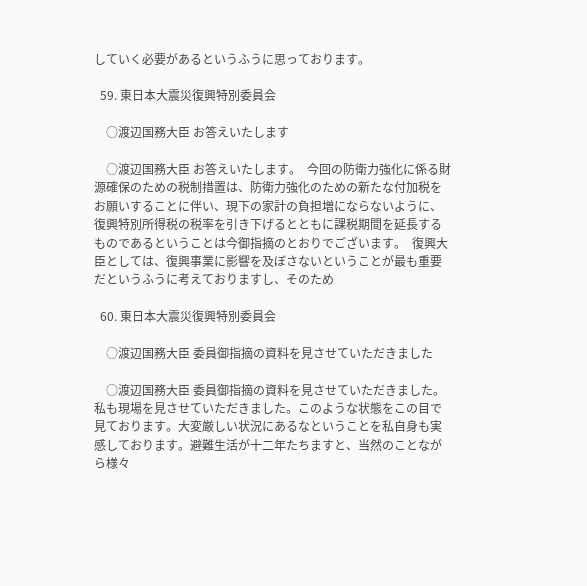していく必要があるというふうに思っております。

  59. 東日本大震災復興特別委員会

    ○渡辺国務大臣 お答えいたします

    ○渡辺国務大臣 お答えいたします。  今回の防衛力強化に係る財源確保のための税制措置は、防衛力強化のための新たな付加税をお願いすることに伴い、現下の家計の負担増にならないように、復興特別所得税の税率を引き下げるとともに課税期間を延長するものであるということは今御指摘のとおりでございます。  復興大臣としては、復興事業に影響を及ぼさないということが最も重要だというふうに考えておりますし、そのため

  60. 東日本大震災復興特別委員会

    ○渡辺国務大臣 委員御指摘の資料を見させていただきました

    ○渡辺国務大臣 委員御指摘の資料を見させていただきました。私も現場を見させていただきました。このような状態をこの目で見ております。大変厳しい状況にあるなということを私自身も実感しております。避難生活が十二年たちますと、当然のことながら様々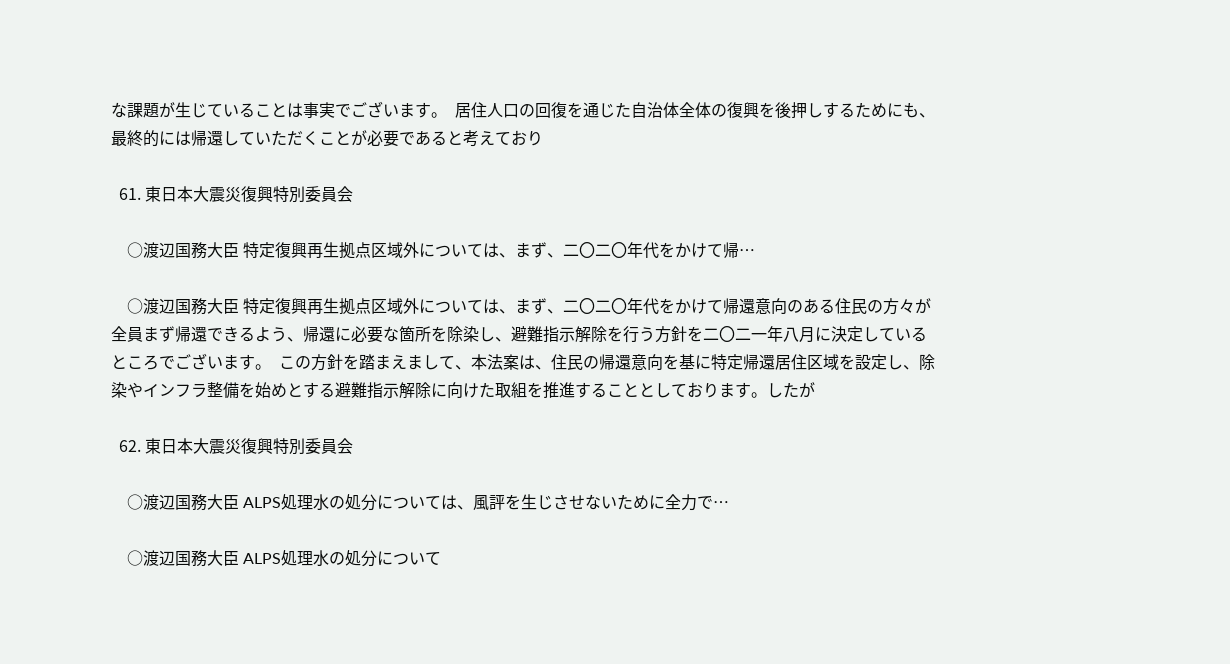な課題が生じていることは事実でございます。  居住人口の回復を通じた自治体全体の復興を後押しするためにも、最終的には帰還していただくことが必要であると考えており

  61. 東日本大震災復興特別委員会

    ○渡辺国務大臣 特定復興再生拠点区域外については、まず、二〇二〇年代をかけて帰…

    ○渡辺国務大臣 特定復興再生拠点区域外については、まず、二〇二〇年代をかけて帰還意向のある住民の方々が全員まず帰還できるよう、帰還に必要な箇所を除染し、避難指示解除を行う方針を二〇二一年八月に決定しているところでございます。  この方針を踏まえまして、本法案は、住民の帰還意向を基に特定帰還居住区域を設定し、除染やインフラ整備を始めとする避難指示解除に向けた取組を推進することとしております。したが

  62. 東日本大震災復興特別委員会

    ○渡辺国務大臣 ALPS処理水の処分については、風評を生じさせないために全力で…

    ○渡辺国務大臣 ALPS処理水の処分について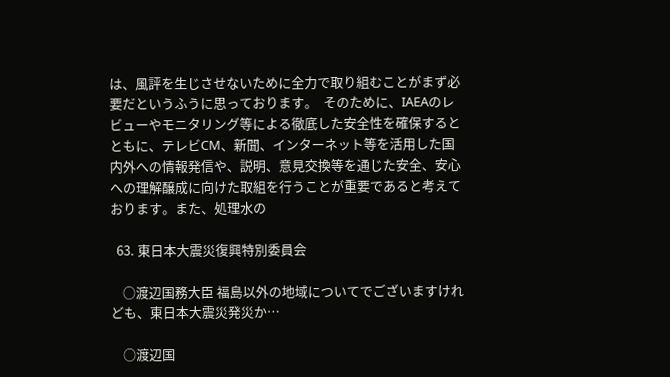は、風評を生じさせないために全力で取り組むことがまず必要だというふうに思っております。  そのために、IAEAのレビューやモニタリング等による徹底した安全性を確保するとともに、テレビCM、新聞、インターネット等を活用した国内外への情報発信や、説明、意見交換等を通じた安全、安心への理解醸成に向けた取組を行うことが重要であると考えております。また、処理水の

  63. 東日本大震災復興特別委員会

    ○渡辺国務大臣 福島以外の地域についてでございますけれども、東日本大震災発災か…

    ○渡辺国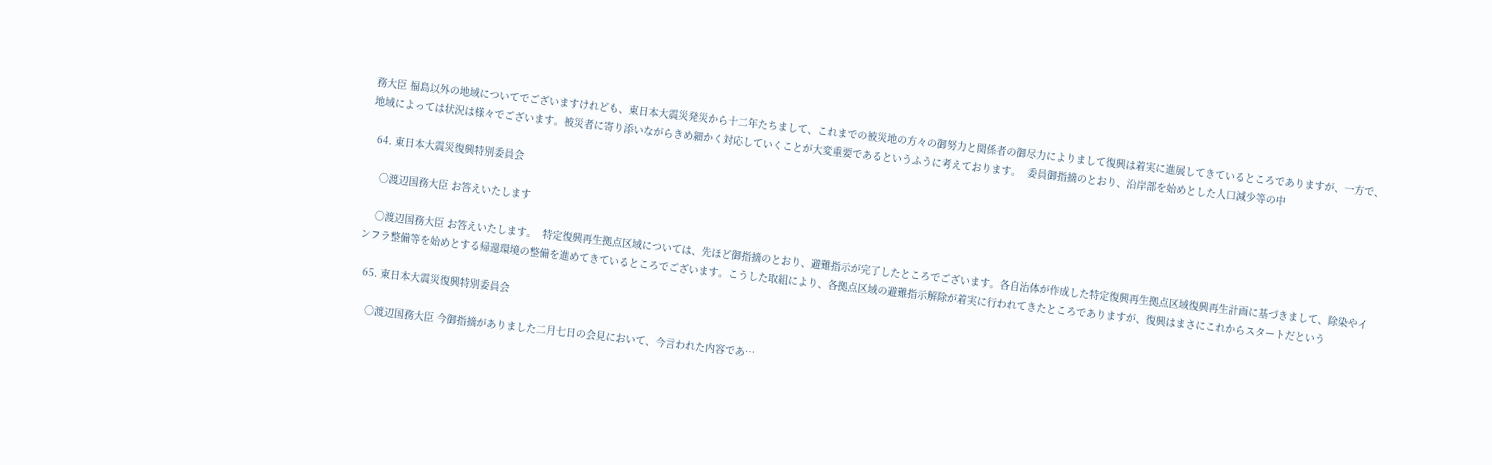務大臣 福島以外の地域についてでございますけれども、東日本大震災発災から十二年たちまして、これまでの被災地の方々の御努力と関係者の御尽力によりまして復興は着実に進展してきているところでありますが、一方で、地域によっては状況は様々でございます。被災者に寄り添いながらきめ細かく対応していくことが大変重要であるというふうに考えております。  委員御指摘のとおり、沿岸部を始めとした人口減少等の中

  64. 東日本大震災復興特別委員会

    ○渡辺国務大臣 お答えいたします

    ○渡辺国務大臣 お答えいたします。  特定復興再生拠点区域については、先ほど御指摘のとおり、避難指示が完了したところでございます。各自治体が作成した特定復興再生拠点区域復興再生計画に基づきまして、除染やインフラ整備等を始めとする帰還環境の整備を進めてきているところでございます。こうした取組により、各拠点区域の避難指示解除が着実に行われてきたところでありますが、復興はまさにこれからスタートだという

  65. 東日本大震災復興特別委員会

    ○渡辺国務大臣 今御指摘がありました二月七日の会見において、今言われた内容であ…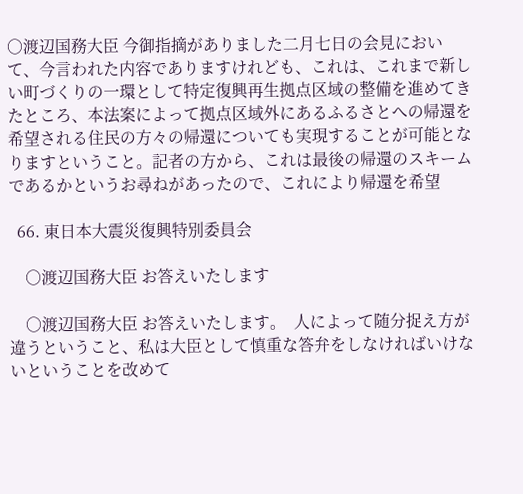○渡辺国務大臣 今御指摘がありました二月七日の会見において、今言われた内容でありますけれども、これは、これまで新しい町づくりの一環として特定復興再生拠点区域の整備を進めてきたところ、本法案によって拠点区域外にあるふるさとへの帰還を希望される住民の方々の帰還についても実現することが可能となりますということ。記者の方から、これは最後の帰還のスキームであるかというお尋ねがあったので、これにより帰還を希望

  66. 東日本大震災復興特別委員会

    ○渡辺国務大臣 お答えいたします

    ○渡辺国務大臣 お答えいたします。  人によって随分捉え方が違うということ、私は大臣として慎重な答弁をしなければいけないということを改めて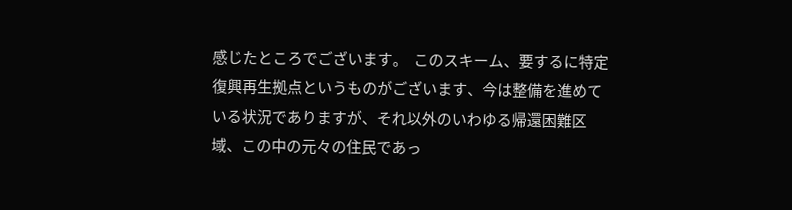感じたところでございます。  このスキーム、要するに特定復興再生拠点というものがございます、今は整備を進めている状況でありますが、それ以外のいわゆる帰還困難区域、この中の元々の住民であっ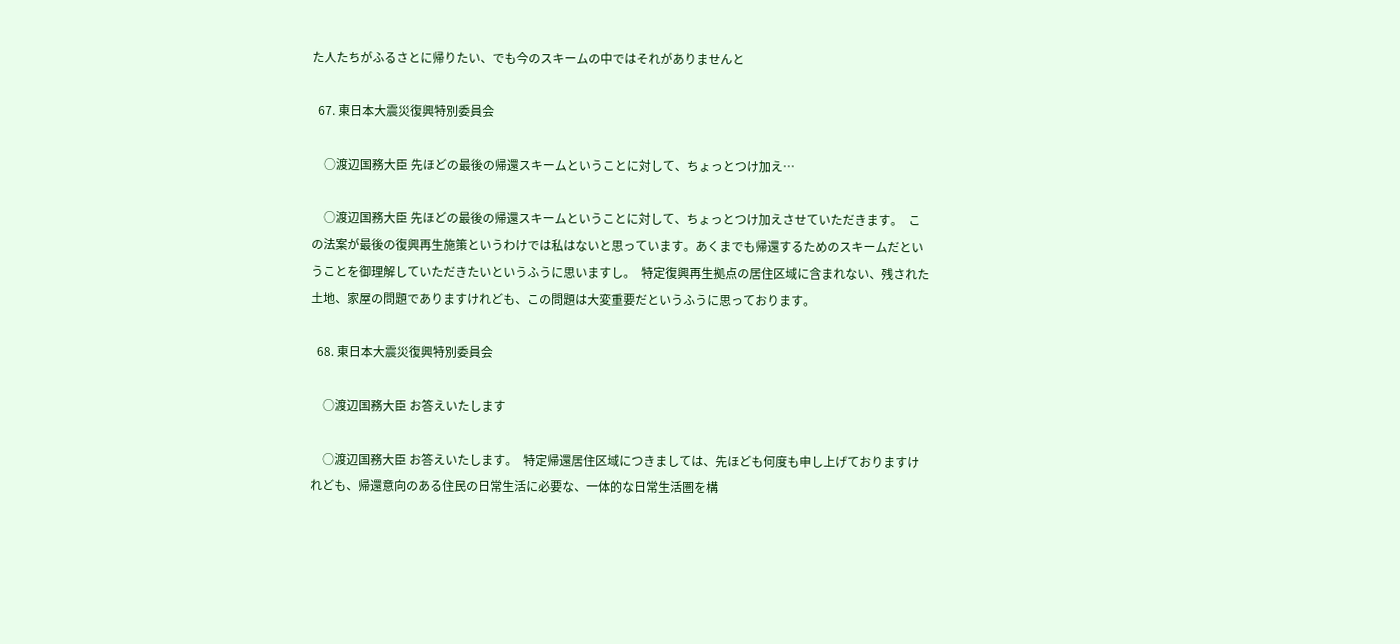た人たちがふるさとに帰りたい、でも今のスキームの中ではそれがありませんと

  67. 東日本大震災復興特別委員会

    ○渡辺国務大臣 先ほどの最後の帰還スキームということに対して、ちょっとつけ加え…

    ○渡辺国務大臣 先ほどの最後の帰還スキームということに対して、ちょっとつけ加えさせていただきます。  この法案が最後の復興再生施策というわけでは私はないと思っています。あくまでも帰還するためのスキームだということを御理解していただきたいというふうに思いますし。  特定復興再生拠点の居住区域に含まれない、残された土地、家屋の問題でありますけれども、この問題は大変重要だというふうに思っております。

  68. 東日本大震災復興特別委員会

    ○渡辺国務大臣 お答えいたします

    ○渡辺国務大臣 お答えいたします。  特定帰還居住区域につきましては、先ほども何度も申し上げておりますけれども、帰還意向のある住民の日常生活に必要な、一体的な日常生活圏を構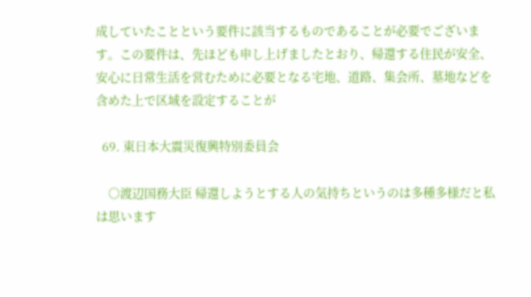成していたことという要件に該当するものであることが必要でございます。この要件は、先ほども申し上げましたとおり、帰還する住民が安全、安心に日常生活を営むために必要となる宅地、道路、集会所、墓地などを含めた上で区域を設定することが

  69. 東日本大震災復興特別委員会

    ○渡辺国務大臣 帰還しようとする人の気持ちというのは多種多様だと私は思います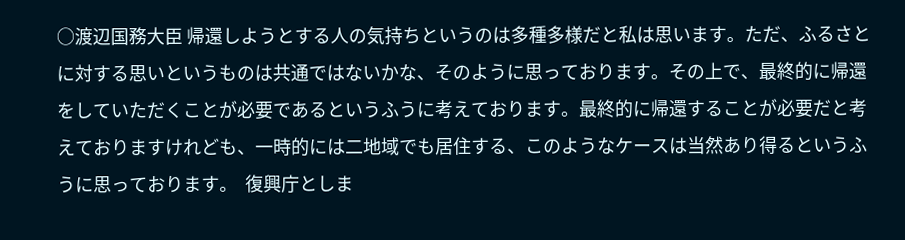○渡辺国務大臣 帰還しようとする人の気持ちというのは多種多様だと私は思います。ただ、ふるさとに対する思いというものは共通ではないかな、そのように思っております。その上で、最終的に帰還をしていただくことが必要であるというふうに考えております。最終的に帰還することが必要だと考えておりますけれども、一時的には二地域でも居住する、このようなケースは当然あり得るというふうに思っております。  復興庁としま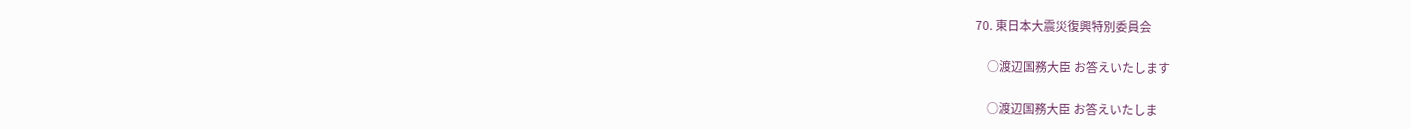70. 東日本大震災復興特別委員会

    ○渡辺国務大臣 お答えいたします

    ○渡辺国務大臣 お答えいたしま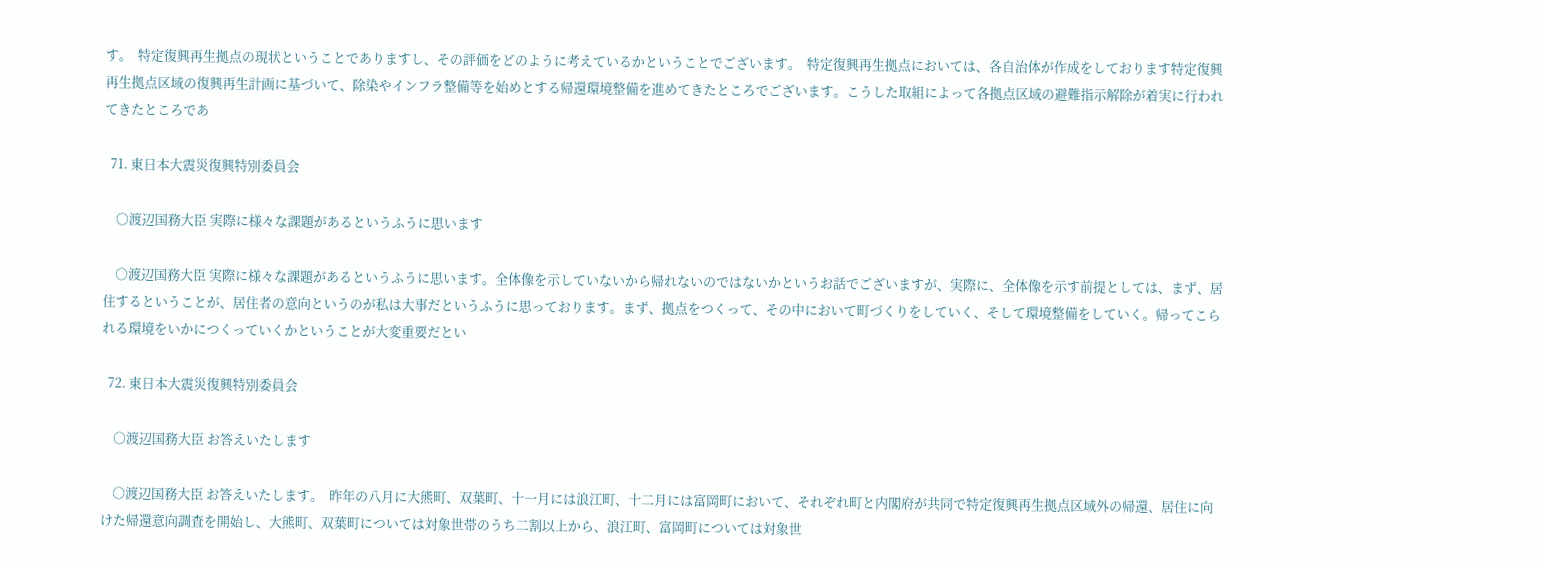す。  特定復興再生拠点の現状ということでありますし、その評価をどのように考えているかということでございます。  特定復興再生拠点においては、各自治体が作成をしております特定復興再生拠点区域の復興再生計画に基づいて、除染やインフラ整備等を始めとする帰還環境整備を進めてきたところでございます。こうした取組によって各拠点区域の避難指示解除が着実に行われてきたところであ

  71. 東日本大震災復興特別委員会

    ○渡辺国務大臣 実際に様々な課題があるというふうに思います

    ○渡辺国務大臣 実際に様々な課題があるというふうに思います。全体像を示していないから帰れないのではないかというお話でございますが、実際に、全体像を示す前提としては、まず、居住するということが、居住者の意向というのが私は大事だというふうに思っております。まず、拠点をつくって、その中において町づくりをしていく、そして環境整備をしていく。帰ってこられる環境をいかにつくっていくかということが大変重要だとい

  72. 東日本大震災復興特別委員会

    ○渡辺国務大臣 お答えいたします

    ○渡辺国務大臣 お答えいたします。  昨年の八月に大熊町、双葉町、十一月には浪江町、十二月には富岡町において、それぞれ町と内閣府が共同で特定復興再生拠点区域外の帰還、居住に向けた帰還意向調査を開始し、大熊町、双葉町については対象世帯のうち二割以上から、浪江町、富岡町については対象世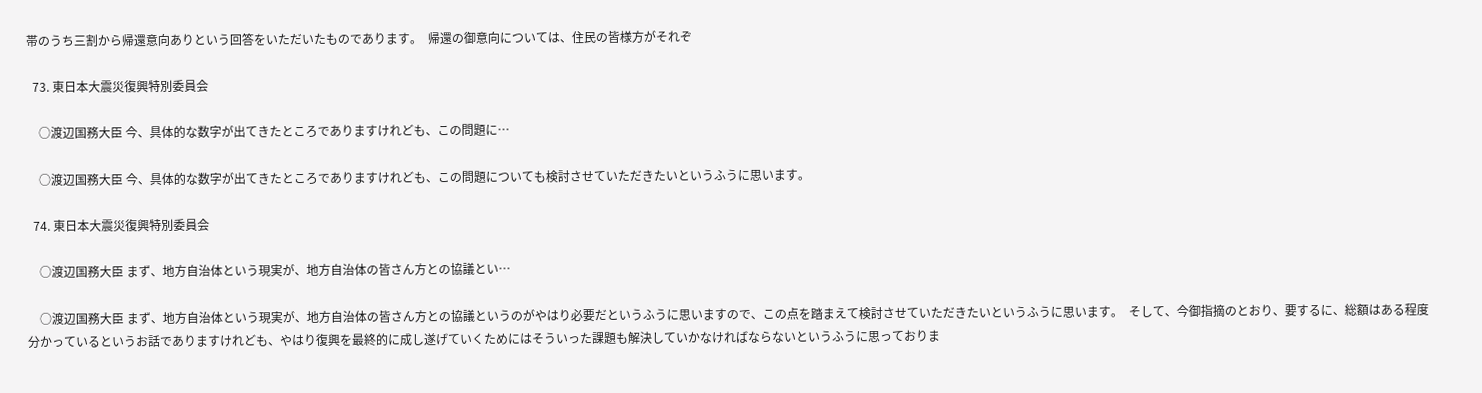帯のうち三割から帰還意向ありという回答をいただいたものであります。  帰還の御意向については、住民の皆様方がそれぞ

  73. 東日本大震災復興特別委員会

    ○渡辺国務大臣 今、具体的な数字が出てきたところでありますけれども、この問題に…

    ○渡辺国務大臣 今、具体的な数字が出てきたところでありますけれども、この問題についても検討させていただきたいというふうに思います。

  74. 東日本大震災復興特別委員会

    ○渡辺国務大臣 まず、地方自治体という現実が、地方自治体の皆さん方との協議とい…

    ○渡辺国務大臣 まず、地方自治体という現実が、地方自治体の皆さん方との協議というのがやはり必要だというふうに思いますので、この点を踏まえて検討させていただきたいというふうに思います。  そして、今御指摘のとおり、要するに、総額はある程度分かっているというお話でありますけれども、やはり復興を最終的に成し遂げていくためにはそういった課題も解決していかなければならないというふうに思っておりま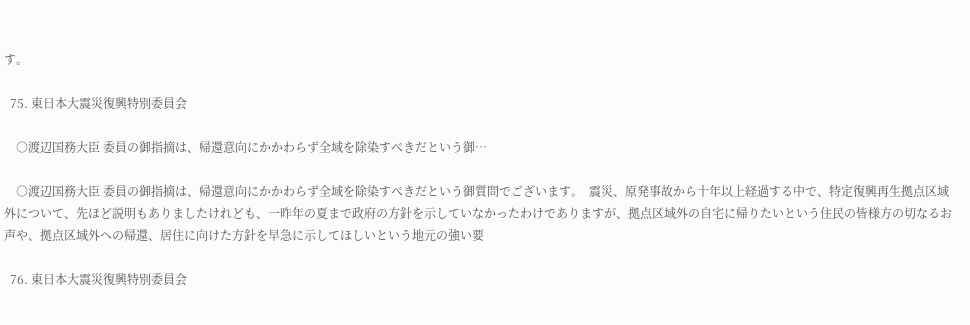す。

  75. 東日本大震災復興特別委員会

    ○渡辺国務大臣 委員の御指摘は、帰還意向にかかわらず全域を除染すべきだという御…

    ○渡辺国務大臣 委員の御指摘は、帰還意向にかかわらず全域を除染すべきだという御質問でございます。  震災、原発事故から十年以上経過する中で、特定復興再生拠点区域外について、先ほど説明もありましたけれども、一昨年の夏まで政府の方針を示していなかったわけでありますが、拠点区域外の自宅に帰りたいという住民の皆様方の切なるお声や、拠点区域外への帰還、居住に向けた方針を早急に示してほしいという地元の強い要

  76. 東日本大震災復興特別委員会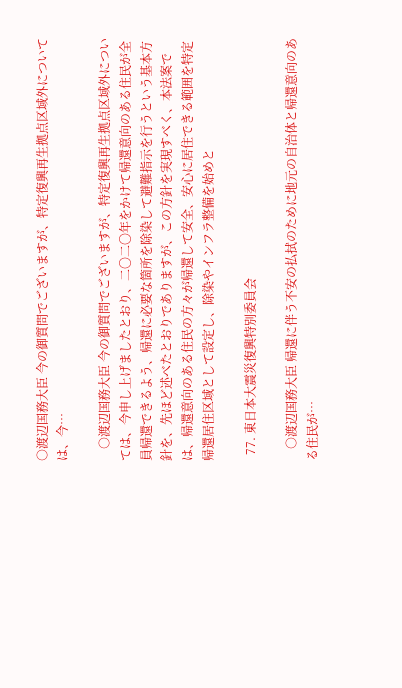○渡辺国務大臣 今の御質問でございますが、特定復興再生拠点区域外については、今…

    ○渡辺国務大臣 今の御質問でございますが、特定復興再生拠点区域外については、今申し上げましたとおり、二〇二〇年をかけて帰還意向のある住民が全員帰還できるよう、帰還に必要な箇所を除染して避難指示を行うという基本方針を、先ほど述べたとおりでありますが、この方針を実現すべく、本法案では、帰還意向のある住民の方々が帰還して安全、安心に居住できる範囲を特定帰還居住区域として設定し、除染やインフラ整備を始めと

  77. 東日本大震災復興特別委員会

    ○渡辺国務大臣 帰還に伴う不安の払拭のために地元の自治体と帰還意向のある住民が…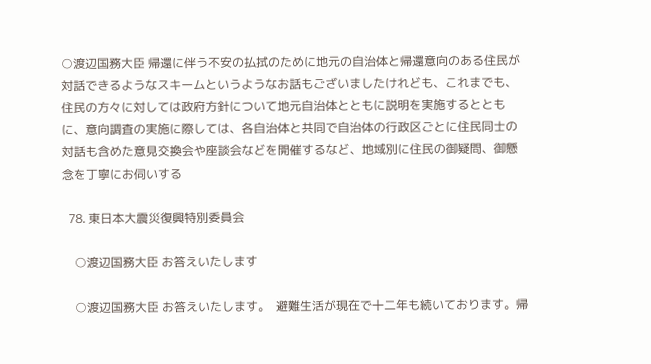○渡辺国務大臣 帰還に伴う不安の払拭のために地元の自治体と帰還意向のある住民が対話できるようなスキームというようなお話もございましたけれども、これまでも、住民の方々に対しては政府方針について地元自治体とともに説明を実施するとともに、意向調査の実施に際しては、各自治体と共同で自治体の行政区ごとに住民同士の対話も含めた意見交換会や座談会などを開催するなど、地域別に住民の御疑問、御懸念を丁寧にお伺いする

  78. 東日本大震災復興特別委員会

    ○渡辺国務大臣 お答えいたします

    ○渡辺国務大臣 お答えいたします。  避難生活が現在で十二年も続いております。帰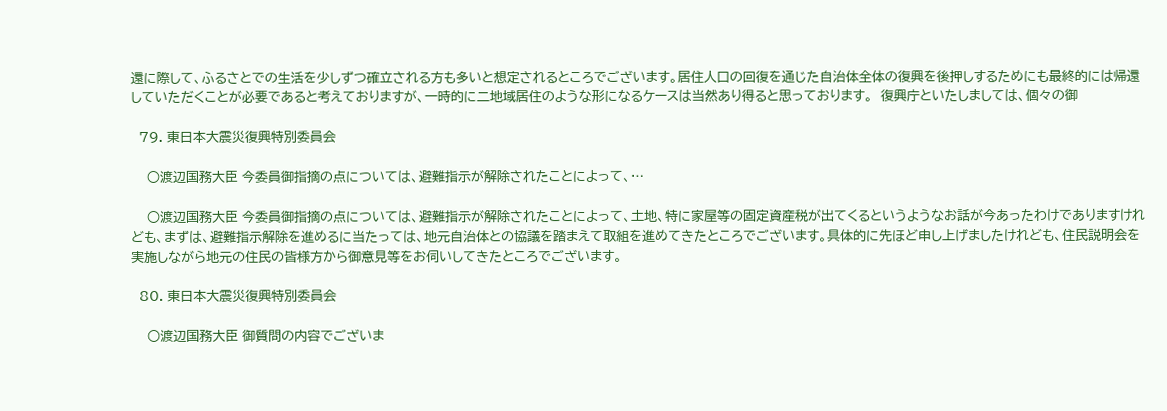還に際して、ふるさとでの生活を少しずつ確立される方も多いと想定されるところでございます。居住人口の回復を通じた自治体全体の復興を後押しするためにも最終的には帰還していただくことが必要であると考えておりますが、一時的に二地域居住のような形になるケースは当然あり得ると思っております。  復興庁といたしましては、個々の御

  79. 東日本大震災復興特別委員会

    ○渡辺国務大臣 今委員御指摘の点については、避難指示が解除されたことによって、…

    ○渡辺国務大臣 今委員御指摘の点については、避難指示が解除されたことによって、土地、特に家屋等の固定資産税が出てくるというようなお話が今あったわけでありますけれども、まずは、避難指示解除を進めるに当たっては、地元自治体との協議を踏まえて取組を進めてきたところでございます。具体的に先ほど申し上げましたけれども、住民説明会を実施しながら地元の住民の皆様方から御意見等をお伺いしてきたところでございます。

  80. 東日本大震災復興特別委員会

    ○渡辺国務大臣 御質問の内容でございま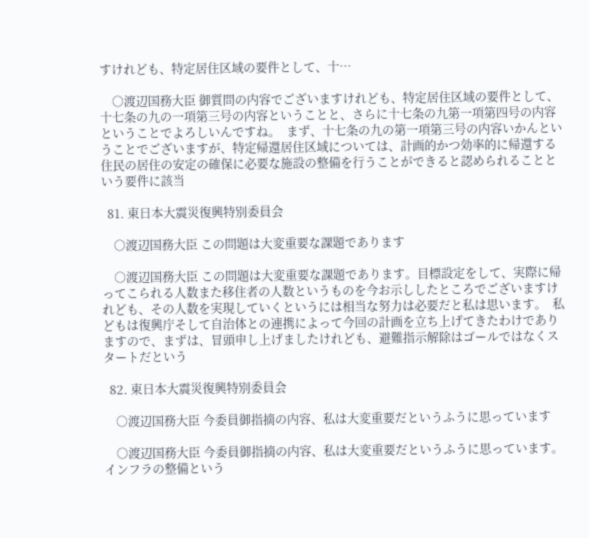すけれども、特定居住区域の要件として、十…

    ○渡辺国務大臣 御質問の内容でございますけれども、特定居住区域の要件として、十七条の九の一項第三号の内容ということと、さらに十七条の九第一項第四号の内容ということでよろしいんですね。  まず、十七条の九の第一項第三号の内容いかんということでございますが、特定帰還居住区域については、計画的かつ効率的に帰還する住民の居住の安定の確保に必要な施設の整備を行うことができると認められることという要件に該当

  81. 東日本大震災復興特別委員会

    ○渡辺国務大臣 この問題は大変重要な課題であります

    ○渡辺国務大臣 この問題は大変重要な課題であります。目標設定をして、実際に帰ってこられる人数また移住者の人数というものを今お示ししたところでございますけれども、その人数を実現していくというには相当な努力は必要だと私は思います。  私どもは復興庁そして自治体との連携によって今回の計画を立ち上げてきたわけでありますので、まずは、冒頭申し上げましたけれども、避難指示解除はゴールではなくスタートだという

  82. 東日本大震災復興特別委員会

    ○渡辺国務大臣 今委員御指摘の内容、私は大変重要だというふうに思っています

    ○渡辺国務大臣 今委員御指摘の内容、私は大変重要だというふうに思っています。  インフラの整備という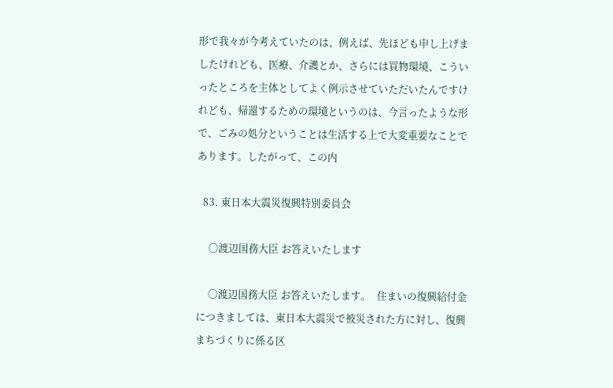形で我々が今考えていたのは、例えば、先ほども申し上げましたけれども、医療、介護とか、さらには買物環境、こういったところを主体としてよく例示させていただいたんですけれども、帰還するための環境というのは、今言ったような形で、ごみの処分ということは生活する上で大変重要なことであります。したがって、この内

  83. 東日本大震災復興特別委員会

    ○渡辺国務大臣 お答えいたします

    ○渡辺国務大臣 お答えいたします。  住まいの復興給付金につきましては、東日本大震災で被災された方に対し、復興まちづくりに係る区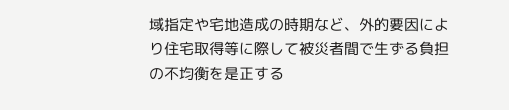域指定や宅地造成の時期など、外的要因により住宅取得等に際して被災者間で生ずる負担の不均衡を是正する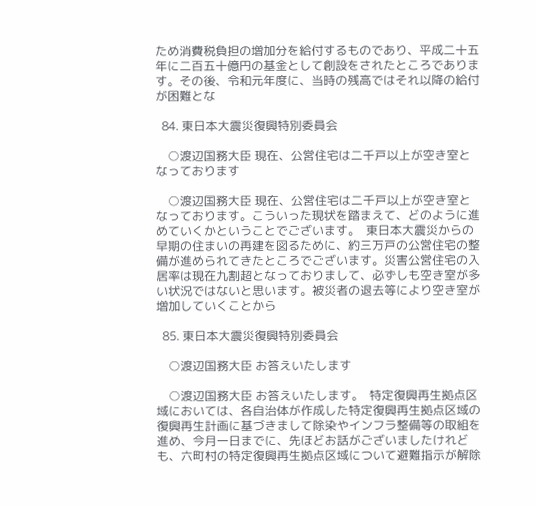ため消費税負担の増加分を給付するものであり、平成二十五年に二百五十億円の基金として創設をされたところであります。その後、令和元年度に、当時の残高ではそれ以降の給付が困難とな

  84. 東日本大震災復興特別委員会

    ○渡辺国務大臣 現在、公営住宅は二千戸以上が空き室となっております

    ○渡辺国務大臣 現在、公営住宅は二千戸以上が空き室となっております。こういった現状を踏まえて、どのように進めていくかということでございます。  東日本大震災からの早期の住まいの再建を図るために、約三万戸の公営住宅の整備が進められてきたところでございます。災害公営住宅の入居率は現在九割超となっておりまして、必ずしも空き室が多い状況ではないと思います。被災者の退去等により空き室が増加していくことから

  85. 東日本大震災復興特別委員会

    ○渡辺国務大臣 お答えいたします

    ○渡辺国務大臣 お答えいたします。  特定復興再生拠点区域においては、各自治体が作成した特定復興再生拠点区域の復興再生計画に基づきまして除染やインフラ整備等の取組を進め、今月一日までに、先ほどお話がございましたけれども、六町村の特定復興再生拠点区域について避難指示が解除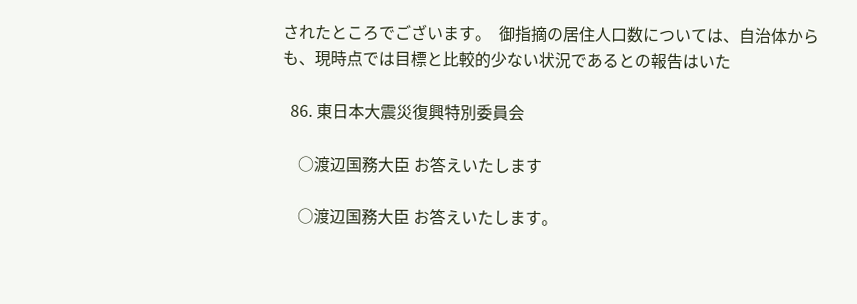されたところでございます。  御指摘の居住人口数については、自治体からも、現時点では目標と比較的少ない状況であるとの報告はいた

  86. 東日本大震災復興特別委員会

    ○渡辺国務大臣 お答えいたします

    ○渡辺国務大臣 お答えいたします。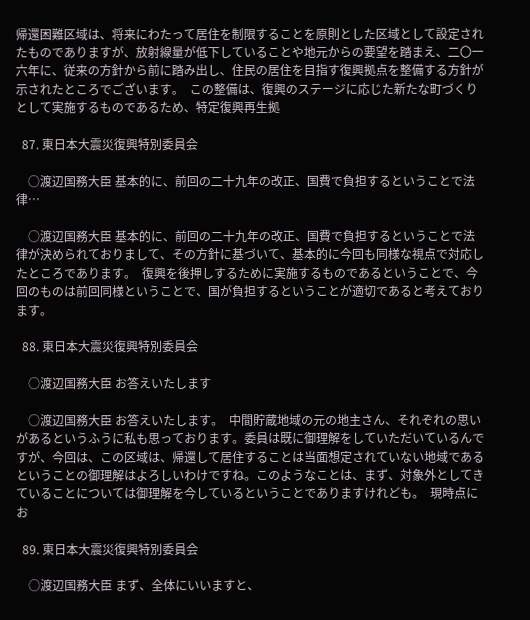帰還困難区域は、将来にわたって居住を制限することを原則とした区域として設定されたものでありますが、放射線量が低下していることや地元からの要望を踏まえ、二〇一六年に、従来の方針から前に踏み出し、住民の居住を目指す復興拠点を整備する方針が示されたところでございます。  この整備は、復興のステージに応じた新たな町づくりとして実施するものであるため、特定復興再生拠

  87. 東日本大震災復興特別委員会

    ○渡辺国務大臣 基本的に、前回の二十九年の改正、国費で負担するということで法律…

    ○渡辺国務大臣 基本的に、前回の二十九年の改正、国費で負担するということで法律が決められておりまして、その方針に基づいて、基本的に今回も同様な視点で対応したところであります。  復興を後押しするために実施するものであるということで、今回のものは前回同様ということで、国が負担するということが適切であると考えております。

  88. 東日本大震災復興特別委員会

    ○渡辺国務大臣 お答えいたします

    ○渡辺国務大臣 お答えいたします。  中間貯蔵地域の元の地主さん、それぞれの思いがあるというふうに私も思っております。委員は既に御理解をしていただいているんですが、今回は、この区域は、帰還して居住することは当面想定されていない地域であるということの御理解はよろしいわけですね。このようなことは、まず、対象外としてきていることについては御理解を今しているということでありますけれども。  現時点にお

  89. 東日本大震災復興特別委員会

    ○渡辺国務大臣 まず、全体にいいますと、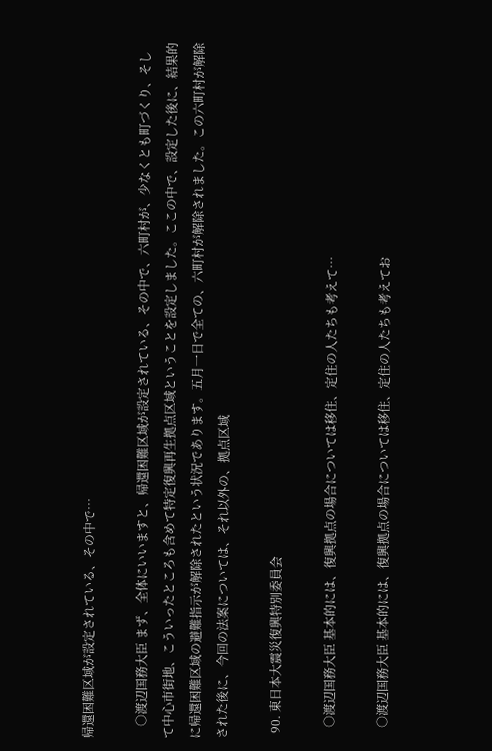帰還困難区域が設定されている、その中で…

    ○渡辺国務大臣 まず、全体にいいますと、帰還困難区域が設定されている、その中で、六町村が、少なくとも町づくり、そして中心市街地、こういったところも含めて特定復興再生拠点区域ということを設定しました。ここの中で、設定した後に、結果的に帰還困難区域の避難指示が解除されたという状況であります。五月一日で全ての、六町村が解除されました。この六町村が解除された後に、今回の法案については、それ以外の、拠点区域

  90. 東日本大震災復興特別委員会

    ○渡辺国務大臣 基本的には、復興拠点の場合については移住、定住の人たちも考えて…

    ○渡辺国務大臣 基本的には、復興拠点の場合については移住、定住の人たちも考えてお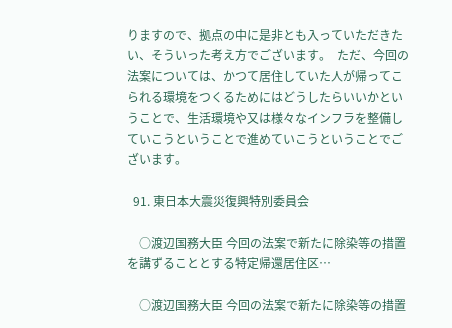りますので、拠点の中に是非とも入っていただきたい、そういった考え方でございます。  ただ、今回の法案については、かつて居住していた人が帰ってこられる環境をつくるためにはどうしたらいいかということで、生活環境や又は様々なインフラを整備していこうということで進めていこうということでございます。

  91. 東日本大震災復興特別委員会

    ○渡辺国務大臣 今回の法案で新たに除染等の措置を講ずることとする特定帰還居住区…

    ○渡辺国務大臣 今回の法案で新たに除染等の措置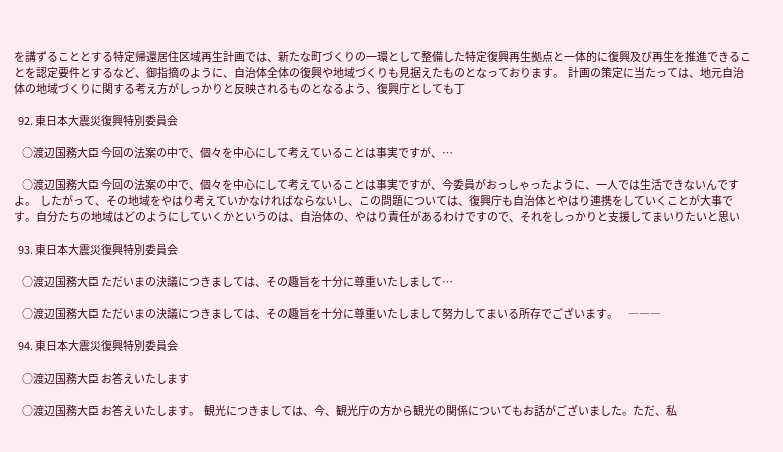を講ずることとする特定帰還居住区域再生計画では、新たな町づくりの一環として整備した特定復興再生拠点と一体的に復興及び再生を推進できることを認定要件とするなど、御指摘のように、自治体全体の復興や地域づくりも見据えたものとなっております。  計画の策定に当たっては、地元自治体の地域づくりに関する考え方がしっかりと反映されるものとなるよう、復興庁としても丁

  92. 東日本大震災復興特別委員会

    ○渡辺国務大臣 今回の法案の中で、個々を中心にして考えていることは事実ですが、…

    ○渡辺国務大臣 今回の法案の中で、個々を中心にして考えていることは事実ですが、今委員がおっしゃったように、一人では生活できないんですよ。  したがって、その地域をやはり考えていかなければならないし、この問題については、復興庁も自治体とやはり連携をしていくことが大事です。自分たちの地域はどのようにしていくかというのは、自治体の、やはり責任があるわけですので、それをしっかりと支援してまいりたいと思い

  93. 東日本大震災復興特別委員会

    ○渡辺国務大臣 ただいまの決議につきましては、その趣旨を十分に尊重いたしまして…

    ○渡辺国務大臣 ただいまの決議につきましては、その趣旨を十分に尊重いたしまして努力してまいる所存でございます。     ―――

  94. 東日本大震災復興特別委員会

    ○渡辺国務大臣 お答えいたします

    ○渡辺国務大臣 お答えいたします。  観光につきましては、今、観光庁の方から観光の関係についてもお話がございました。ただ、私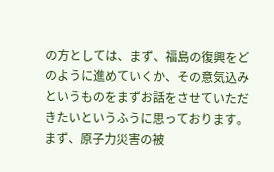の方としては、まず、福島の復興をどのように進めていくか、その意気込みというものをまずお話をさせていただきたいというふうに思っております。  まず、原子力災害の被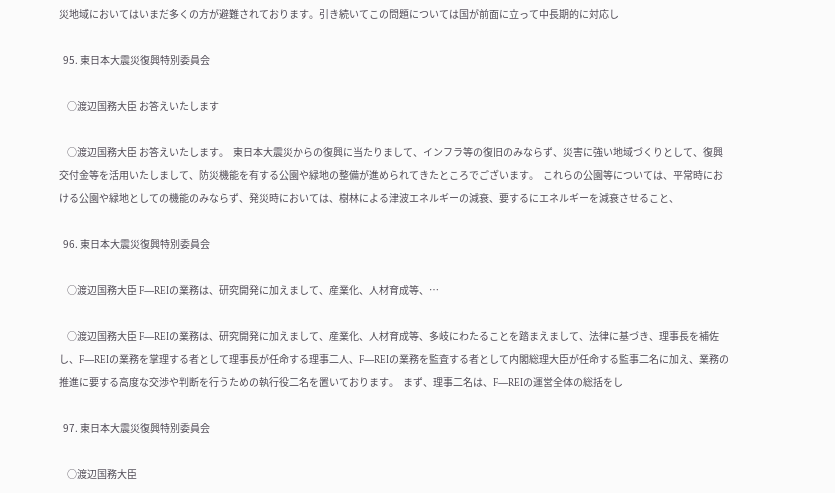災地域においてはいまだ多くの方が避難されております。引き続いてこの問題については国が前面に立って中長期的に対応し

  95. 東日本大震災復興特別委員会

    ○渡辺国務大臣 お答えいたします

    ○渡辺国務大臣 お答えいたします。  東日本大震災からの復興に当たりまして、インフラ等の復旧のみならず、災害に強い地域づくりとして、復興交付金等を活用いたしまして、防災機能を有する公園や緑地の整備が進められてきたところでございます。  これらの公園等については、平常時における公園や緑地としての機能のみならず、発災時においては、樹林による津波エネルギーの減衰、要するにエネルギーを減衰させること、

  96. 東日本大震災復興特別委員会

    ○渡辺国務大臣 F―REIの業務は、研究開発に加えまして、産業化、人材育成等、…

    ○渡辺国務大臣 F―REIの業務は、研究開発に加えまして、産業化、人材育成等、多岐にわたることを踏まえまして、法律に基づき、理事長を補佐し、F―REIの業務を掌理する者として理事長が任命する理事二人、F―REIの業務を監査する者として内閣総理大臣が任命する監事二名に加え、業務の推進に要する高度な交渉や判断を行うための執行役二名を置いております。  まず、理事二名は、F―REIの運営全体の総括をし

  97. 東日本大震災復興特別委員会

    ○渡辺国務大臣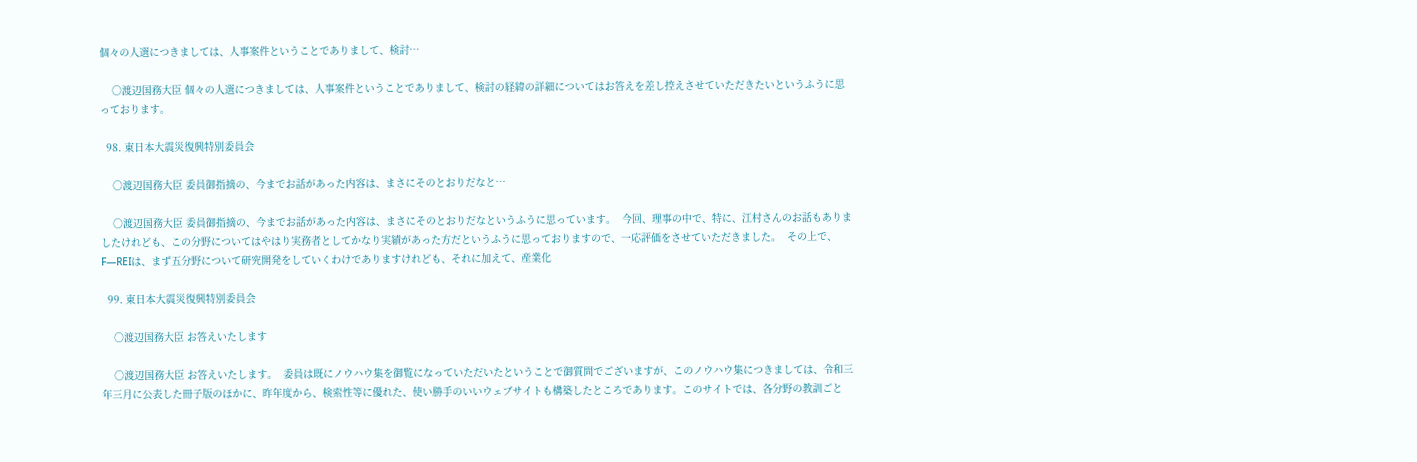個々の人選につきましては、人事案件ということでありまして、検討…

    ○渡辺国務大臣 個々の人選につきましては、人事案件ということでありまして、検討の経緯の詳細についてはお答えを差し控えさせていただきたいというふうに思っております。

  98. 東日本大震災復興特別委員会

    ○渡辺国務大臣 委員御指摘の、今までお話があった内容は、まさにそのとおりだなと…

    ○渡辺国務大臣 委員御指摘の、今までお話があった内容は、まさにそのとおりだなというふうに思っています。  今回、理事の中で、特に、江村さんのお話もありましたけれども、この分野についてはやはり実務者としてかなり実績があった方だというふうに思っておりますので、一応評価をさせていただきました。  その上で、F―REIは、まず五分野について研究開発をしていくわけでありますけれども、それに加えて、産業化

  99. 東日本大震災復興特別委員会

    ○渡辺国務大臣 お答えいたします

    ○渡辺国務大臣 お答えいたします。  委員は既にノウハウ集を御覧になっていただいたということで御質問でございますが、このノウハウ集につきましては、令和三年三月に公表した冊子版のほかに、昨年度から、検索性等に優れた、使い勝手のいいウェブサイトも構築したところであります。このサイトでは、各分野の教訓ごと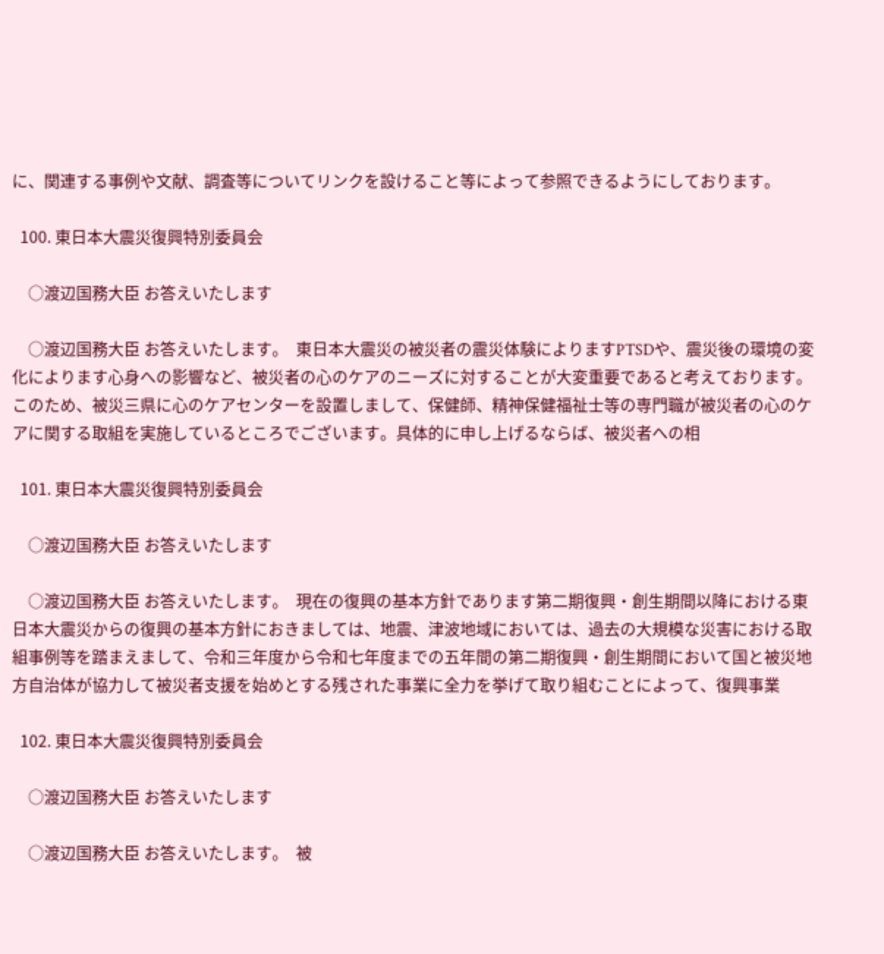に、関連する事例や文献、調査等についてリンクを設けること等によって参照できるようにしております。

  100. 東日本大震災復興特別委員会

    ○渡辺国務大臣 お答えいたします

    ○渡辺国務大臣 お答えいたします。  東日本大震災の被災者の震災体験によりますPTSDや、震災後の環境の変化によります心身への影響など、被災者の心のケアのニーズに対することが大変重要であると考えております。  このため、被災三県に心のケアセンターを設置しまして、保健師、精神保健福祉士等の専門職が被災者の心のケアに関する取組を実施しているところでございます。具体的に申し上げるならば、被災者への相

  101. 東日本大震災復興特別委員会

    ○渡辺国務大臣 お答えいたします

    ○渡辺国務大臣 お答えいたします。  現在の復興の基本方針であります第二期復興・創生期間以降における東日本大震災からの復興の基本方針におきましては、地震、津波地域においては、過去の大規模な災害における取組事例等を踏まえまして、令和三年度から令和七年度までの五年間の第二期復興・創生期間において国と被災地方自治体が協力して被災者支援を始めとする残された事業に全力を挙げて取り組むことによって、復興事業

  102. 東日本大震災復興特別委員会

    ○渡辺国務大臣 お答えいたします

    ○渡辺国務大臣 お答えいたします。  被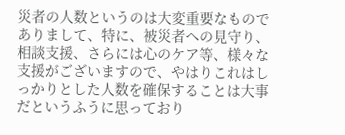災者の人数というのは大変重要なものでありまして、特に、被災者への見守り、相談支援、さらには心のケア等、様々な支援がございますので、やはりこれはしっかりとした人数を確保することは大事だというふうに思っており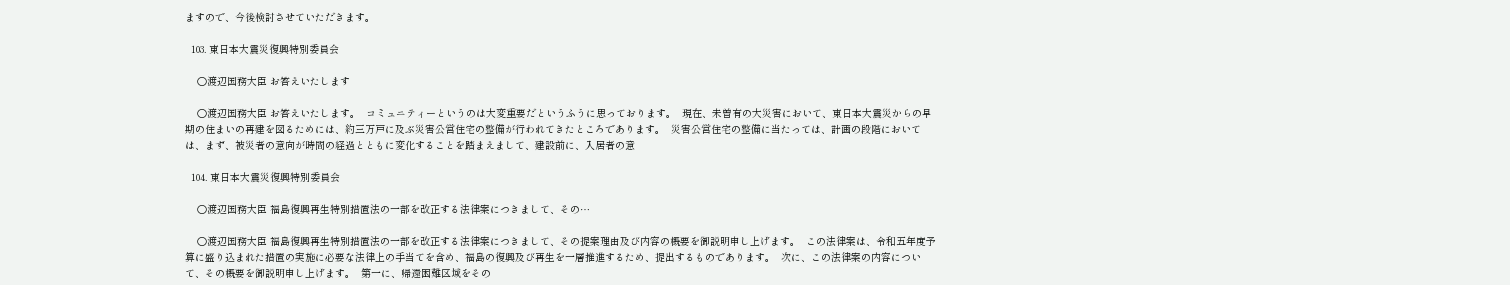ますので、今後検討させていただきます。

  103. 東日本大震災復興特別委員会

    ○渡辺国務大臣 お答えいたします

    ○渡辺国務大臣 お答えいたします。  コミュニティーというのは大変重要だというふうに思っております。  現在、未曽有の大災害において、東日本大震災からの早期の住まいの再建を図るためには、約三万戸に及ぶ災害公営住宅の整備が行われてきたところであります。  災害公営住宅の整備に当たっては、計画の段階においては、まず、被災者の意向が時間の経過とともに変化することを踏まえまして、建設前に、入居者の意

  104. 東日本大震災復興特別委員会

    ○渡辺国務大臣 福島復興再生特別措置法の一部を改正する法律案につきまして、その…

    ○渡辺国務大臣 福島復興再生特別措置法の一部を改正する法律案につきまして、その提案理由及び内容の概要を御説明申し上げます。  この法律案は、令和五年度予算に盛り込まれた措置の実施に必要な法律上の手当てを含め、福島の復興及び再生を一層推進するため、提出するものであります。  次に、この法律案の内容について、その概要を御説明申し上げます。  第一に、帰還困難区域をその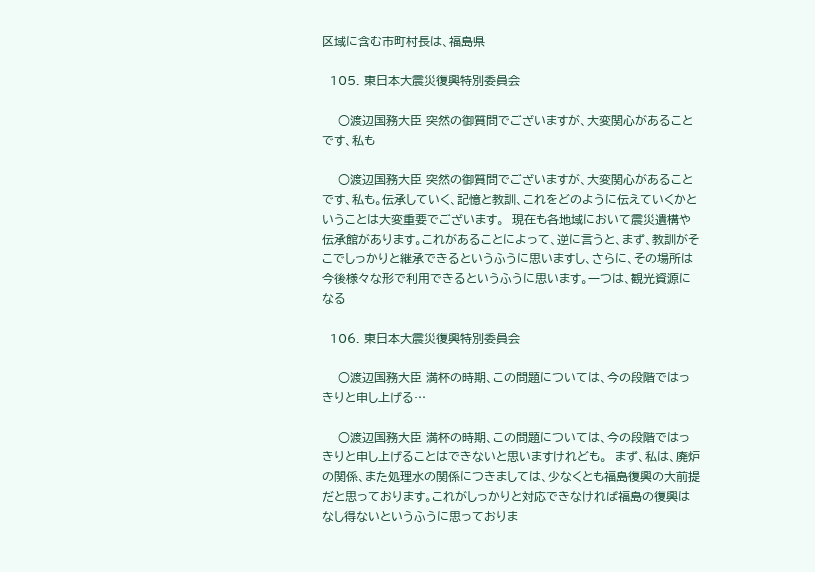区域に含む市町村長は、福島県

  105. 東日本大震災復興特別委員会

    ○渡辺国務大臣 突然の御質問でございますが、大変関心があることです、私も

    ○渡辺国務大臣 突然の御質問でございますが、大変関心があることです、私も。伝承していく、記憶と教訓、これをどのように伝えていくかということは大変重要でございます。  現在も各地域において震災遺構や伝承館があります。これがあることによって、逆に言うと、まず、教訓がそこでしっかりと継承できるというふうに思いますし、さらに、その場所は今後様々な形で利用できるというふうに思います。一つは、観光資源になる

  106. 東日本大震災復興特別委員会

    ○渡辺国務大臣 満杯の時期、この問題については、今の段階ではっきりと申し上げる…

    ○渡辺国務大臣 満杯の時期、この問題については、今の段階ではっきりと申し上げることはできないと思いますけれども。  まず、私は、廃炉の関係、また処理水の関係につきましては、少なくとも福島復興の大前提だと思っております。これがしっかりと対応できなければ福島の復興はなし得ないというふうに思っておりま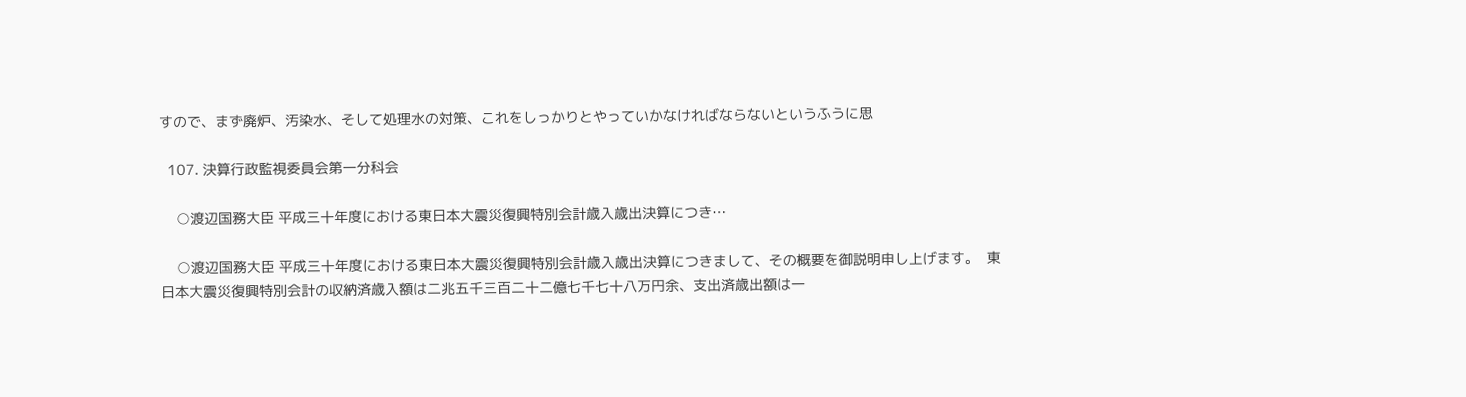すので、まず廃炉、汚染水、そして処理水の対策、これをしっかりとやっていかなければならないというふうに思

  107. 決算行政監視委員会第一分科会

    ○渡辺国務大臣 平成三十年度における東日本大震災復興特別会計歳入歳出決算につき…

    ○渡辺国務大臣 平成三十年度における東日本大震災復興特別会計歳入歳出決算につきまして、その概要を御説明申し上げます。  東日本大震災復興特別会計の収納済歳入額は二兆五千三百二十二億七千七十八万円余、支出済歳出額は一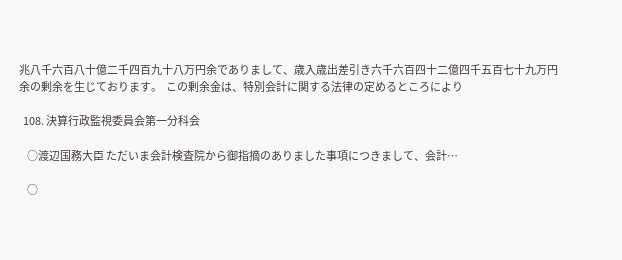兆八千六百八十億二千四百九十八万円余でありまして、歳入歳出差引き六千六百四十二億四千五百七十九万円余の剰余を生じております。  この剰余金は、特別会計に関する法律の定めるところにより

  108. 決算行政監視委員会第一分科会

    ○渡辺国務大臣 ただいま会計検査院から御指摘のありました事項につきまして、会計…

    ○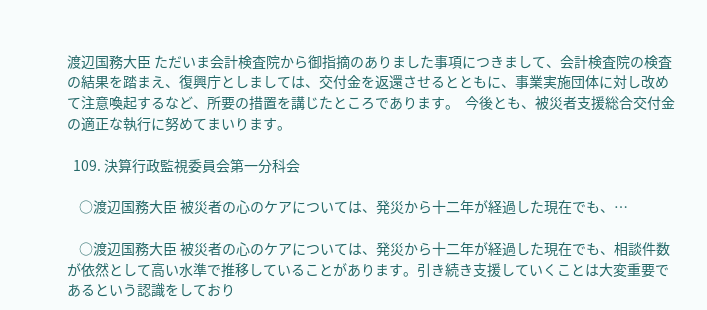渡辺国務大臣 ただいま会計検査院から御指摘のありました事項につきまして、会計検査院の検査の結果を踏まえ、復興庁としましては、交付金を返還させるとともに、事業実施団体に対し改めて注意喚起するなど、所要の措置を講じたところであります。  今後とも、被災者支援総合交付金の適正な執行に努めてまいります。

  109. 決算行政監視委員会第一分科会

    ○渡辺国務大臣 被災者の心のケアについては、発災から十二年が経過した現在でも、…

    ○渡辺国務大臣 被災者の心のケアについては、発災から十二年が経過した現在でも、相談件数が依然として高い水準で推移していることがあります。引き続き支援していくことは大変重要であるという認識をしており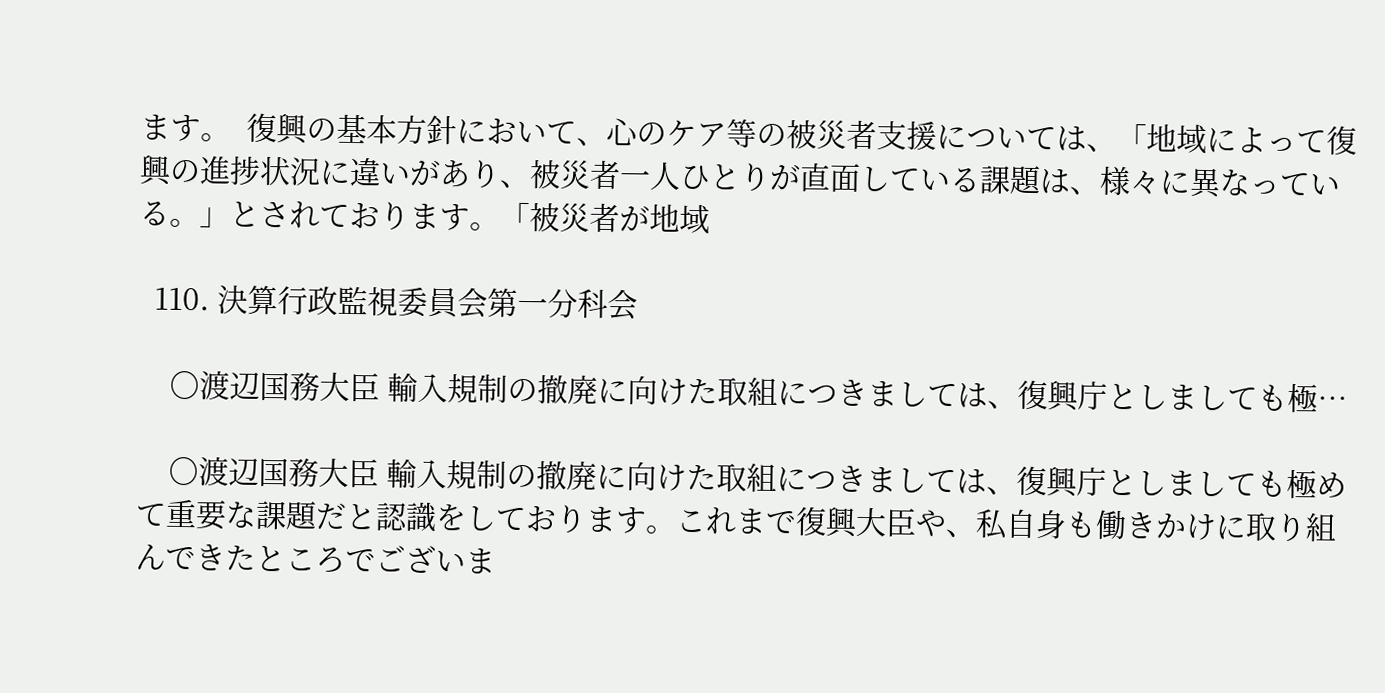ます。  復興の基本方針において、心のケア等の被災者支援については、「地域によって復興の進捗状況に違いがあり、被災者一人ひとりが直面している課題は、様々に異なっている。」とされております。「被災者が地域

  110. 決算行政監視委員会第一分科会

    ○渡辺国務大臣 輸入規制の撤廃に向けた取組につきましては、復興庁としましても極…

    ○渡辺国務大臣 輸入規制の撤廃に向けた取組につきましては、復興庁としましても極めて重要な課題だと認識をしております。これまで復興大臣や、私自身も働きかけに取り組んできたところでございま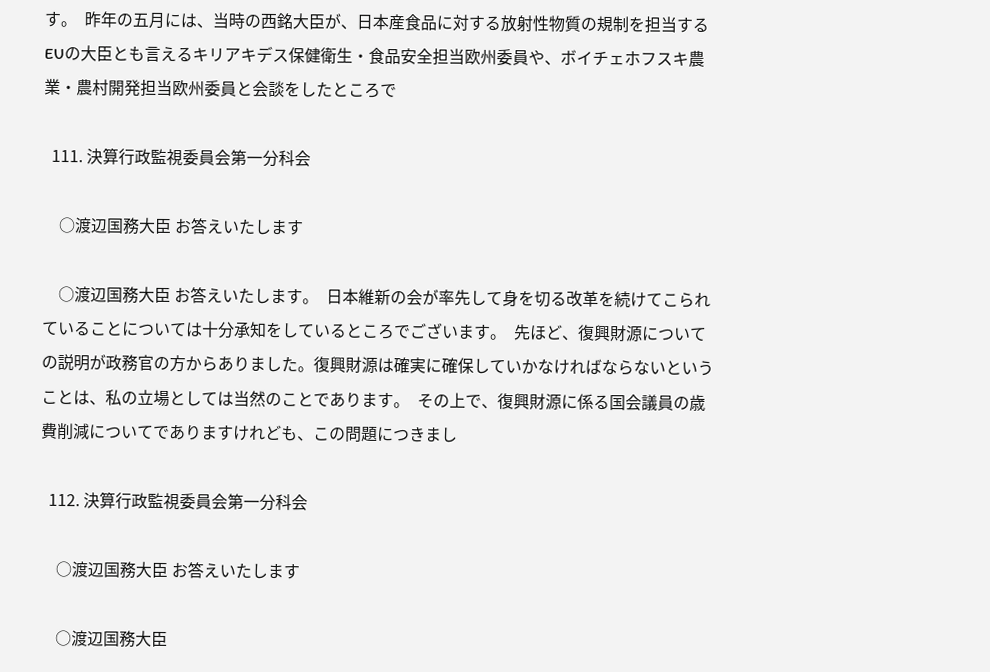す。  昨年の五月には、当時の西銘大臣が、日本産食品に対する放射性物質の規制を担当するEUの大臣とも言えるキリアキデス保健衛生・食品安全担当欧州委員や、ボイチェホフスキ農業・農村開発担当欧州委員と会談をしたところで

  111. 決算行政監視委員会第一分科会

    ○渡辺国務大臣 お答えいたします

    ○渡辺国務大臣 お答えいたします。  日本維新の会が率先して身を切る改革を続けてこられていることについては十分承知をしているところでございます。  先ほど、復興財源についての説明が政務官の方からありました。復興財源は確実に確保していかなければならないということは、私の立場としては当然のことであります。  その上で、復興財源に係る国会議員の歳費削減についてでありますけれども、この問題につきまし

  112. 決算行政監視委員会第一分科会

    ○渡辺国務大臣 お答えいたします

    ○渡辺国務大臣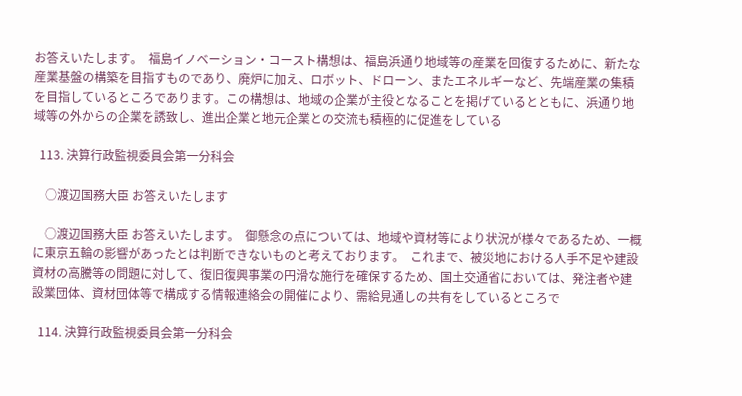お答えいたします。  福島イノベーション・コースト構想は、福島浜通り地域等の産業を回復するために、新たな産業基盤の構築を目指すものであり、廃炉に加え、ロボット、ドローン、またエネルギーなど、先端産業の集積を目指しているところであります。この構想は、地域の企業が主役となることを掲げているとともに、浜通り地域等の外からの企業を誘致し、進出企業と地元企業との交流も積極的に促進をしている

  113. 決算行政監視委員会第一分科会

    ○渡辺国務大臣 お答えいたします

    ○渡辺国務大臣 お答えいたします。  御懸念の点については、地域や資材等により状況が様々であるため、一概に東京五輪の影響があったとは判断できないものと考えております。  これまで、被災地における人手不足や建設資材の高騰等の問題に対して、復旧復興事業の円滑な施行を確保するため、国土交通省においては、発注者や建設業団体、資材団体等で構成する情報連絡会の開催により、需給見通しの共有をしているところで

  114. 決算行政監視委員会第一分科会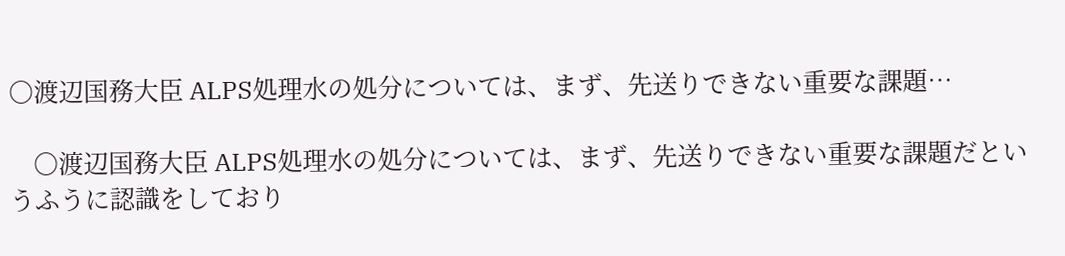○渡辺国務大臣 ALPS処理水の処分については、まず、先送りできない重要な課題…

    ○渡辺国務大臣 ALPS処理水の処分については、まず、先送りできない重要な課題だというふうに認識をしており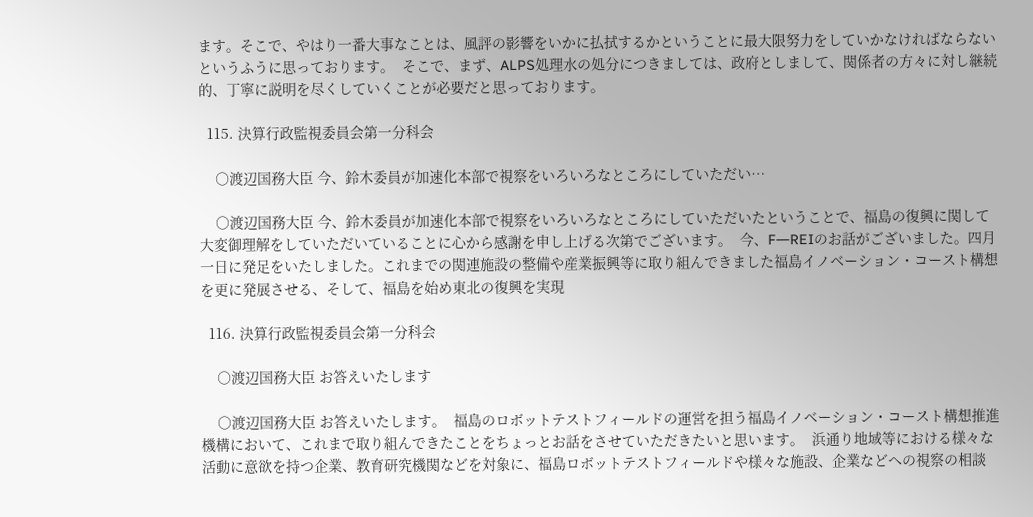ます。そこで、やはり一番大事なことは、風評の影響をいかに払拭するかということに最大限努力をしていかなければならないというふうに思っております。  そこで、まず、ALPS処理水の処分につきましては、政府としまして、関係者の方々に対し継続的、丁寧に説明を尽くしていくことが必要だと思っております。

  115. 決算行政監視委員会第一分科会

    ○渡辺国務大臣 今、鈴木委員が加速化本部で視察をいろいろなところにしていただい…

    ○渡辺国務大臣 今、鈴木委員が加速化本部で視察をいろいろなところにしていただいたということで、福島の復興に関して大変御理解をしていただいていることに心から感謝を申し上げる次第でございます。  今、F―REIのお話がございました。四月一日に発足をいたしました。これまでの関連施設の整備や産業振興等に取り組んできました福島イノベーション・コースト構想を更に発展させる、そして、福島を始め東北の復興を実現

  116. 決算行政監視委員会第一分科会

    ○渡辺国務大臣 お答えいたします

    ○渡辺国務大臣 お答えいたします。  福島のロボットテストフィールドの運営を担う福島イノベーション・コースト構想推進機構において、これまで取り組んできたことをちょっとお話をさせていただきたいと思います。  浜通り地域等における様々な活動に意欲を持つ企業、教育研究機関などを対象に、福島ロボットテストフィールドや様々な施設、企業などへの視察の相談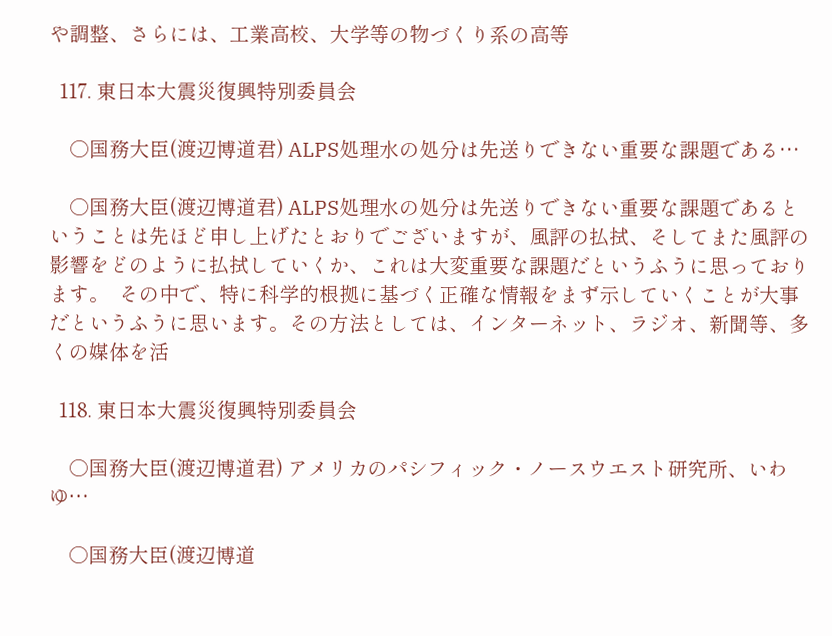や調整、さらには、工業高校、大学等の物づくり系の高等

  117. 東日本大震災復興特別委員会

    ○国務大臣(渡辺博道君) ALPS処理水の処分は先送りできない重要な課題である…

    ○国務大臣(渡辺博道君) ALPS処理水の処分は先送りできない重要な課題であるということは先ほど申し上げたとおりでございますが、風評の払拭、そしてまた風評の影響をどのように払拭していくか、これは大変重要な課題だというふうに思っております。  その中で、特に科学的根拠に基づく正確な情報をまず示していくことが大事だというふうに思います。その方法としては、インターネット、ラジオ、新聞等、多くの媒体を活

  118. 東日本大震災復興特別委員会

    ○国務大臣(渡辺博道君) アメリカのパシフィック・ノースウエスト研究所、いわゆ…

    ○国務大臣(渡辺博道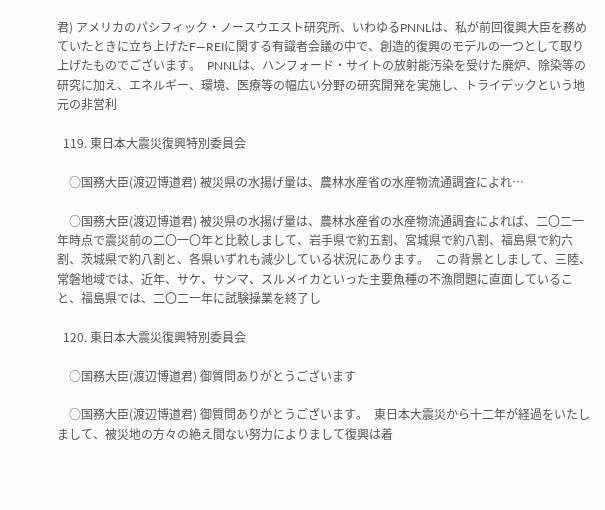君) アメリカのパシフィック・ノースウエスト研究所、いわゆるPNNLは、私が前回復興大臣を務めていたときに立ち上げたF―REIに関する有識者会議の中で、創造的復興のモデルの一つとして取り上げたものでございます。  PNNLは、ハンフォード・サイトの放射能汚染を受けた廃炉、除染等の研究に加え、エネルギー、環境、医療等の幅広い分野の研究開発を実施し、トライデックという地元の非営利

  119. 東日本大震災復興特別委員会

    ○国務大臣(渡辺博道君) 被災県の水揚げ量は、農林水産省の水産物流通調査によれ…

    ○国務大臣(渡辺博道君) 被災県の水揚げ量は、農林水産省の水産物流通調査によれば、二〇二一年時点で震災前の二〇一〇年と比較しまして、岩手県で約五割、宮城県で約八割、福島県で約六割、茨城県で約八割と、各県いずれも減少している状況にあります。  この背景としまして、三陸、常磐地域では、近年、サケ、サンマ、スルメイカといった主要魚種の不漁問題に直面していること、福島県では、二〇二一年に試験操業を終了し

  120. 東日本大震災復興特別委員会

    ○国務大臣(渡辺博道君) 御質問ありがとうございます

    ○国務大臣(渡辺博道君) 御質問ありがとうございます。  東日本大震災から十二年が経過をいたしまして、被災地の方々の絶え間ない努力によりまして復興は着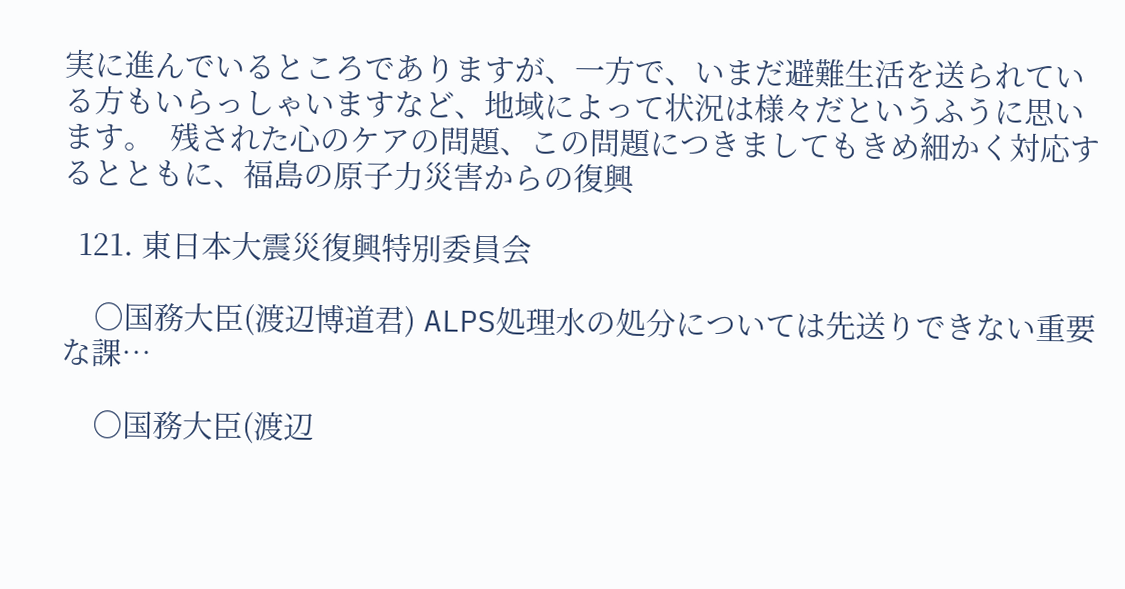実に進んでいるところでありますが、一方で、いまだ避難生活を送られている方もいらっしゃいますなど、地域によって状況は様々だというふうに思います。  残された心のケアの問題、この問題につきましてもきめ細かく対応するとともに、福島の原子力災害からの復興

  121. 東日本大震災復興特別委員会

    ○国務大臣(渡辺博道君) ALPS処理水の処分については先送りできない重要な課…

    ○国務大臣(渡辺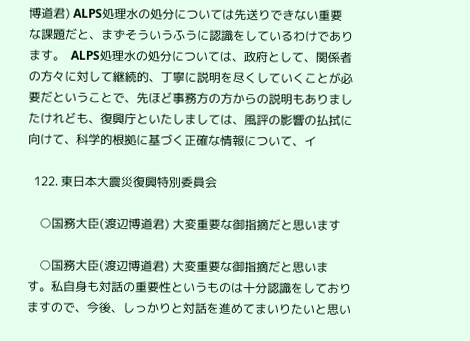博道君) ALPS処理水の処分については先送りできない重要な課題だと、まずそういうふうに認識をしているわけであります。  ALPS処理水の処分については、政府として、関係者の方々に対して継続的、丁寧に説明を尽くしていくことが必要だということで、先ほど事務方の方からの説明もありましたけれども、復興庁といたしましては、風評の影響の払拭に向けて、科学的根拠に基づく正確な情報について、イ

  122. 東日本大震災復興特別委員会

    ○国務大臣(渡辺博道君) 大変重要な御指摘だと思います

    ○国務大臣(渡辺博道君) 大変重要な御指摘だと思います。私自身も対話の重要性というものは十分認識をしておりますので、今後、しっかりと対話を進めてまいりたいと思い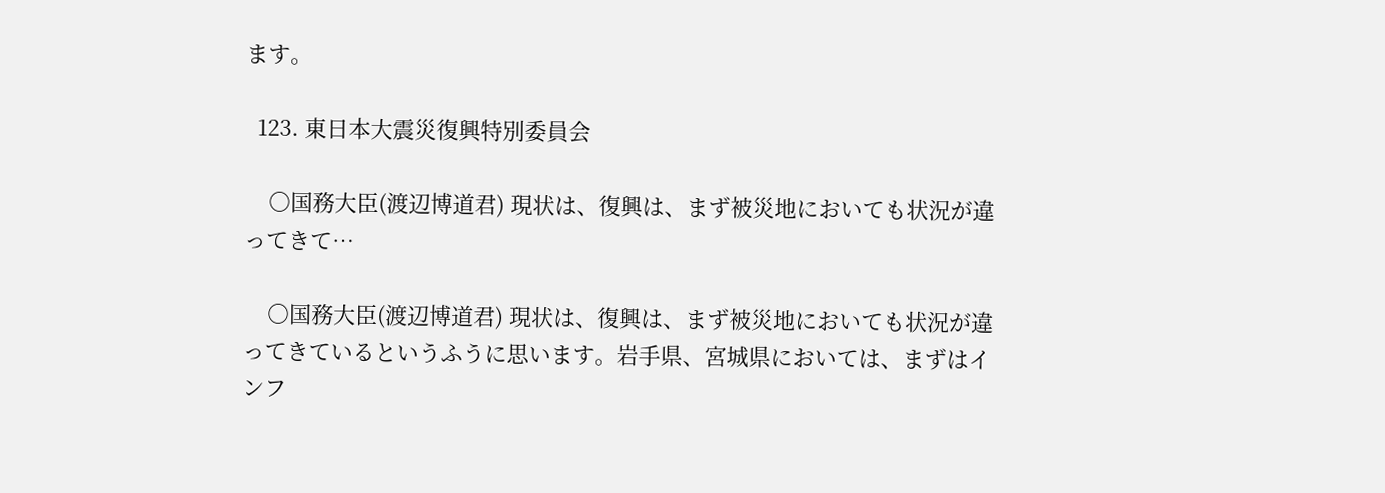ます。

  123. 東日本大震災復興特別委員会

    ○国務大臣(渡辺博道君) 現状は、復興は、まず被災地においても状況が違ってきて…

    ○国務大臣(渡辺博道君) 現状は、復興は、まず被災地においても状況が違ってきているというふうに思います。岩手県、宮城県においては、まずはインフ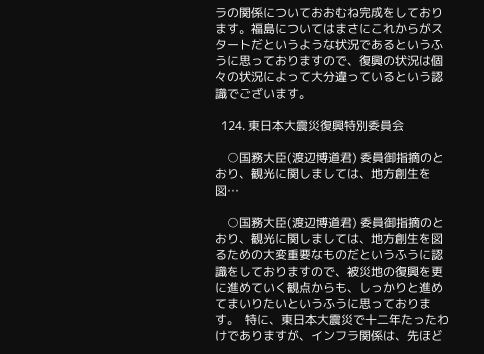ラの関係についておおむね完成をしております。福島についてはまさにこれからがスタートだというような状況であるというふうに思っておりますので、復興の状況は個々の状況によって大分違っているという認識でございます。

  124. 東日本大震災復興特別委員会

    ○国務大臣(渡辺博道君) 委員御指摘のとおり、観光に関しましては、地方創生を図…

    ○国務大臣(渡辺博道君) 委員御指摘のとおり、観光に関しましては、地方創生を図るための大変重要なものだというふうに認識をしておりますので、被災地の復興を更に進めていく観点からも、しっかりと進めてまいりたいというふうに思っております。  特に、東日本大震災で十二年たったわけでありますが、インフラ関係は、先ほど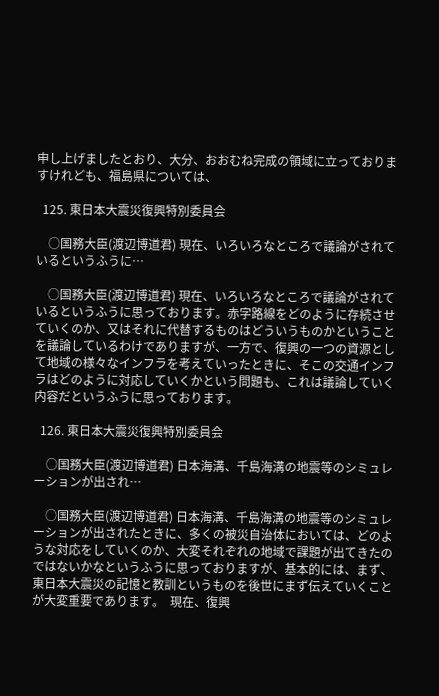申し上げましたとおり、大分、おおむね完成の領域に立っておりますけれども、福島県については、

  125. 東日本大震災復興特別委員会

    ○国務大臣(渡辺博道君) 現在、いろいろなところで議論がされているというふうに…

    ○国務大臣(渡辺博道君) 現在、いろいろなところで議論がされているというふうに思っております。赤字路線をどのように存続させていくのか、又はそれに代替するものはどういうものかということを議論しているわけでありますが、一方で、復興の一つの資源として地域の様々なインフラを考えていったときに、そこの交通インフラはどのように対応していくかという問題も、これは議論していく内容だというふうに思っております。

  126. 東日本大震災復興特別委員会

    ○国務大臣(渡辺博道君) 日本海溝、千島海溝の地震等のシミュレーションが出され…

    ○国務大臣(渡辺博道君) 日本海溝、千島海溝の地震等のシミュレーションが出されたときに、多くの被災自治体においては、どのような対応をしていくのか、大変それぞれの地域で課題が出てきたのではないかなというふうに思っておりますが、基本的には、まず、東日本大震災の記憶と教訓というものを後世にまず伝えていくことが大変重要であります。  現在、復興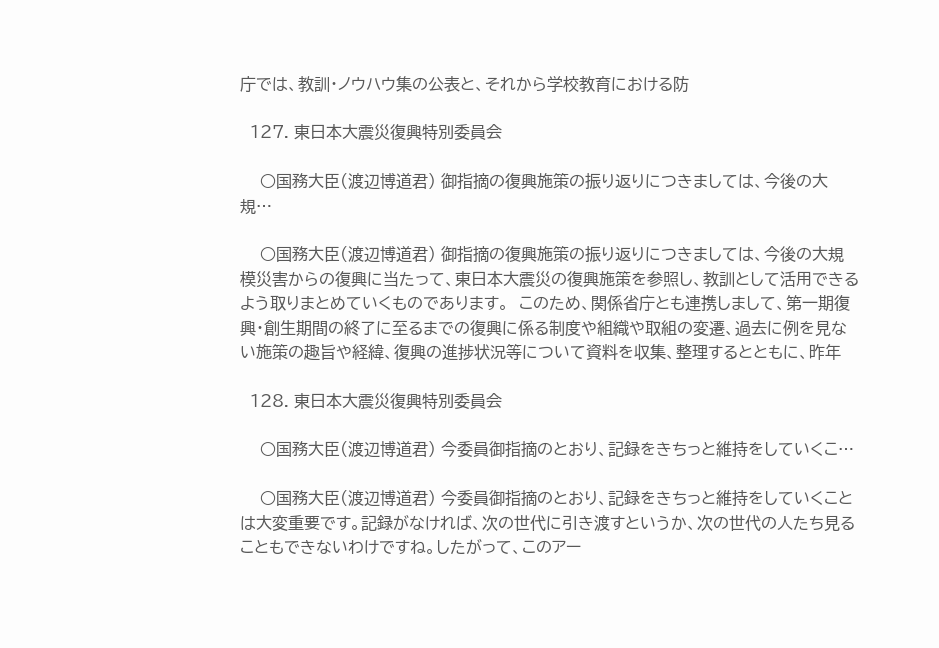庁では、教訓・ノウハウ集の公表と、それから学校教育における防

  127. 東日本大震災復興特別委員会

    ○国務大臣(渡辺博道君) 御指摘の復興施策の振り返りにつきましては、今後の大規…

    ○国務大臣(渡辺博道君) 御指摘の復興施策の振り返りにつきましては、今後の大規模災害からの復興に当たって、東日本大震災の復興施策を参照し、教訓として活用できるよう取りまとめていくものであります。  このため、関係省庁とも連携しまして、第一期復興・創生期間の終了に至るまでの復興に係る制度や組織や取組の変遷、過去に例を見ない施策の趣旨や経緯、復興の進捗状況等について資料を収集、整理するとともに、昨年

  128. 東日本大震災復興特別委員会

    ○国務大臣(渡辺博道君) 今委員御指摘のとおり、記録をきちっと維持をしていくこ…

    ○国務大臣(渡辺博道君) 今委員御指摘のとおり、記録をきちっと維持をしていくことは大変重要です。記録がなければ、次の世代に引き渡すというか、次の世代の人たち見ることもできないわけですね。したがって、このアー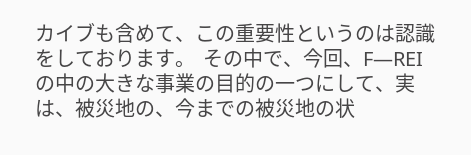カイブも含めて、この重要性というのは認識をしております。  その中で、今回、F―REIの中の大きな事業の目的の一つにして、実は、被災地の、今までの被災地の状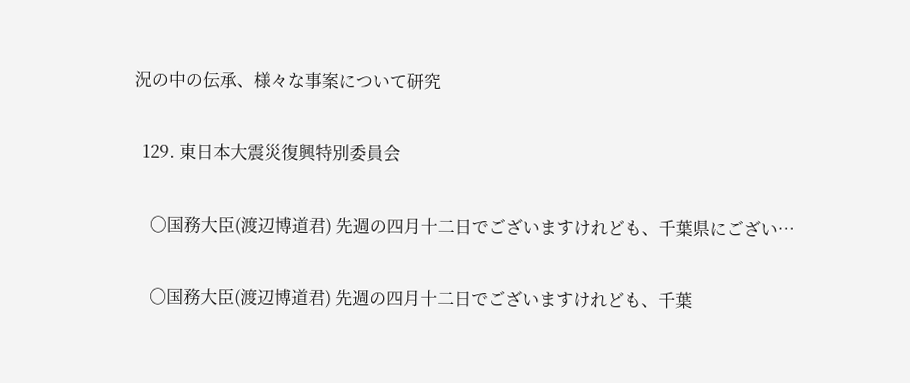況の中の伝承、様々な事案について研究

  129. 東日本大震災復興特別委員会

    ○国務大臣(渡辺博道君) 先週の四月十二日でございますけれども、千葉県にござい…

    ○国務大臣(渡辺博道君) 先週の四月十二日でございますけれども、千葉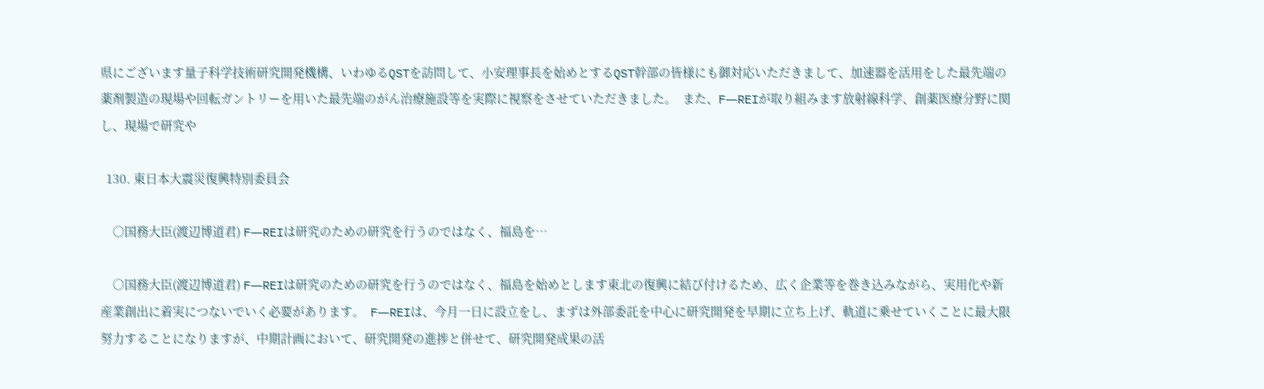県にございます量子科学技術研究開発機構、いわゆるQSTを訪問して、小安理事長を始めとするQST幹部の皆様にも御対応いただきまして、加速器を活用をした最先端の薬剤製造の現場や回転ガントリーを用いた最先端のがん治療施設等を実際に視察をさせていただきました。  また、F―REIが取り組みます放射線科学、創薬医療分野に関し、現場で研究や

  130. 東日本大震災復興特別委員会

    ○国務大臣(渡辺博道君) F―REIは研究のための研究を行うのではなく、福島を…

    ○国務大臣(渡辺博道君) F―REIは研究のための研究を行うのではなく、福島を始めとします東北の復興に結び付けるため、広く企業等を巻き込みながら、実用化や新産業創出に着実につないでいく必要があります。  F―REIは、今月一日に設立をし、まずは外部委託を中心に研究開発を早期に立ち上げ、軌道に乗せていくことに最大限努力することになりますが、中期計画において、研究開発の進捗と併せて、研究開発成果の活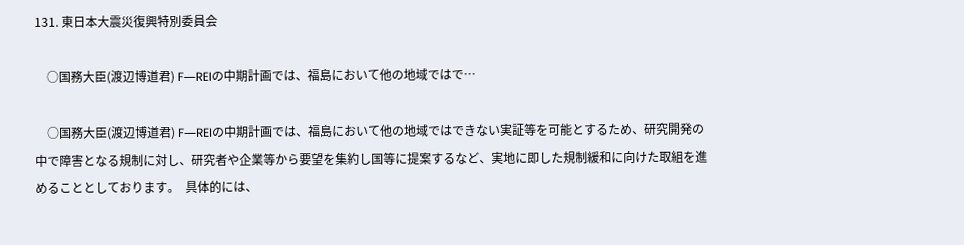131. 東日本大震災復興特別委員会

    ○国務大臣(渡辺博道君) F―REIの中期計画では、福島において他の地域ではで…

    ○国務大臣(渡辺博道君) F―REIの中期計画では、福島において他の地域ではできない実証等を可能とするため、研究開発の中で障害となる規制に対し、研究者や企業等から要望を集約し国等に提案するなど、実地に即した規制緩和に向けた取組を進めることとしております。  具体的には、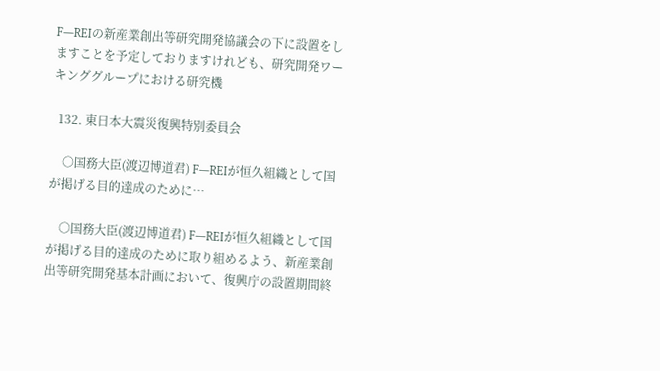F―REIの新産業創出等研究開発協議会の下に設置をしますことを予定しておりますけれども、研究開発ワーキンググループにおける研究機

  132. 東日本大震災復興特別委員会

    ○国務大臣(渡辺博道君) F―REIが恒久組織として国が掲げる目的達成のために…

    ○国務大臣(渡辺博道君) F―REIが恒久組織として国が掲げる目的達成のために取り組めるよう、新産業創出等研究開発基本計画において、復興庁の設置期間終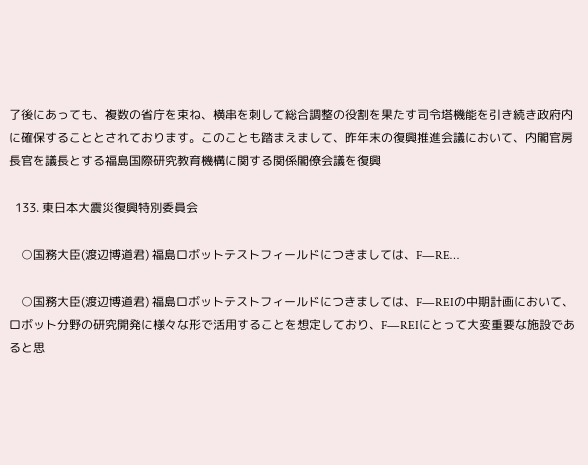了後にあっても、複数の省庁を束ね、横串を刺して総合調整の役割を果たす司令塔機能を引き続き政府内に確保することとされております。このことも踏まえまして、昨年末の復興推進会議において、内閣官房長官を議長とする福島国際研究教育機構に関する関係閣僚会議を復興

  133. 東日本大震災復興特別委員会

    ○国務大臣(渡辺博道君) 福島ロボットテストフィールドにつきましては、F―RE…

    ○国務大臣(渡辺博道君) 福島ロボットテストフィールドにつきましては、F―REIの中期計画において、ロボット分野の研究開発に様々な形で活用することを想定しており、F―REIにとって大変重要な施設であると思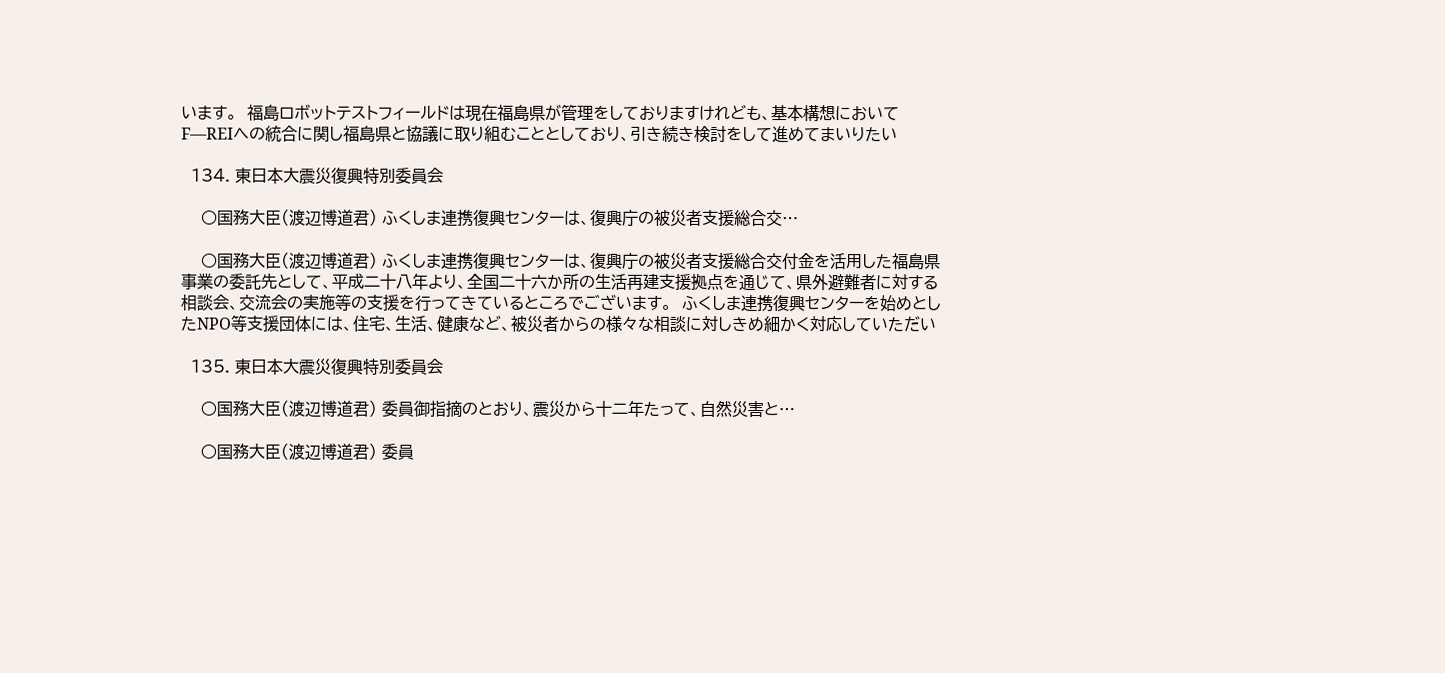います。  福島ロボットテストフィールドは現在福島県が管理をしておりますけれども、基本構想においてF―REIへの統合に関し福島県と協議に取り組むこととしており、引き続き検討をして進めてまいりたい

  134. 東日本大震災復興特別委員会

    ○国務大臣(渡辺博道君) ふくしま連携復興センターは、復興庁の被災者支援総合交…

    ○国務大臣(渡辺博道君) ふくしま連携復興センターは、復興庁の被災者支援総合交付金を活用した福島県事業の委託先として、平成二十八年より、全国二十六か所の生活再建支援拠点を通じて、県外避難者に対する相談会、交流会の実施等の支援を行ってきているところでございます。  ふくしま連携復興センターを始めとしたNPO等支援団体には、住宅、生活、健康など、被災者からの様々な相談に対しきめ細かく対応していただい

  135. 東日本大震災復興特別委員会

    ○国務大臣(渡辺博道君) 委員御指摘のとおり、震災から十二年たって、自然災害と…

    ○国務大臣(渡辺博道君) 委員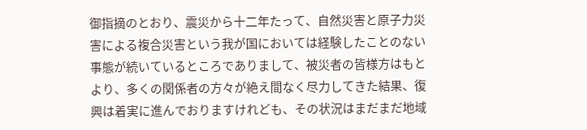御指摘のとおり、震災から十二年たって、自然災害と原子力災害による複合災害という我が国においては経験したことのない事態が続いているところでありまして、被災者の皆様方はもとより、多くの関係者の方々が絶え間なく尽力してきた結果、復興は着実に進んでおりますけれども、その状況はまだまだ地域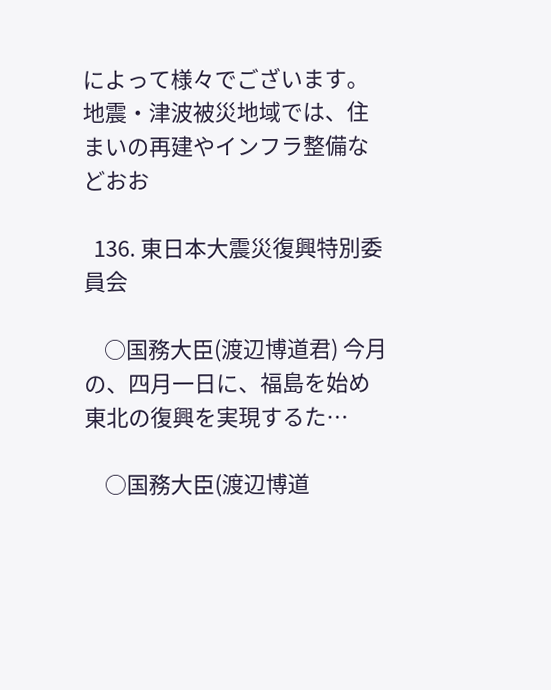によって様々でございます。  地震・津波被災地域では、住まいの再建やインフラ整備などおお

  136. 東日本大震災復興特別委員会

    ○国務大臣(渡辺博道君) 今月の、四月一日に、福島を始め東北の復興を実現するた…

    ○国務大臣(渡辺博道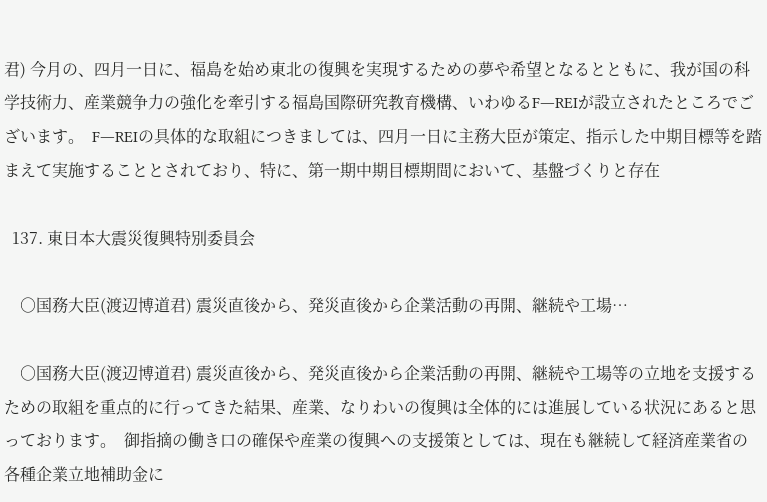君) 今月の、四月一日に、福島を始め東北の復興を実現するための夢や希望となるとともに、我が国の科学技術力、産業競争力の強化を牽引する福島国際研究教育機構、いわゆるF―REIが設立されたところでございます。  F―REIの具体的な取組につきましては、四月一日に主務大臣が策定、指示した中期目標等を踏まえて実施することとされており、特に、第一期中期目標期間において、基盤づくりと存在

  137. 東日本大震災復興特別委員会

    ○国務大臣(渡辺博道君) 震災直後から、発災直後から企業活動の再開、継続や工場…

    ○国務大臣(渡辺博道君) 震災直後から、発災直後から企業活動の再開、継続や工場等の立地を支援するための取組を重点的に行ってきた結果、産業、なりわいの復興は全体的には進展している状況にあると思っております。  御指摘の働き口の確保や産業の復興への支援策としては、現在も継続して経済産業省の各種企業立地補助金に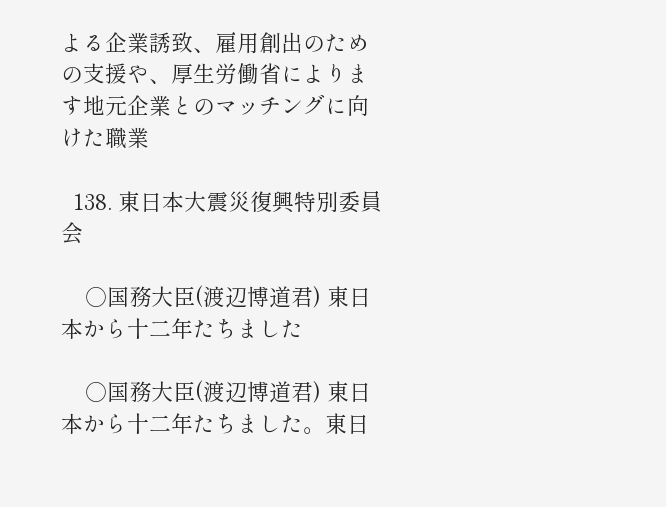よる企業誘致、雇用創出のための支援や、厚生労働省によります地元企業とのマッチングに向けた職業

  138. 東日本大震災復興特別委員会

    ○国務大臣(渡辺博道君) 東日本から十二年たちました

    ○国務大臣(渡辺博道君) 東日本から十二年たちました。東日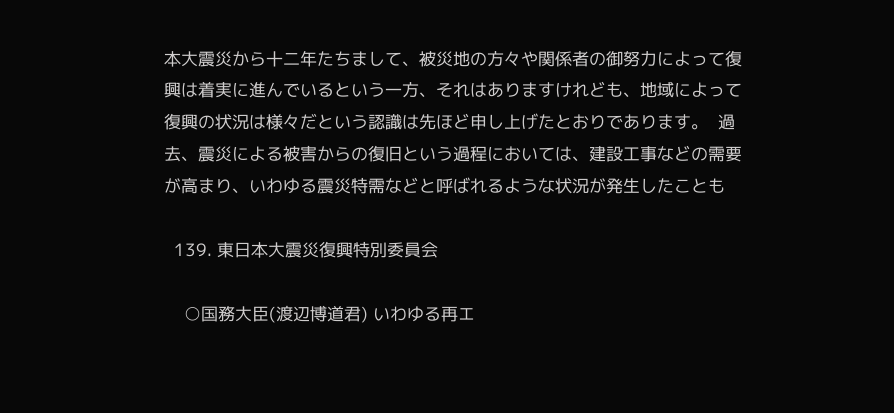本大震災から十二年たちまして、被災地の方々や関係者の御努力によって復興は着実に進んでいるという一方、それはありますけれども、地域によって復興の状況は様々だという認識は先ほど申し上げたとおりであります。  過去、震災による被害からの復旧という過程においては、建設工事などの需要が高まり、いわゆる震災特需などと呼ばれるような状況が発生したことも

  139. 東日本大震災復興特別委員会

    ○国務大臣(渡辺博道君) いわゆる再エ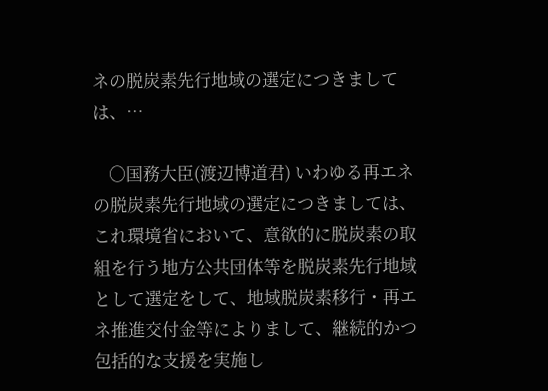ネの脱炭素先行地域の選定につきましては、…

    ○国務大臣(渡辺博道君) いわゆる再エネの脱炭素先行地域の選定につきましては、これ環境省において、意欲的に脱炭素の取組を行う地方公共団体等を脱炭素先行地域として選定をして、地域脱炭素移行・再エネ推進交付金等によりまして、継続的かつ包括的な支援を実施し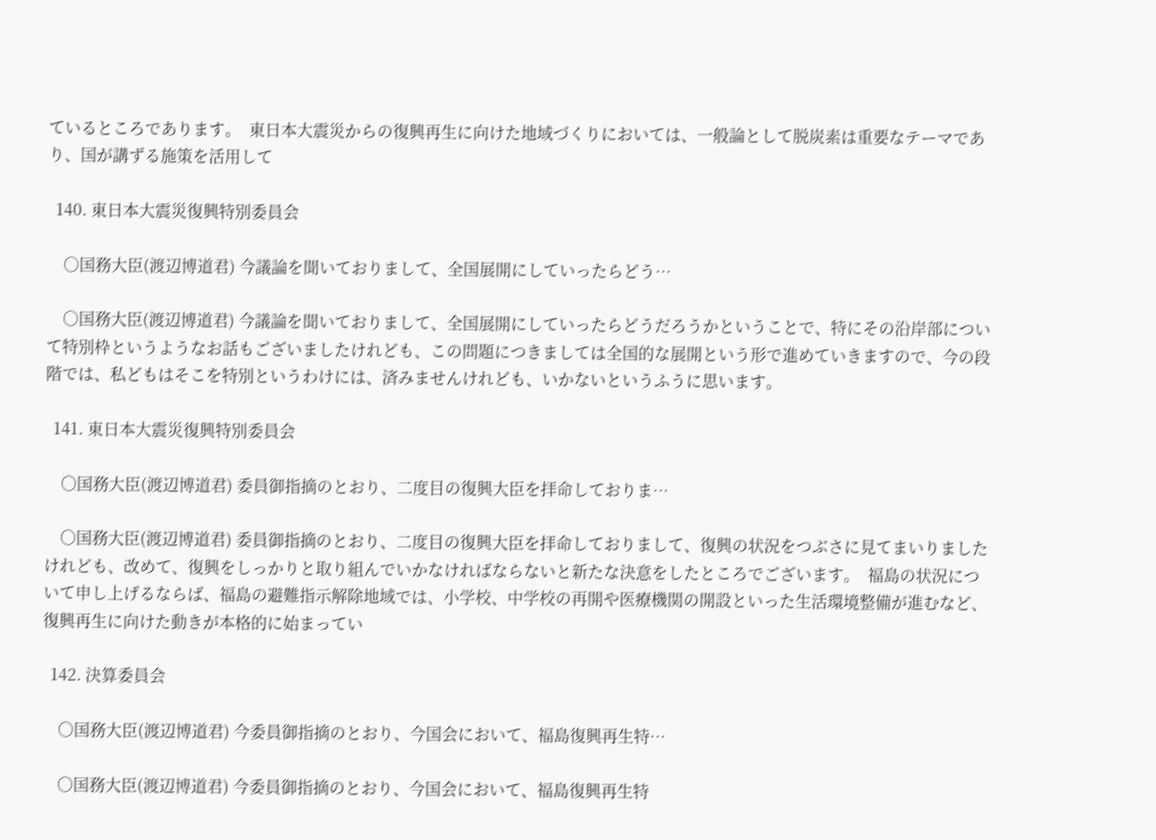ているところであります。  東日本大震災からの復興再生に向けた地域づくりにおいては、一般論として脱炭素は重要なテーマであり、国が講ずる施策を活用して

  140. 東日本大震災復興特別委員会

    ○国務大臣(渡辺博道君) 今議論を聞いておりまして、全国展開にしていったらどう…

    ○国務大臣(渡辺博道君) 今議論を聞いておりまして、全国展開にしていったらどうだろうかということで、特にその沿岸部について特別枠というようなお話もございましたけれども、この問題につきましては全国的な展開という形で進めていきますので、今の段階では、私どもはそこを特別というわけには、済みませんけれども、いかないというふうに思います。

  141. 東日本大震災復興特別委員会

    ○国務大臣(渡辺博道君) 委員御指摘のとおり、二度目の復興大臣を拝命しておりま…

    ○国務大臣(渡辺博道君) 委員御指摘のとおり、二度目の復興大臣を拝命しておりまして、復興の状況をつぶさに見てまいりましたけれども、改めて、復興をしっかりと取り組んでいかなければならないと新たな決意をしたところでございます。  福島の状況について申し上げるならば、福島の避難指示解除地域では、小学校、中学校の再開や医療機関の開設といった生活環境整備が進むなど、復興再生に向けた動きが本格的に始まってい

  142. 決算委員会

    ○国務大臣(渡辺博道君) 今委員御指摘のとおり、今国会において、福島復興再生特…

    ○国務大臣(渡辺博道君) 今委員御指摘のとおり、今国会において、福島復興再生特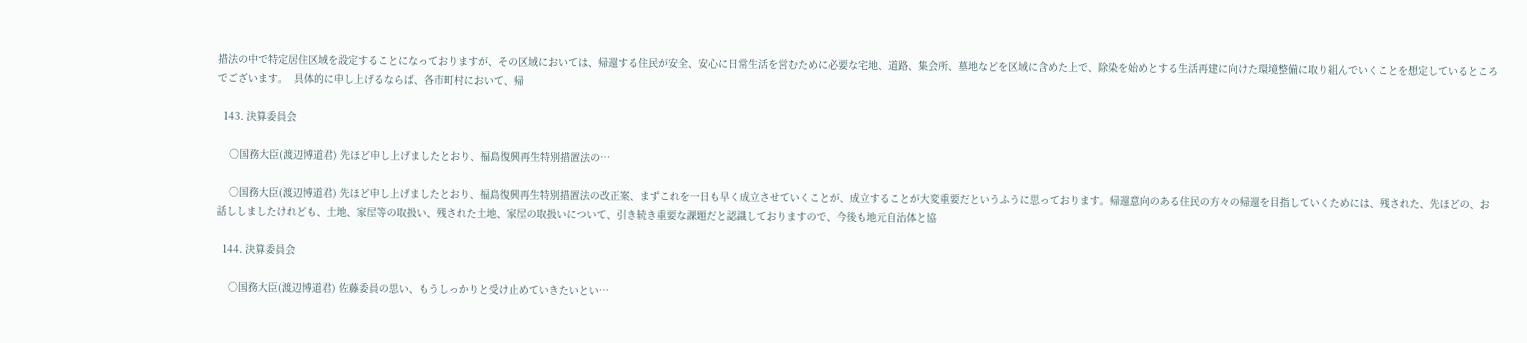措法の中で特定居住区域を設定することになっておりますが、その区域においては、帰還する住民が安全、安心に日常生活を営むために必要な宅地、道路、集会所、墓地などを区域に含めた上で、除染を始めとする生活再建に向けた環境整備に取り組んでいくことを想定しているところでございます。  具体的に申し上げるならば、各市町村において、帰

  143. 決算委員会

    ○国務大臣(渡辺博道君) 先ほど申し上げましたとおり、福島復興再生特別措置法の…

    ○国務大臣(渡辺博道君) 先ほど申し上げましたとおり、福島復興再生特別措置法の改正案、まずこれを一日も早く成立させていくことが、成立することが大変重要だというふうに思っております。帰還意向のある住民の方々の帰還を目指していくためには、残された、先ほどの、お話ししましたけれども、土地、家屋等の取扱い、残された土地、家屋の取扱いについて、引き続き重要な課題だと認識しておりますので、今後も地元自治体と協

  144. 決算委員会

    ○国務大臣(渡辺博道君) 佐藤委員の思い、もうしっかりと受け止めていきたいとい…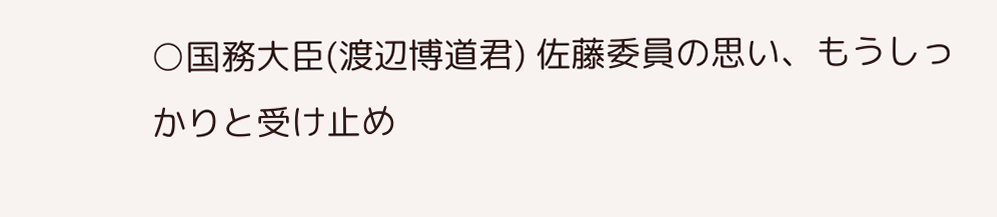○国務大臣(渡辺博道君) 佐藤委員の思い、もうしっかりと受け止め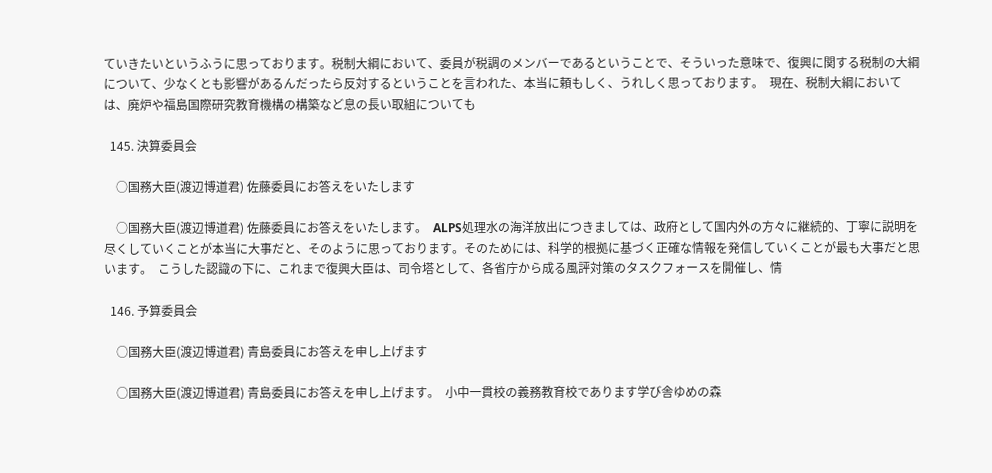ていきたいというふうに思っております。税制大綱において、委員が税調のメンバーであるということで、そういった意味で、復興に関する税制の大綱について、少なくとも影響があるんだったら反対するということを言われた、本当に頼もしく、うれしく思っております。  現在、税制大綱においては、廃炉や福島国際研究教育機構の構築など息の長い取組についても

  145. 決算委員会

    ○国務大臣(渡辺博道君) 佐藤委員にお答えをいたします

    ○国務大臣(渡辺博道君) 佐藤委員にお答えをいたします。  ALPS処理水の海洋放出につきましては、政府として国内外の方々に継続的、丁寧に説明を尽くしていくことが本当に大事だと、そのように思っております。そのためには、科学的根拠に基づく正確な情報を発信していくことが最も大事だと思います。  こうした認識の下に、これまで復興大臣は、司令塔として、各省庁から成る風評対策のタスクフォースを開催し、情

  146. 予算委員会

    ○国務大臣(渡辺博道君) 青島委員にお答えを申し上げます

    ○国務大臣(渡辺博道君) 青島委員にお答えを申し上げます。  小中一貫校の義務教育校であります学び舎ゆめの森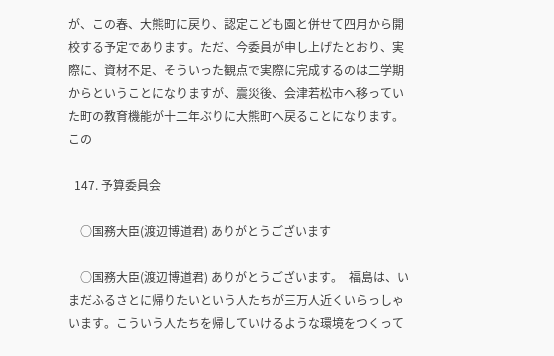が、この春、大熊町に戻り、認定こども園と併せて四月から開校する予定であります。ただ、今委員が申し上げたとおり、実際に、資材不足、そういった観点で実際に完成するのは二学期からということになりますが、震災後、会津若松市へ移っていた町の教育機能が十二年ぶりに大熊町へ戻ることになります。  この

  147. 予算委員会

    ○国務大臣(渡辺博道君) ありがとうございます

    ○国務大臣(渡辺博道君) ありがとうございます。  福島は、いまだふるさとに帰りたいという人たちが三万人近くいらっしゃいます。こういう人たちを帰していけるような環境をつくって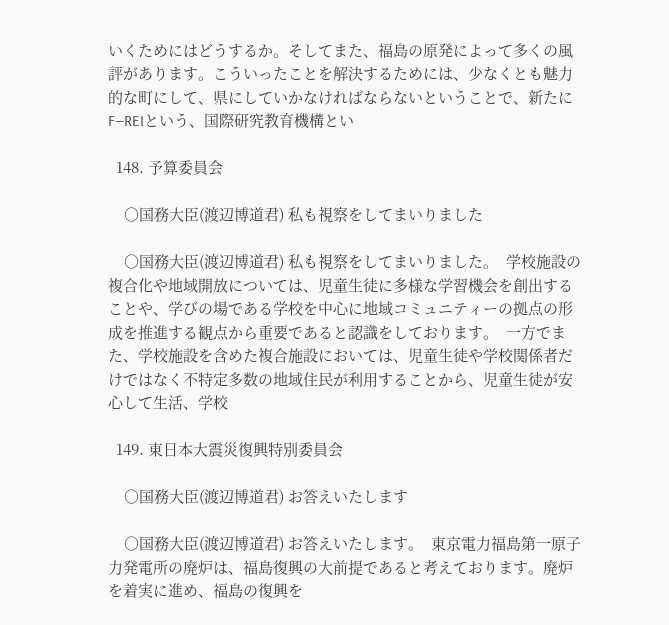いくためにはどうするか。そしてまた、福島の原発によって多くの風評があります。こういったことを解決するためには、少なくとも魅力的な町にして、県にしていかなければならないということで、新たにF―REIという、国際研究教育機構とい

  148. 予算委員会

    ○国務大臣(渡辺博道君) 私も視察をしてまいりました

    ○国務大臣(渡辺博道君) 私も視察をしてまいりました。  学校施設の複合化や地域開放については、児童生徒に多様な学習機会を創出することや、学びの場である学校を中心に地域コミュニティーの拠点の形成を推進する観点から重要であると認識をしております。  一方でまた、学校施設を含めた複合施設においては、児童生徒や学校関係者だけではなく不特定多数の地域住民が利用することから、児童生徒が安心して生活、学校

  149. 東日本大震災復興特別委員会

    ○国務大臣(渡辺博道君) お答えいたします

    ○国務大臣(渡辺博道君) お答えいたします。  東京電力福島第一原子力発電所の廃炉は、福島復興の大前提であると考えております。廃炉を着実に進め、福島の復興を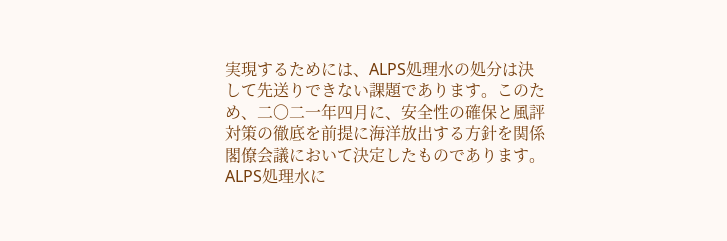実現するためには、ALPS処理水の処分は決して先送りできない課題であります。このため、二〇二一年四月に、安全性の確保と風評対策の徹底を前提に海洋放出する方針を関係閣僚会議において決定したものであります。  ALPS処理水に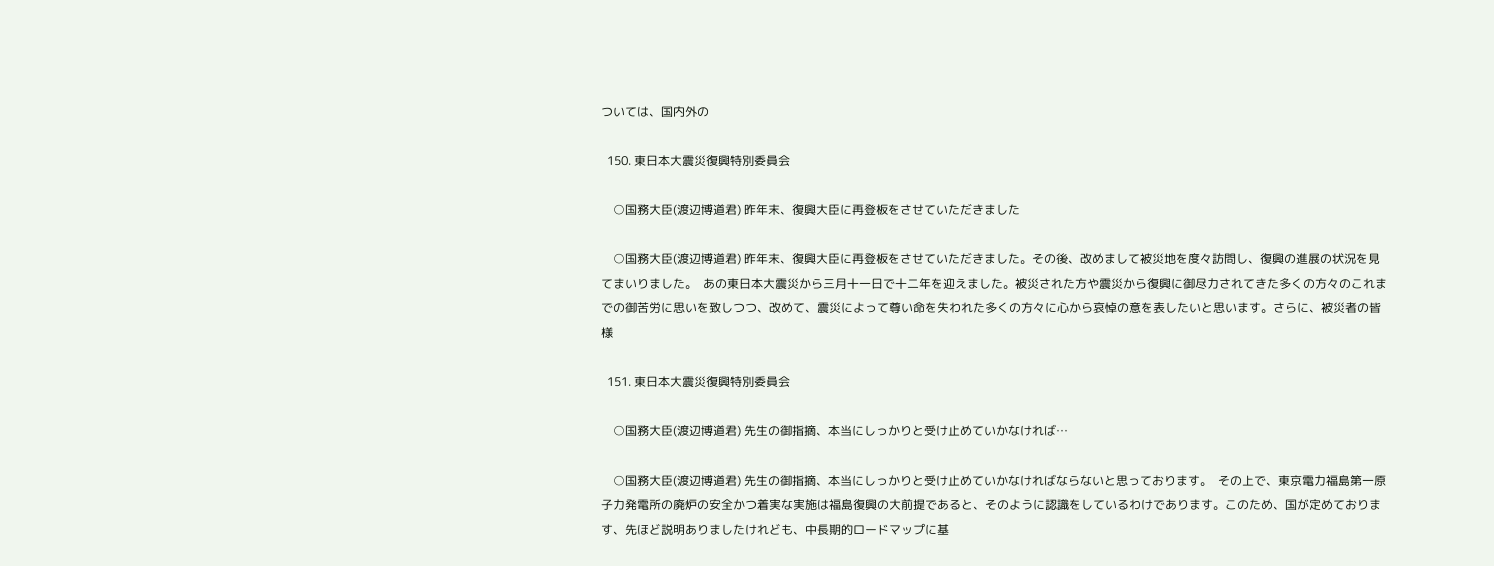ついては、国内外の

  150. 東日本大震災復興特別委員会

    ○国務大臣(渡辺博道君) 昨年末、復興大臣に再登板をさせていただきました

    ○国務大臣(渡辺博道君) 昨年末、復興大臣に再登板をさせていただきました。その後、改めまして被災地を度々訪問し、復興の進展の状況を見てまいりました。  あの東日本大震災から三月十一日で十二年を迎えました。被災された方や震災から復興に御尽力されてきた多くの方々のこれまでの御苦労に思いを致しつつ、改めて、震災によって尊い命を失われた多くの方々に心から哀悼の意を表したいと思います。さらに、被災者の皆様

  151. 東日本大震災復興特別委員会

    ○国務大臣(渡辺博道君) 先生の御指摘、本当にしっかりと受け止めていかなければ…

    ○国務大臣(渡辺博道君) 先生の御指摘、本当にしっかりと受け止めていかなければならないと思っております。  その上で、東京電力福島第一原子力発電所の廃炉の安全かつ着実な実施は福島復興の大前提であると、そのように認識をしているわけであります。このため、国が定めております、先ほど説明ありましたけれども、中長期的ロードマップに基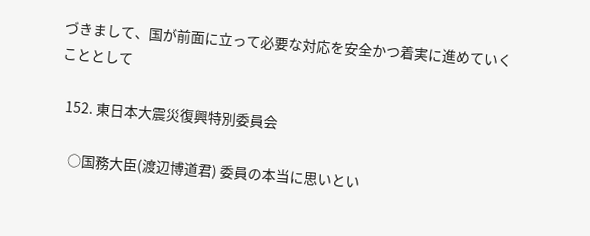づきまして、国が前面に立って必要な対応を安全かつ着実に進めていくこととして

  152. 東日本大震災復興特別委員会

    ○国務大臣(渡辺博道君) 委員の本当に思いとい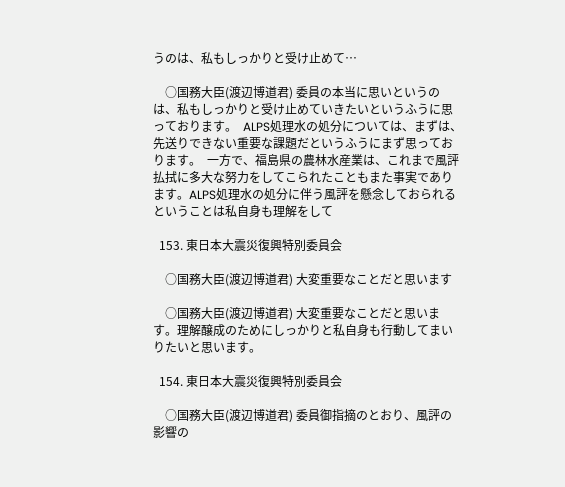うのは、私もしっかりと受け止めて…

    ○国務大臣(渡辺博道君) 委員の本当に思いというのは、私もしっかりと受け止めていきたいというふうに思っております。  ALPS処理水の処分については、まずは、先送りできない重要な課題だというふうにまず思っております。  一方で、福島県の農林水産業は、これまで風評払拭に多大な努力をしてこられたこともまた事実であります。ALPS処理水の処分に伴う風評を懸念しておられるということは私自身も理解をして

  153. 東日本大震災復興特別委員会

    ○国務大臣(渡辺博道君) 大変重要なことだと思います

    ○国務大臣(渡辺博道君) 大変重要なことだと思います。理解醸成のためにしっかりと私自身も行動してまいりたいと思います。

  154. 東日本大震災復興特別委員会

    ○国務大臣(渡辺博道君) 委員御指摘のとおり、風評の影響の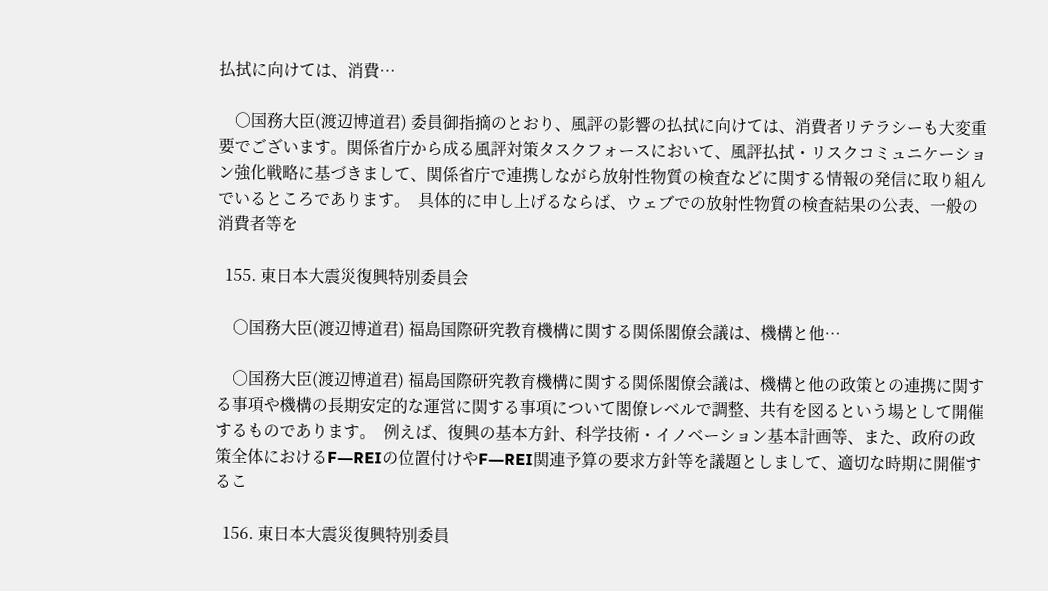払拭に向けては、消費…

    ○国務大臣(渡辺博道君) 委員御指摘のとおり、風評の影響の払拭に向けては、消費者リテラシーも大変重要でございます。関係省庁から成る風評対策タスクフォースにおいて、風評払拭・リスクコミュニケーション強化戦略に基づきまして、関係省庁で連携しながら放射性物質の検査などに関する情報の発信に取り組んでいるところであります。  具体的に申し上げるならば、ウェブでの放射性物質の検査結果の公表、一般の消費者等を

  155. 東日本大震災復興特別委員会

    ○国務大臣(渡辺博道君) 福島国際研究教育機構に関する関係閣僚会議は、機構と他…

    ○国務大臣(渡辺博道君) 福島国際研究教育機構に関する関係閣僚会議は、機構と他の政策との連携に関する事項や機構の長期安定的な運営に関する事項について閣僚レベルで調整、共有を図るという場として開催するものであります。  例えば、復興の基本方針、科学技術・イノベーション基本計画等、また、政府の政策全体におけるF―REIの位置付けやF―REI関連予算の要求方針等を議題としまして、適切な時期に開催するこ

  156. 東日本大震災復興特別委員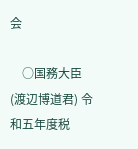会

    ○国務大臣(渡辺博道君) 令和五年度税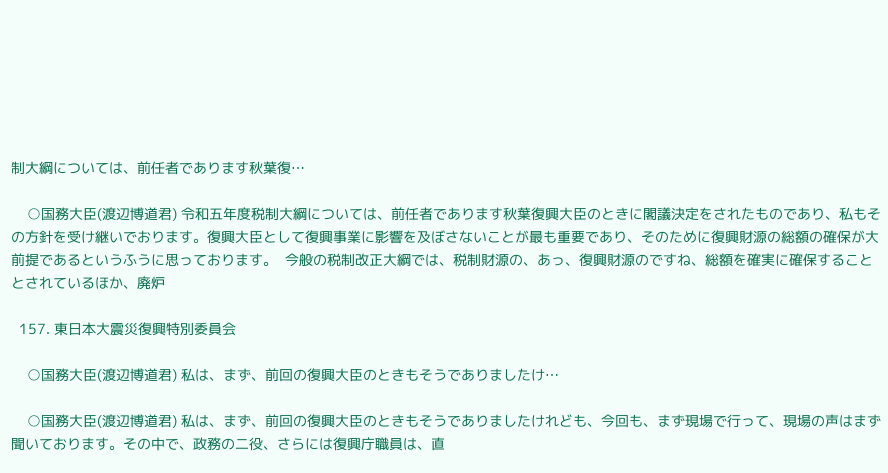制大綱については、前任者であります秋葉復…

    ○国務大臣(渡辺博道君) 令和五年度税制大綱については、前任者であります秋葉復興大臣のときに閣議決定をされたものであり、私もその方針を受け継いでおります。復興大臣として復興事業に影響を及ぼさないことが最も重要であり、そのために復興財源の総額の確保が大前提であるというふうに思っております。  今般の税制改正大綱では、税制財源の、あっ、復興財源のですね、総額を確実に確保することとされているほか、廃炉

  157. 東日本大震災復興特別委員会

    ○国務大臣(渡辺博道君) 私は、まず、前回の復興大臣のときもそうでありましたけ…

    ○国務大臣(渡辺博道君) 私は、まず、前回の復興大臣のときもそうでありましたけれども、今回も、まず現場で行って、現場の声はまず聞いております。その中で、政務の二役、さらには復興庁職員は、直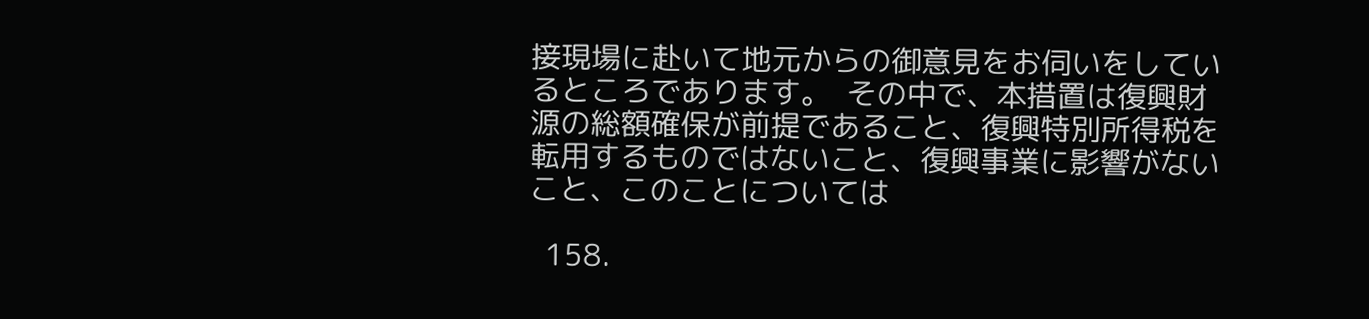接現場に赴いて地元からの御意見をお伺いをしているところであります。  その中で、本措置は復興財源の総額確保が前提であること、復興特別所得税を転用するものではないこと、復興事業に影響がないこと、このことについては

  158.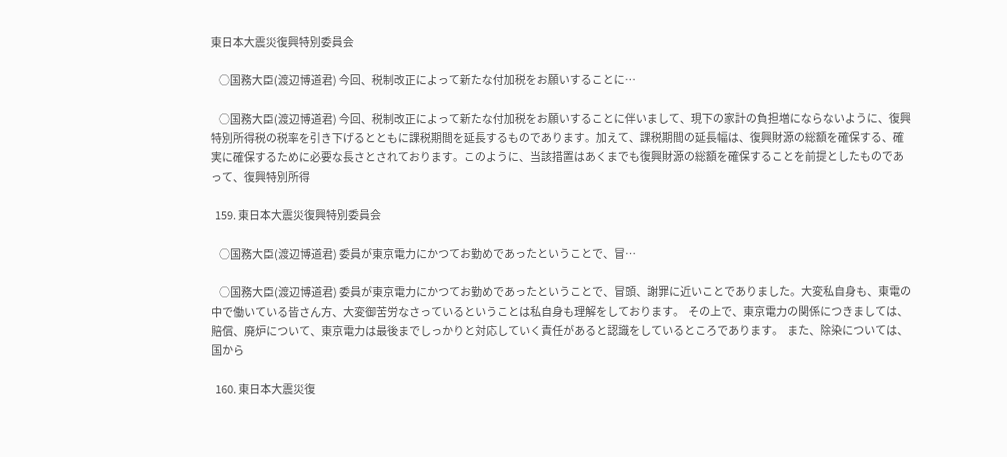東日本大震災復興特別委員会

    ○国務大臣(渡辺博道君) 今回、税制改正によって新たな付加税をお願いすることに…

    ○国務大臣(渡辺博道君) 今回、税制改正によって新たな付加税をお願いすることに伴いまして、現下の家計の負担増にならないように、復興特別所得税の税率を引き下げるとともに課税期間を延長するものであります。加えて、課税期間の延長幅は、復興財源の総額を確保する、確実に確保するために必要な長さとされております。このように、当該措置はあくまでも復興財源の総額を確保することを前提としたものであって、復興特別所得

  159. 東日本大震災復興特別委員会

    ○国務大臣(渡辺博道君) 委員が東京電力にかつてお勤めであったということで、冒…

    ○国務大臣(渡辺博道君) 委員が東京電力にかつてお勤めであったということで、冒頭、謝罪に近いことでありました。大変私自身も、東電の中で働いている皆さん方、大変御苦労なさっているということは私自身も理解をしております。  その上で、東京電力の関係につきましては、賠償、廃炉について、東京電力は最後までしっかりと対応していく責任があると認識をしているところであります。  また、除染については、国から

  160. 東日本大震災復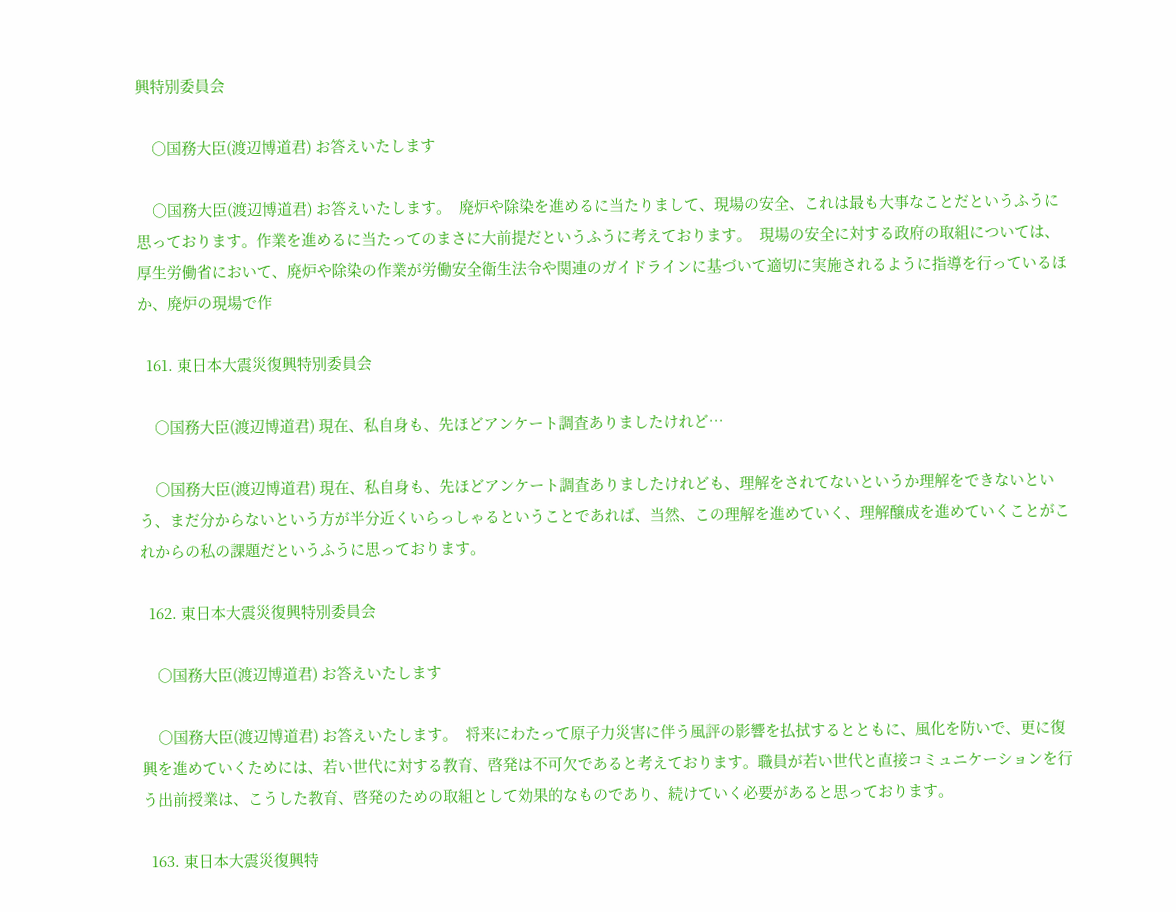興特別委員会

    ○国務大臣(渡辺博道君) お答えいたします

    ○国務大臣(渡辺博道君) お答えいたします。  廃炉や除染を進めるに当たりまして、現場の安全、これは最も大事なことだというふうに思っております。作業を進めるに当たってのまさに大前提だというふうに考えております。  現場の安全に対する政府の取組については、厚生労働省において、廃炉や除染の作業が労働安全衛生法令や関連のガイドラインに基づいて適切に実施されるように指導を行っているほか、廃炉の現場で作

  161. 東日本大震災復興特別委員会

    ○国務大臣(渡辺博道君) 現在、私自身も、先ほどアンケート調査ありましたけれど…

    ○国務大臣(渡辺博道君) 現在、私自身も、先ほどアンケート調査ありましたけれども、理解をされてないというか理解をできないという、まだ分からないという方が半分近くいらっしゃるということであれば、当然、この理解を進めていく、理解醸成を進めていくことがこれからの私の課題だというふうに思っております。

  162. 東日本大震災復興特別委員会

    ○国務大臣(渡辺博道君) お答えいたします

    ○国務大臣(渡辺博道君) お答えいたします。  将来にわたって原子力災害に伴う風評の影響を払拭するとともに、風化を防いで、更に復興を進めていくためには、若い世代に対する教育、啓発は不可欠であると考えております。職員が若い世代と直接コミュニケーションを行う出前授業は、こうした教育、啓発のための取組として効果的なものであり、続けていく必要があると思っております。

  163. 東日本大震災復興特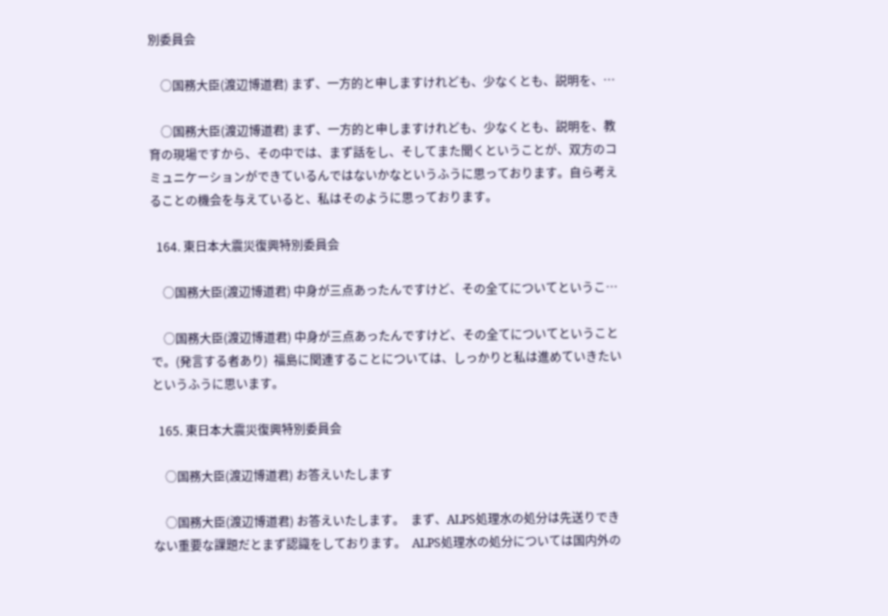別委員会

    ○国務大臣(渡辺博道君) まず、一方的と申しますけれども、少なくとも、説明を、…

    ○国務大臣(渡辺博道君) まず、一方的と申しますけれども、少なくとも、説明を、教育の現場ですから、その中では、まず話をし、そしてまた聞くということが、双方のコミュニケーションができているんではないかなというふうに思っております。自ら考えることの機会を与えていると、私はそのように思っております。

  164. 東日本大震災復興特別委員会

    ○国務大臣(渡辺博道君) 中身が三点あったんですけど、その全てについてというこ…

    ○国務大臣(渡辺博道君) 中身が三点あったんですけど、その全てについてということで。(発言する者あり)  福島に関連することについては、しっかりと私は進めていきたいというふうに思います。

  165. 東日本大震災復興特別委員会

    ○国務大臣(渡辺博道君) お答えいたします

    ○国務大臣(渡辺博道君) お答えいたします。  まず、ALPS処理水の処分は先送りできない重要な課題だとまず認識をしております。  ALPS処理水の処分については国内外の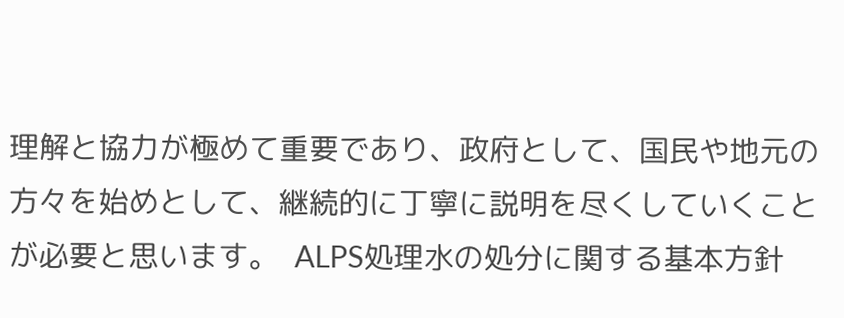理解と協力が極めて重要であり、政府として、国民や地元の方々を始めとして、継続的に丁寧に説明を尽くしていくことが必要と思います。  ALPS処理水の処分に関する基本方針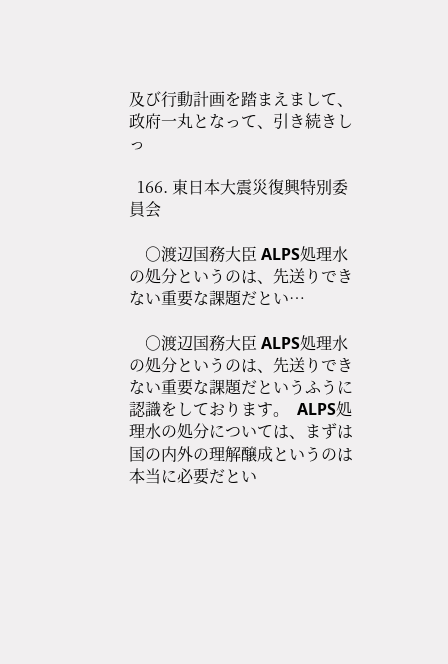及び行動計画を踏まえまして、政府一丸となって、引き続きしっ

  166. 東日本大震災復興特別委員会

    ○渡辺国務大臣 ALPS処理水の処分というのは、先送りできない重要な課題だとい…

    ○渡辺国務大臣 ALPS処理水の処分というのは、先送りできない重要な課題だというふうに認識をしております。  ALPS処理水の処分については、まずは国の内外の理解醸成というのは本当に必要だとい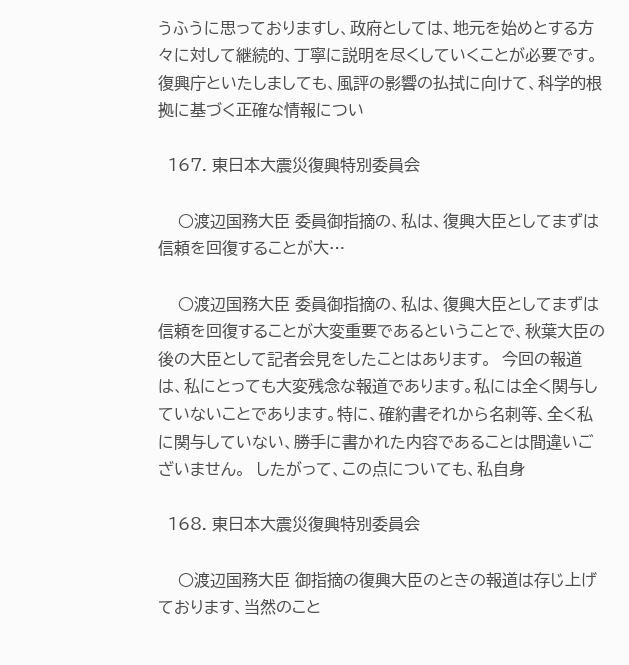うふうに思っておりますし、政府としては、地元を始めとする方々に対して継続的、丁寧に説明を尽くしていくことが必要です。  復興庁といたしましても、風評の影響の払拭に向けて、科学的根拠に基づく正確な情報につい

  167. 東日本大震災復興特別委員会

    ○渡辺国務大臣 委員御指摘の、私は、復興大臣としてまずは信頼を回復することが大…

    ○渡辺国務大臣 委員御指摘の、私は、復興大臣としてまずは信頼を回復することが大変重要であるということで、秋葉大臣の後の大臣として記者会見をしたことはあります。  今回の報道は、私にとっても大変残念な報道であります。私には全く関与していないことであります。特に、確約書それから名刺等、全く私に関与していない、勝手に書かれた内容であることは間違いございません。  したがって、この点についても、私自身

  168. 東日本大震災復興特別委員会

    ○渡辺国務大臣 御指摘の復興大臣のときの報道は存じ上げております、当然のこと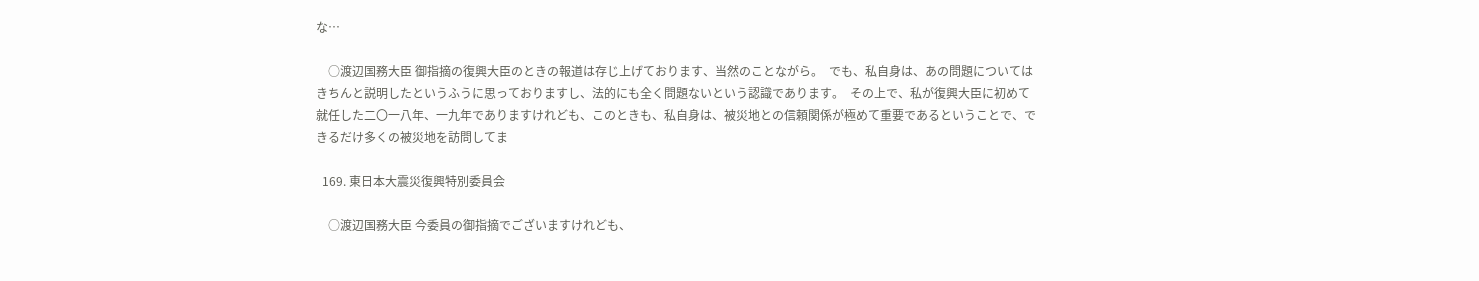な…

    ○渡辺国務大臣 御指摘の復興大臣のときの報道は存じ上げております、当然のことながら。  でも、私自身は、あの問題についてはきちんと説明したというふうに思っておりますし、法的にも全く問題ないという認識であります。  その上で、私が復興大臣に初めて就任した二〇一八年、一九年でありますけれども、このときも、私自身は、被災地との信頼関係が極めて重要であるということで、できるだけ多くの被災地を訪問してま

  169. 東日本大震災復興特別委員会

    ○渡辺国務大臣 今委員の御指摘でございますけれども、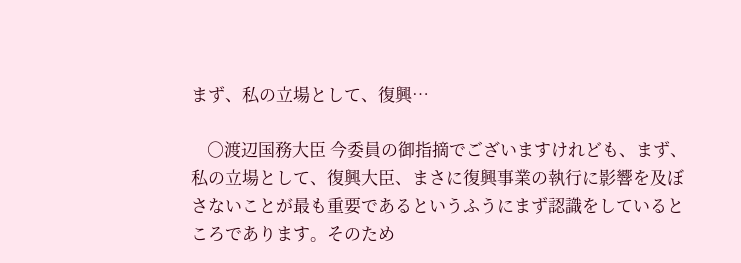まず、私の立場として、復興…

    ○渡辺国務大臣 今委員の御指摘でございますけれども、まず、私の立場として、復興大臣、まさに復興事業の執行に影響を及ぼさないことが最も重要であるというふうにまず認識をしているところであります。そのため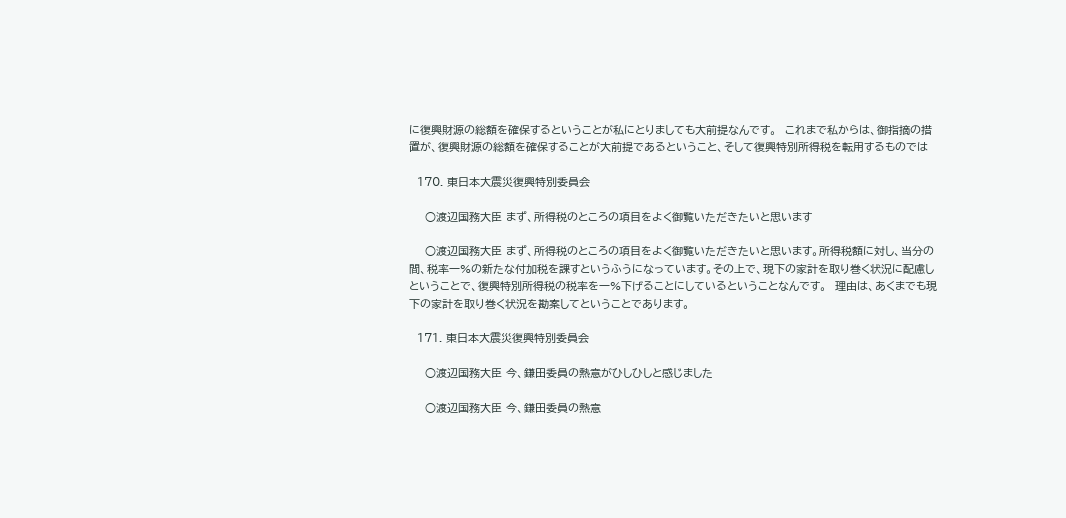に復興財源の総額を確保するということが私にとりましても大前提なんです。  これまで私からは、御指摘の措置が、復興財源の総額を確保することが大前提であるということ、そして復興特別所得税を転用するものでは

  170. 東日本大震災復興特別委員会

    ○渡辺国務大臣 まず、所得税のところの項目をよく御覧いただきたいと思います

    ○渡辺国務大臣 まず、所得税のところの項目をよく御覧いただきたいと思います。所得税額に対し、当分の間、税率一%の新たな付加税を課すというふうになっています。その上で、現下の家計を取り巻く状況に配慮しということで、復興特別所得税の税率を一%下げることにしているということなんです。  理由は、あくまでも現下の家計を取り巻く状況を勘案してということであります。

  171. 東日本大震災復興特別委員会

    ○渡辺国務大臣 今、鎌田委員の熱意がひしひしと感じました

    ○渡辺国務大臣 今、鎌田委員の熱意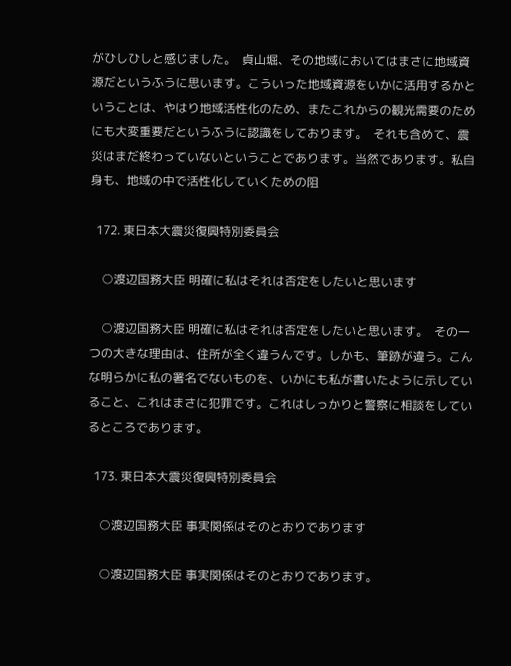がひしひしと感じました。  貞山堀、その地域においてはまさに地域資源だというふうに思います。こういった地域資源をいかに活用するかということは、やはり地域活性化のため、またこれからの観光需要のためにも大変重要だというふうに認識をしております。  それも含めて、震災はまだ終わっていないということであります。当然であります。私自身も、地域の中で活性化していくための阻

  172. 東日本大震災復興特別委員会

    ○渡辺国務大臣 明確に私はそれは否定をしたいと思います

    ○渡辺国務大臣 明確に私はそれは否定をしたいと思います。  その一つの大きな理由は、住所が全く違うんです。しかも、筆跡が違う。こんな明らかに私の署名でないものを、いかにも私が書いたように示していること、これはまさに犯罪です。これはしっかりと警察に相談をしているところであります。

  173. 東日本大震災復興特別委員会

    ○渡辺国務大臣 事実関係はそのとおりであります

    ○渡辺国務大臣 事実関係はそのとおりであります。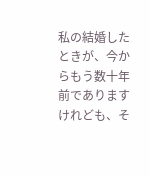私の結婚したときが、今からもう数十年前でありますけれども、そ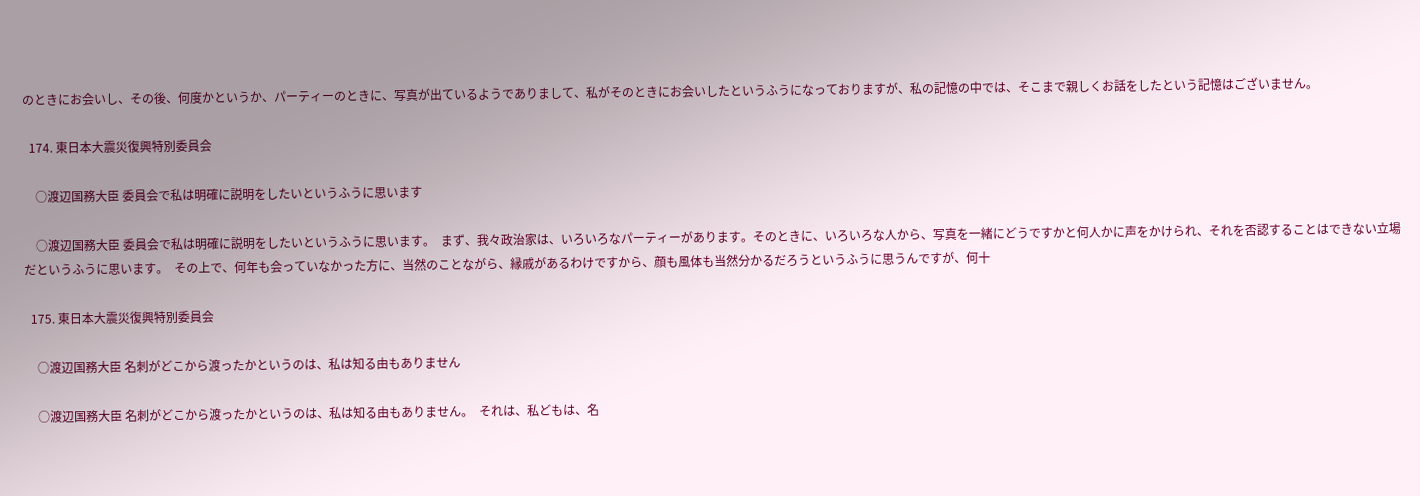のときにお会いし、その後、何度かというか、パーティーのときに、写真が出ているようでありまして、私がそのときにお会いしたというふうになっておりますが、私の記憶の中では、そこまで親しくお話をしたという記憶はございません。

  174. 東日本大震災復興特別委員会

    ○渡辺国務大臣 委員会で私は明確に説明をしたいというふうに思います

    ○渡辺国務大臣 委員会で私は明確に説明をしたいというふうに思います。  まず、我々政治家は、いろいろなパーティーがあります。そのときに、いろいろな人から、写真を一緒にどうですかと何人かに声をかけられ、それを否認することはできない立場だというふうに思います。  その上で、何年も会っていなかった方に、当然のことながら、縁戚があるわけですから、顔も風体も当然分かるだろうというふうに思うんですが、何十

  175. 東日本大震災復興特別委員会

    ○渡辺国務大臣 名刺がどこから渡ったかというのは、私は知る由もありません

    ○渡辺国務大臣 名刺がどこから渡ったかというのは、私は知る由もありません。  それは、私どもは、名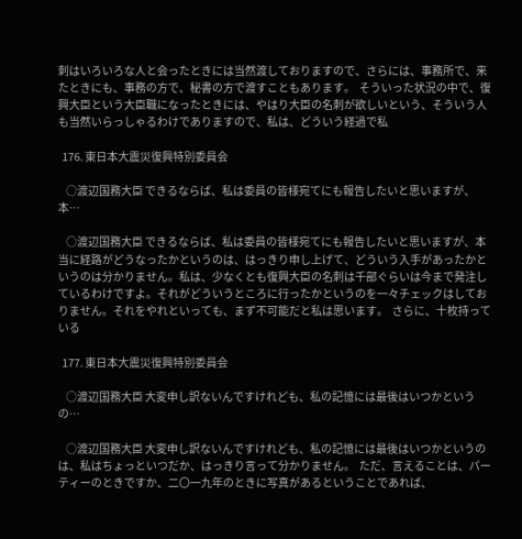刺はいろいろな人と会ったときには当然渡しておりますので、さらには、事務所で、来たときにも、事務の方で、秘書の方で渡すこともあります。  そういった状況の中で、復興大臣という大臣職になったときには、やはり大臣の名刺が欲しいという、そういう人も当然いらっしゃるわけでありますので、私は、どういう経過で私

  176. 東日本大震災復興特別委員会

    ○渡辺国務大臣 できるならば、私は委員の皆様宛てにも報告したいと思いますが、本…

    ○渡辺国務大臣 できるならば、私は委員の皆様宛てにも報告したいと思いますが、本当に経路がどうなったかというのは、はっきり申し上げて、どういう入手があったかというのは分かりません。私は、少なくとも復興大臣の名刺は千部ぐらいは今まで発注しているわけですよ。それがどういうところに行ったかというのを一々チェックはしておりません。それをやれといっても、まず不可能だと私は思います。  さらに、十枚持っている

  177. 東日本大震災復興特別委員会

    ○渡辺国務大臣 大変申し訳ないんですけれども、私の記憶には最後はいつかというの…

    ○渡辺国務大臣 大変申し訳ないんですけれども、私の記憶には最後はいつかというのは、私はちょっといつだか、はっきり言って分かりません。  ただ、言えることは、パーティーのときですか、二〇一九年のときに写真があるということであれば、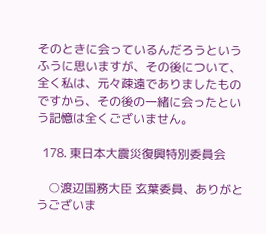そのときに会っているんだろうというふうに思いますが、その後について、全く私は、元々疎遠でありましたものですから、その後の一緒に会ったという記憶は全くございません。

  178. 東日本大震災復興特別委員会

    ○渡辺国務大臣 玄葉委員、ありがとうございま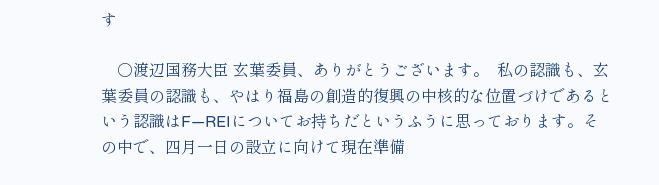す

    ○渡辺国務大臣 玄葉委員、ありがとうございます。  私の認識も、玄葉委員の認識も、やはり福島の創造的復興の中核的な位置づけであるという認識はF―REIについてお持ちだというふうに思っております。その中で、四月一日の設立に向けて現在準備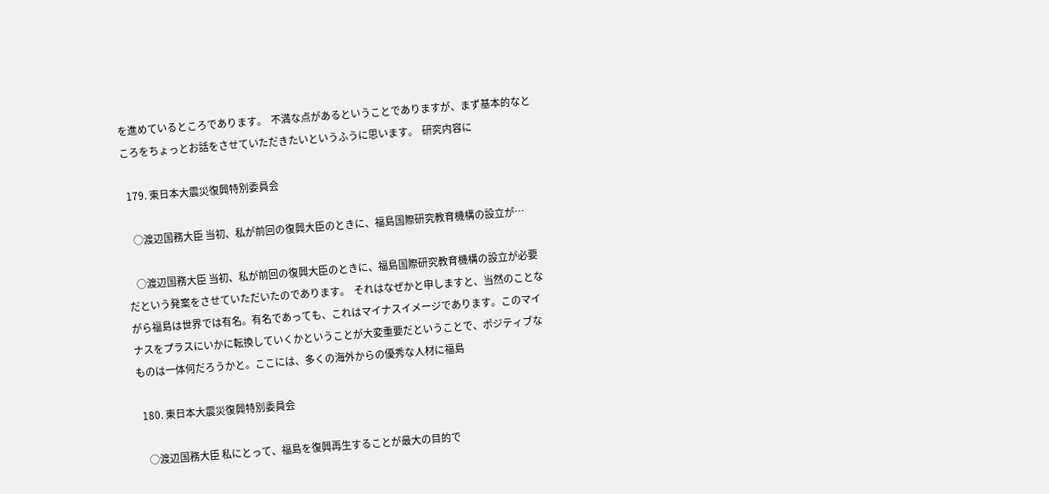を進めているところであります。  不満な点があるということでありますが、まず基本的なところをちょっとお話をさせていただきたいというふうに思います。  研究内容に

  179. 東日本大震災復興特別委員会

    ○渡辺国務大臣 当初、私が前回の復興大臣のときに、福島国際研究教育機構の設立が…

    ○渡辺国務大臣 当初、私が前回の復興大臣のときに、福島国際研究教育機構の設立が必要だという発案をさせていただいたのであります。  それはなぜかと申しますと、当然のことながら福島は世界では有名。有名であっても、これはマイナスイメージであります。このマイナスをプラスにいかに転換していくかということが大変重要だということで、ポジティブなものは一体何だろうかと。ここには、多くの海外からの優秀な人材に福島

  180. 東日本大震災復興特別委員会

    ○渡辺国務大臣 私にとって、福島を復興再生することが最大の目的で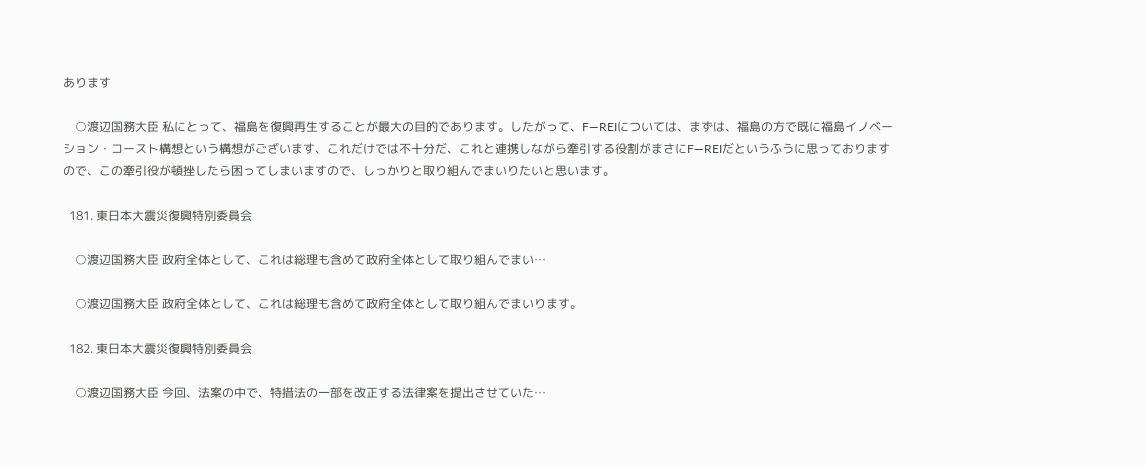あります

    ○渡辺国務大臣 私にとって、福島を復興再生することが最大の目的であります。したがって、F―REIについては、まずは、福島の方で既に福島イノベーション・コースト構想という構想がございます、これだけでは不十分だ、これと連携しながら牽引する役割がまさにF―REIだというふうに思っておりますので、この牽引役が頓挫したら困ってしまいますので、しっかりと取り組んでまいりたいと思います。

  181. 東日本大震災復興特別委員会

    ○渡辺国務大臣 政府全体として、これは総理も含めて政府全体として取り組んでまい…

    ○渡辺国務大臣 政府全体として、これは総理も含めて政府全体として取り組んでまいります。

  182. 東日本大震災復興特別委員会

    ○渡辺国務大臣 今回、法案の中で、特措法の一部を改正する法律案を提出させていた…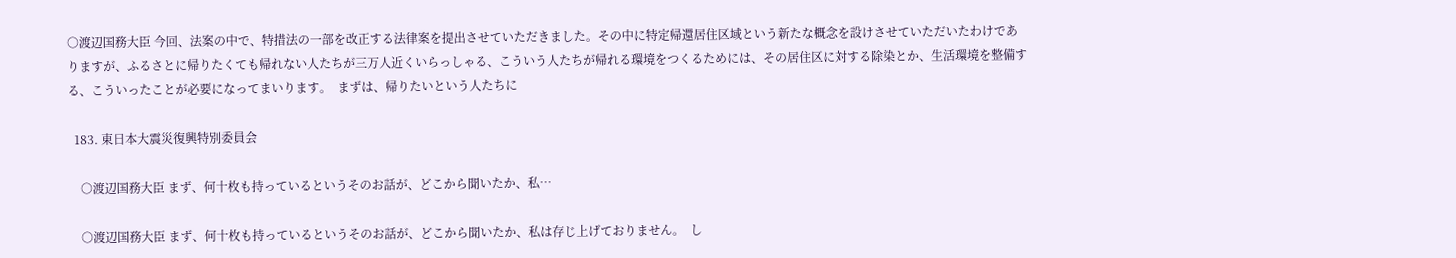○渡辺国務大臣 今回、法案の中で、特措法の一部を改正する法律案を提出させていただきました。その中に特定帰還居住区域という新たな概念を設けさせていただいたわけでありますが、ふるさとに帰りたくても帰れない人たちが三万人近くいらっしゃる、こういう人たちが帰れる環境をつくるためには、その居住区に対する除染とか、生活環境を整備する、こういったことが必要になってまいります。  まずは、帰りたいという人たちに

  183. 東日本大震災復興特別委員会

    ○渡辺国務大臣 まず、何十枚も持っているというそのお話が、どこから聞いたか、私…

    ○渡辺国務大臣 まず、何十枚も持っているというそのお話が、どこから聞いたか、私は存じ上げておりません。  し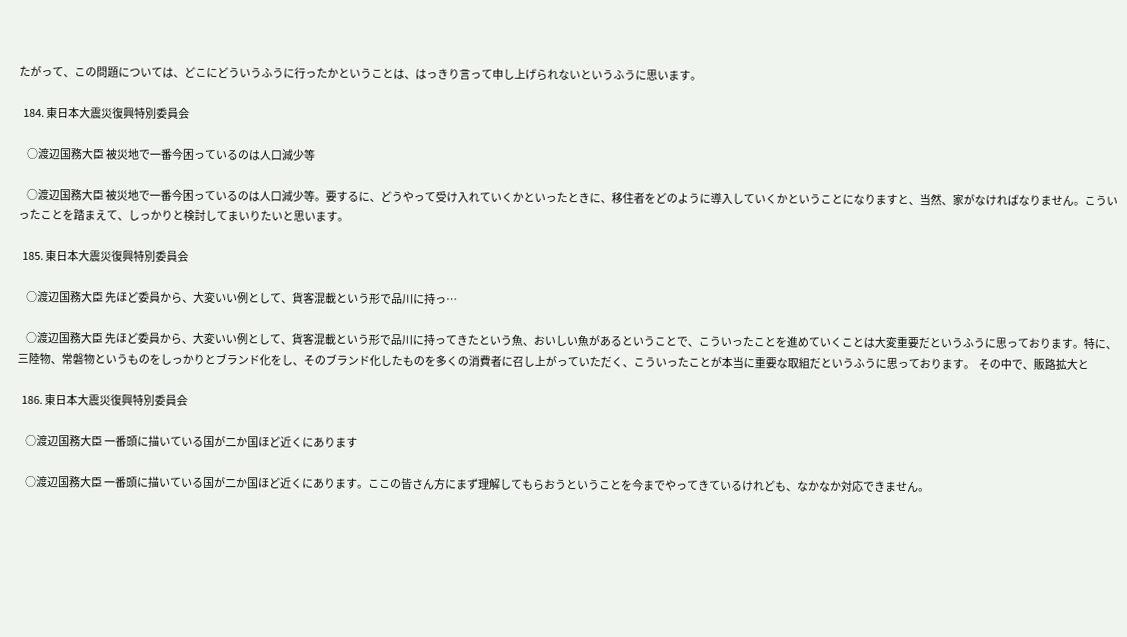たがって、この問題については、どこにどういうふうに行ったかということは、はっきり言って申し上げられないというふうに思います。

  184. 東日本大震災復興特別委員会

    ○渡辺国務大臣 被災地で一番今困っているのは人口減少等

    ○渡辺国務大臣 被災地で一番今困っているのは人口減少等。要するに、どうやって受け入れていくかといったときに、移住者をどのように導入していくかということになりますと、当然、家がなければなりません。こういったことを踏まえて、しっかりと検討してまいりたいと思います。

  185. 東日本大震災復興特別委員会

    ○渡辺国務大臣 先ほど委員から、大変いい例として、貨客混載という形で品川に持っ…

    ○渡辺国務大臣 先ほど委員から、大変いい例として、貨客混載という形で品川に持ってきたという魚、おいしい魚があるということで、こういったことを進めていくことは大変重要だというふうに思っております。特に、三陸物、常磐物というものをしっかりとブランド化をし、そのブランド化したものを多くの消費者に召し上がっていただく、こういったことが本当に重要な取組だというふうに思っております。  その中で、販路拡大と

  186. 東日本大震災復興特別委員会

    ○渡辺国務大臣 一番頭に描いている国が二か国ほど近くにあります

    ○渡辺国務大臣 一番頭に描いている国が二か国ほど近くにあります。ここの皆さん方にまず理解してもらおうということを今までやってきているけれども、なかなか対応できません。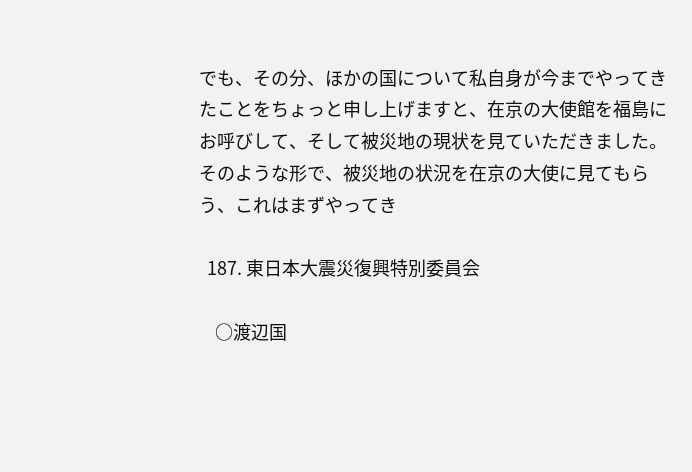でも、その分、ほかの国について私自身が今までやってきたことをちょっと申し上げますと、在京の大使館を福島にお呼びして、そして被災地の現状を見ていただきました。そのような形で、被災地の状況を在京の大使に見てもらう、これはまずやってき

  187. 東日本大震災復興特別委員会

    ○渡辺国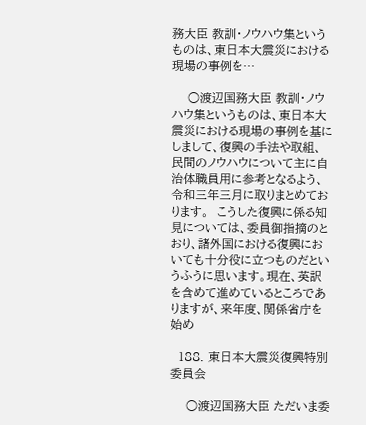務大臣 教訓・ノウハウ集というものは、東日本大震災における現場の事例を…

    ○渡辺国務大臣 教訓・ノウハウ集というものは、東日本大震災における現場の事例を基にしまして、復興の手法や取組、民間のノウハウについて主に自治体職員用に参考となるよう、令和三年三月に取りまとめております。  こうした復興に係る知見については、委員御指摘のとおり、諸外国における復興においても十分役に立つものだというふうに思います。現在、英訳を含めて進めているところでありますが、来年度、関係省庁を始め

  188. 東日本大震災復興特別委員会

    ○渡辺国務大臣 ただいま委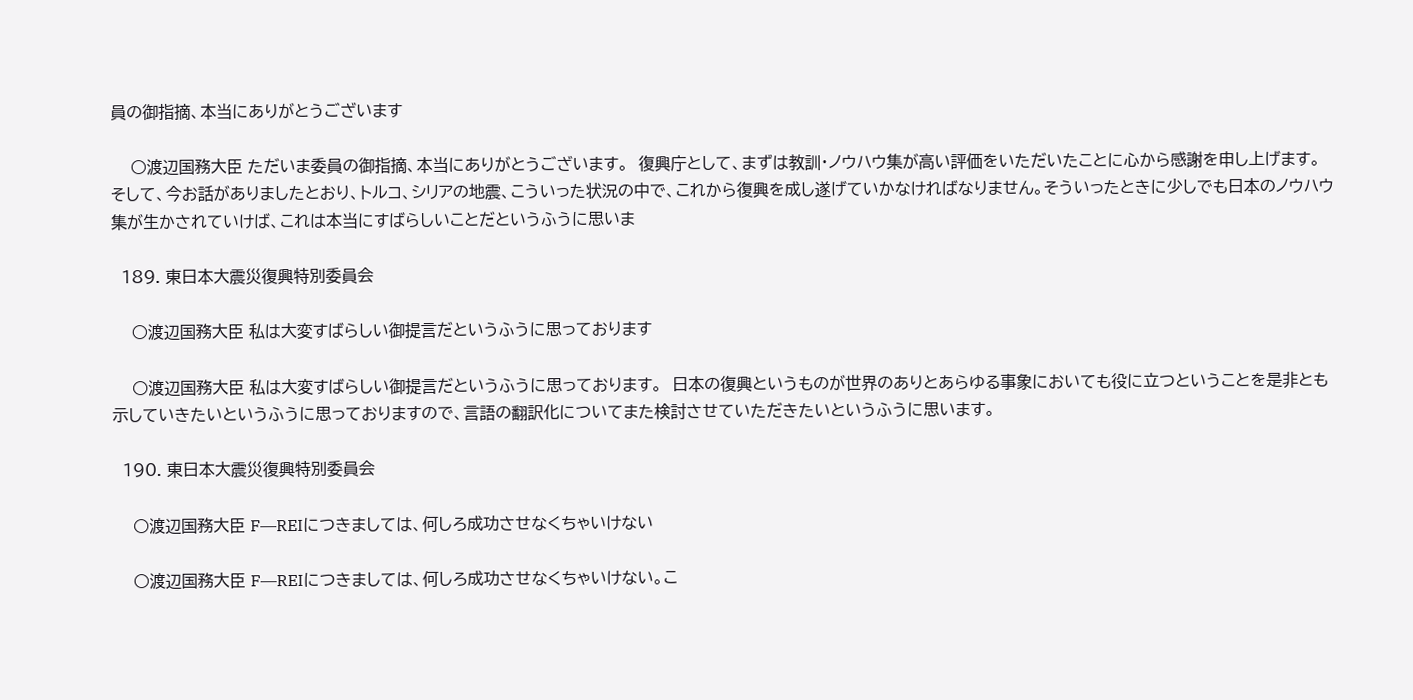員の御指摘、本当にありがとうございます

    ○渡辺国務大臣 ただいま委員の御指摘、本当にありがとうございます。  復興庁として、まずは教訓・ノウハウ集が高い評価をいただいたことに心から感謝を申し上げます。  そして、今お話がありましたとおり、トルコ、シリアの地震、こういった状況の中で、これから復興を成し遂げていかなければなりません。そういったときに少しでも日本のノウハウ集が生かされていけば、これは本当にすばらしいことだというふうに思いま

  189. 東日本大震災復興特別委員会

    ○渡辺国務大臣 私は大変すばらしい御提言だというふうに思っております

    ○渡辺国務大臣 私は大変すばらしい御提言だというふうに思っております。  日本の復興というものが世界のありとあらゆる事象においても役に立つということを是非とも示していきたいというふうに思っておりますので、言語の翻訳化についてまた検討させていただきたいというふうに思います。

  190. 東日本大震災復興特別委員会

    ○渡辺国務大臣 F―REIにつきましては、何しろ成功させなくちゃいけない

    ○渡辺国務大臣 F―REIにつきましては、何しろ成功させなくちゃいけない。こ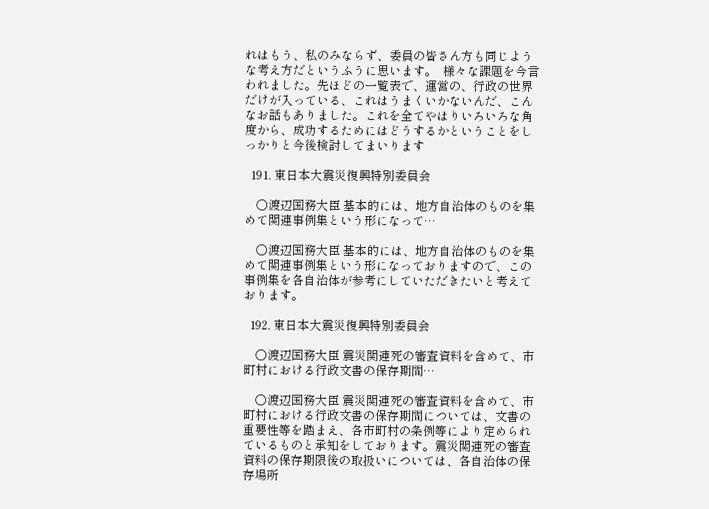れはもう、私のみならず、委員の皆さん方も同じような考え方だというふうに思います。  様々な課題を今言われました。先ほどの一覧表で、運営の、行政の世界だけが入っている、これはうまくいかないんだ、こんなお話もありました。これを全てやはりいろいろな角度から、成功するためにはどうするかということをしっかりと今後検討してまいります

  191. 東日本大震災復興特別委員会

    ○渡辺国務大臣 基本的には、地方自治体のものを集めて関連事例集という形になって…

    ○渡辺国務大臣 基本的には、地方自治体のものを集めて関連事例集という形になっておりますので、この事例集を各自治体が参考にしていただきたいと考えております。

  192. 東日本大震災復興特別委員会

    ○渡辺国務大臣 震災関連死の審査資料を含めて、市町村における行政文書の保存期間…

    ○渡辺国務大臣 震災関連死の審査資料を含めて、市町村における行政文書の保存期間については、文書の重要性等を踏まえ、各市町村の条例等により定められているものと承知をしております。震災関連死の審査資料の保存期限後の取扱いについては、各自治体の保存場所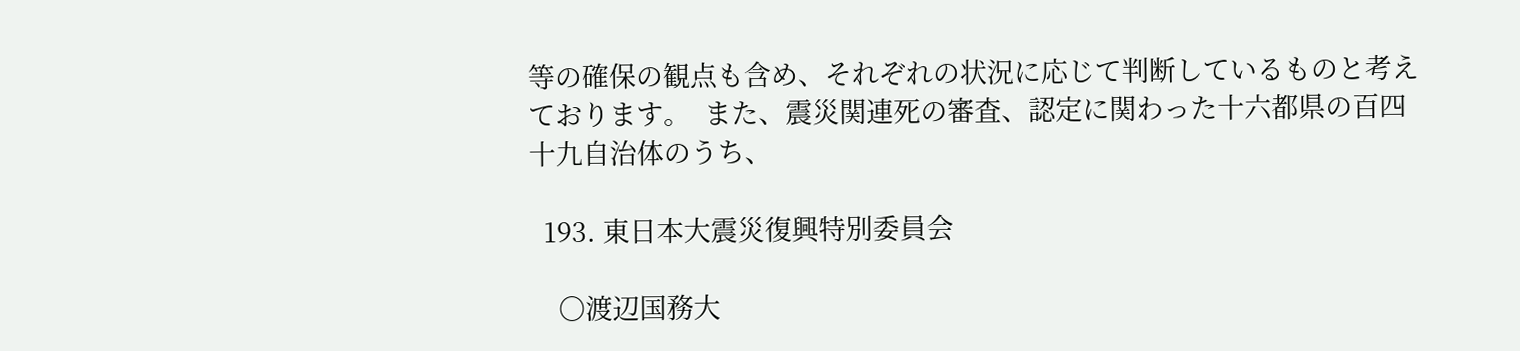等の確保の観点も含め、それぞれの状況に応じて判断しているものと考えております。  また、震災関連死の審査、認定に関わった十六都県の百四十九自治体のうち、

  193. 東日本大震災復興特別委員会

    ○渡辺国務大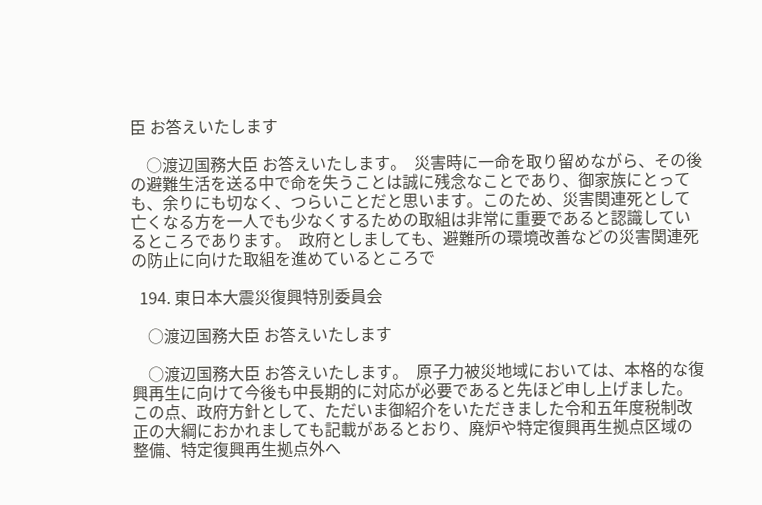臣 お答えいたします

    ○渡辺国務大臣 お答えいたします。  災害時に一命を取り留めながら、その後の避難生活を送る中で命を失うことは誠に残念なことであり、御家族にとっても、余りにも切なく、つらいことだと思います。このため、災害関連死として亡くなる方を一人でも少なくするための取組は非常に重要であると認識しているところであります。  政府としましても、避難所の環境改善などの災害関連死の防止に向けた取組を進めているところで

  194. 東日本大震災復興特別委員会

    ○渡辺国務大臣 お答えいたします

    ○渡辺国務大臣 お答えいたします。  原子力被災地域においては、本格的な復興再生に向けて今後も中長期的に対応が必要であると先ほど申し上げました。この点、政府方針として、ただいま御紹介をいただきました令和五年度税制改正の大綱におかれましても記載があるとおり、廃炉や特定復興再生拠点区域の整備、特定復興再生拠点外へ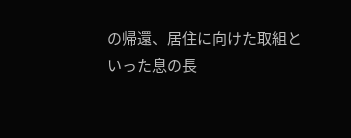の帰還、居住に向けた取組といった息の長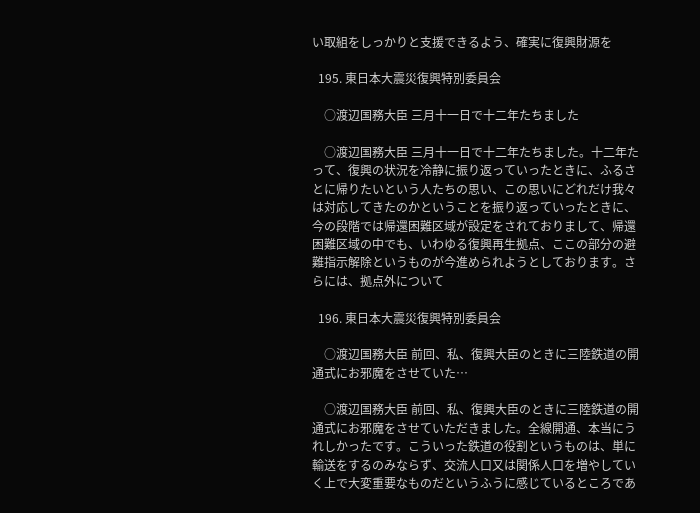い取組をしっかりと支援できるよう、確実に復興財源を

  195. 東日本大震災復興特別委員会

    ○渡辺国務大臣 三月十一日で十二年たちました

    ○渡辺国務大臣 三月十一日で十二年たちました。十二年たって、復興の状況を冷静に振り返っていったときに、ふるさとに帰りたいという人たちの思い、この思いにどれだけ我々は対応してきたのかということを振り返っていったときに、今の段階では帰還困難区域が設定をされておりまして、帰還困難区域の中でも、いわゆる復興再生拠点、ここの部分の避難指示解除というものが今進められようとしております。さらには、拠点外について

  196. 東日本大震災復興特別委員会

    ○渡辺国務大臣 前回、私、復興大臣のときに三陸鉄道の開通式にお邪魔をさせていた…

    ○渡辺国務大臣 前回、私、復興大臣のときに三陸鉄道の開通式にお邪魔をさせていただきました。全線開通、本当にうれしかったです。こういった鉄道の役割というものは、単に輸送をするのみならず、交流人口又は関係人口を増やしていく上で大変重要なものだというふうに感じているところであ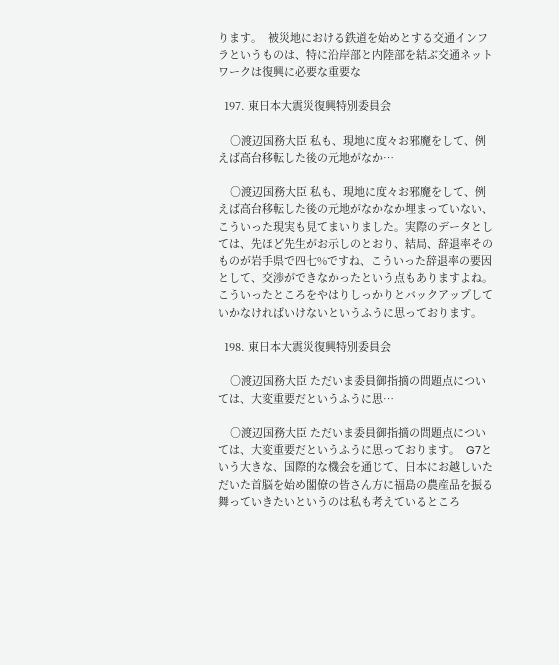ります。  被災地における鉄道を始めとする交通インフラというものは、特に沿岸部と内陸部を結ぶ交通ネットワークは復興に必要な重要な

  197. 東日本大震災復興特別委員会

    ○渡辺国務大臣 私も、現地に度々お邪魔をして、例えば高台移転した後の元地がなか…

    ○渡辺国務大臣 私も、現地に度々お邪魔をして、例えば高台移転した後の元地がなかなか埋まっていない、こういった現実も見てまいりました。実際のデータとしては、先ほど先生がお示しのとおり、結局、辞退率そのものが岩手県で四七%ですね、こういった辞退率の要因として、交渉ができなかったという点もありますよね。こういったところをやはりしっかりとバックアップしていかなければいけないというふうに思っております。

  198. 東日本大震災復興特別委員会

    ○渡辺国務大臣 ただいま委員御指摘の問題点については、大変重要だというふうに思…

    ○渡辺国務大臣 ただいま委員御指摘の問題点については、大変重要だというふうに思っております。  G7という大きな、国際的な機会を通じて、日本にお越しいただいた首脳を始め閣僚の皆さん方に福島の農産品を振る舞っていきたいというのは私も考えているところ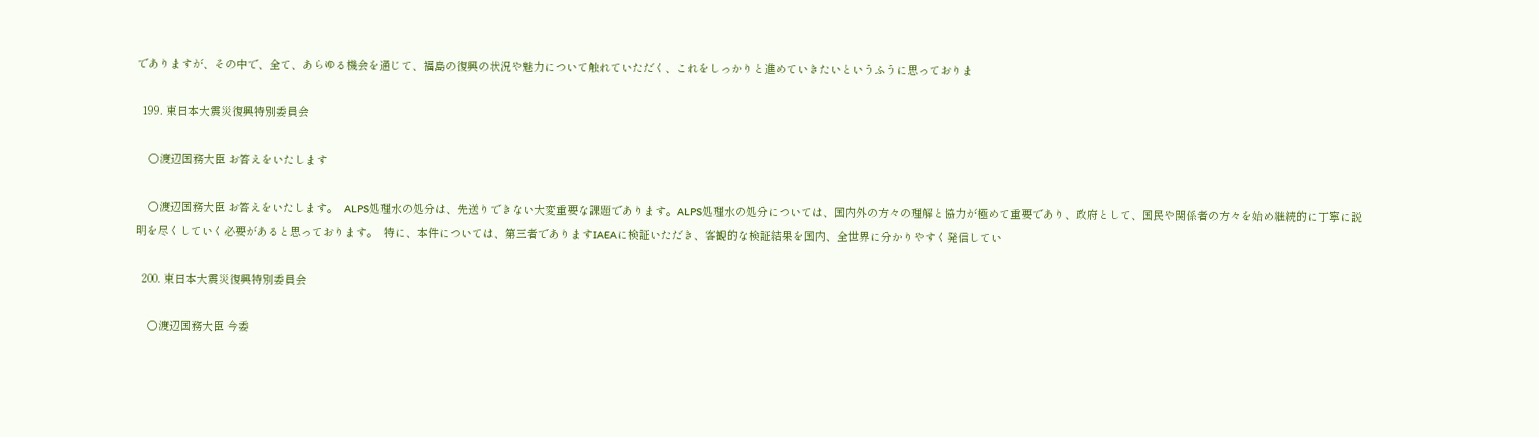でありますが、その中で、全て、あらゆる機会を通じて、福島の復興の状況や魅力について触れていただく、これをしっかりと進めていきたいというふうに思っておりま

  199. 東日本大震災復興特別委員会

    ○渡辺国務大臣 お答えをいたします

    ○渡辺国務大臣 お答えをいたします。  ALPS処理水の処分は、先送りできない大変重要な課題であります。ALPS処理水の処分については、国内外の方々の理解と協力が極めて重要であり、政府として、国民や関係者の方々を始め継続的に丁寧に説明を尽くしていく必要があると思っております。  特に、本件については、第三者でありますIAEAに検証いただき、客観的な検証結果を国内、全世界に分かりやすく発信してい

  200. 東日本大震災復興特別委員会

    ○渡辺国務大臣 今委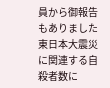員から御報告もありました東日本大震災に関連する自殺者数に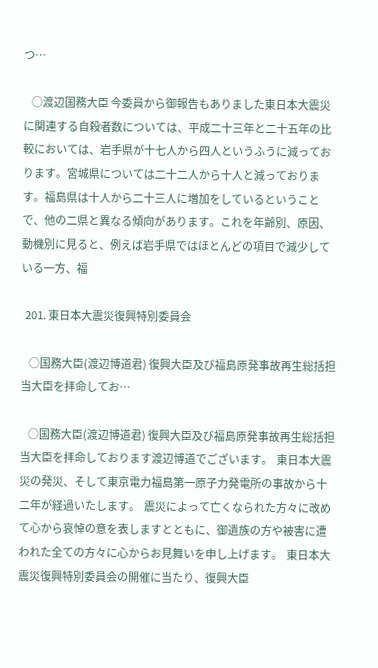つ…

    ○渡辺国務大臣 今委員から御報告もありました東日本大震災に関連する自殺者数については、平成二十三年と二十五年の比較においては、岩手県が十七人から四人というふうに減っております。宮城県については二十二人から十人と減っております。福島県は十人から二十三人に増加をしているということで、他の二県と異なる傾向があります。これを年齢別、原因、動機別に見ると、例えば岩手県ではほとんどの項目で減少している一方、福

  201. 東日本大震災復興特別委員会

    ○国務大臣(渡辺博道君) 復興大臣及び福島原発事故再生総括担当大臣を拝命してお…

    ○国務大臣(渡辺博道君) 復興大臣及び福島原発事故再生総括担当大臣を拝命しております渡辺博道でございます。  東日本大震災の発災、そして東京電力福島第一原子力発電所の事故から十二年が経過いたします。  震災によって亡くなられた方々に改めて心から哀悼の意を表しますとともに、御遺族の方や被害に遭われた全ての方々に心からお見舞いを申し上げます。  東日本大震災復興特別委員会の開催に当たり、復興大臣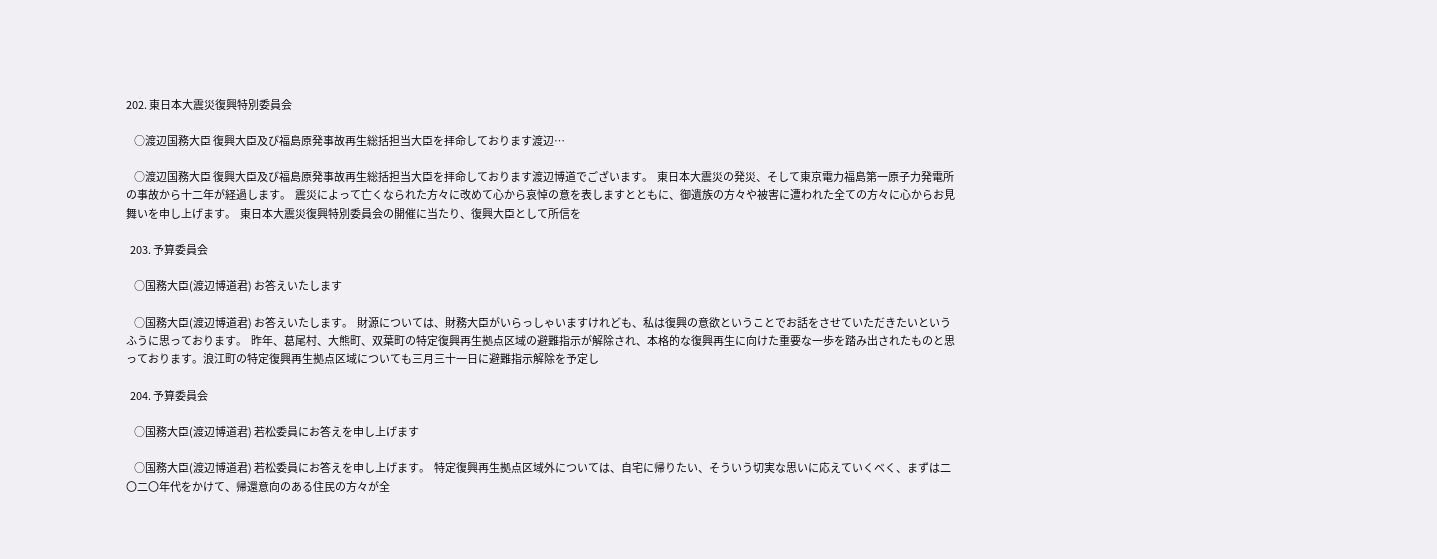202. 東日本大震災復興特別委員会

    ○渡辺国務大臣 復興大臣及び福島原発事故再生総括担当大臣を拝命しております渡辺…

    ○渡辺国務大臣 復興大臣及び福島原発事故再生総括担当大臣を拝命しております渡辺博道でございます。  東日本大震災の発災、そして東京電力福島第一原子力発電所の事故から十二年が経過します。  震災によって亡くなられた方々に改めて心から哀悼の意を表しますとともに、御遺族の方々や被害に遭われた全ての方々に心からお見舞いを申し上げます。  東日本大震災復興特別委員会の開催に当たり、復興大臣として所信を

  203. 予算委員会

    ○国務大臣(渡辺博道君) お答えいたします

    ○国務大臣(渡辺博道君) お答えいたします。  財源については、財務大臣がいらっしゃいますけれども、私は復興の意欲ということでお話をさせていただきたいというふうに思っております。  昨年、葛尾村、大熊町、双葉町の特定復興再生拠点区域の避難指示が解除され、本格的な復興再生に向けた重要な一歩を踏み出されたものと思っております。浪江町の特定復興再生拠点区域についても三月三十一日に避難指示解除を予定し

  204. 予算委員会

    ○国務大臣(渡辺博道君) 若松委員にお答えを申し上げます

    ○国務大臣(渡辺博道君) 若松委員にお答えを申し上げます。  特定復興再生拠点区域外については、自宅に帰りたい、そういう切実な思いに応えていくべく、まずは二〇二〇年代をかけて、帰還意向のある住民の方々が全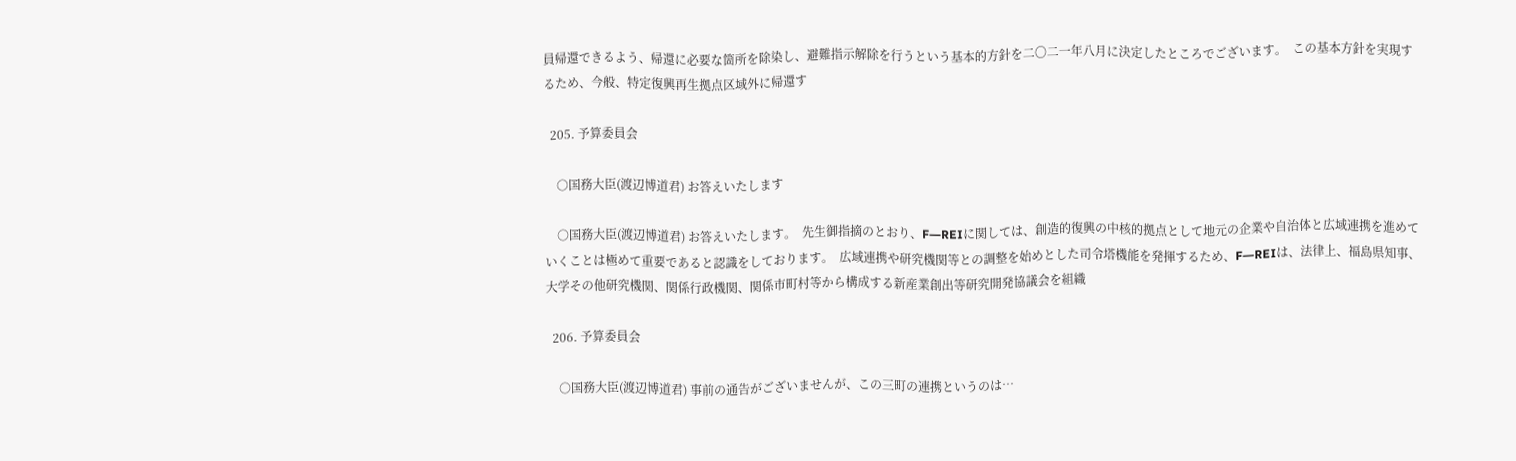員帰還できるよう、帰還に必要な箇所を除染し、避難指示解除を行うという基本的方針を二〇二一年八月に決定したところでございます。  この基本方針を実現するため、今般、特定復興再生拠点区域外に帰還す

  205. 予算委員会

    ○国務大臣(渡辺博道君) お答えいたします

    ○国務大臣(渡辺博道君) お答えいたします。  先生御指摘のとおり、F―REIに関しては、創造的復興の中核的拠点として地元の企業や自治体と広域連携を進めていくことは極めて重要であると認識をしております。  広域連携や研究機関等との調整を始めとした司令塔機能を発揮するため、F―REIは、法律上、福島県知事、大学その他研究機関、関係行政機関、関係市町村等から構成する新産業創出等研究開発協議会を組織

  206. 予算委員会

    ○国務大臣(渡辺博道君) 事前の通告がございませんが、この三町の連携というのは…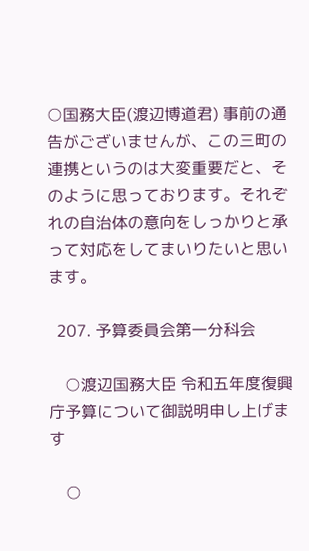○国務大臣(渡辺博道君) 事前の通告がございませんが、この三町の連携というのは大変重要だと、そのように思っております。それぞれの自治体の意向をしっかりと承って対応をしてまいりたいと思います。

  207. 予算委員会第一分科会

    ○渡辺国務大臣 令和五年度復興庁予算について御説明申し上げます

    ○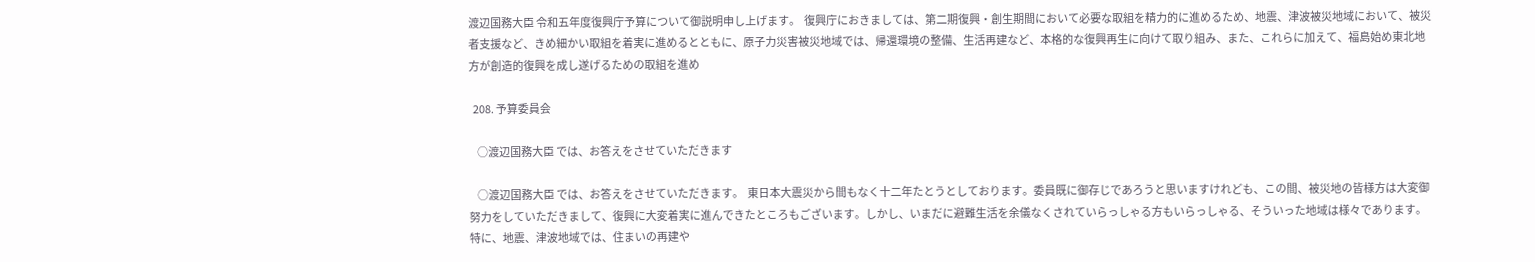渡辺国務大臣 令和五年度復興庁予算について御説明申し上げます。  復興庁におきましては、第二期復興・創生期間において必要な取組を精力的に進めるため、地震、津波被災地域において、被災者支援など、きめ細かい取組を着実に進めるとともに、原子力災害被災地域では、帰還環境の整備、生活再建など、本格的な復興再生に向けて取り組み、また、これらに加えて、福島始め東北地方が創造的復興を成し遂げるための取組を進め

  208. 予算委員会

    ○渡辺国務大臣 では、お答えをさせていただきます

    ○渡辺国務大臣 では、お答えをさせていただきます。  東日本大震災から間もなく十二年たとうとしております。委員既に御存じであろうと思いますけれども、この間、被災地の皆様方は大変御努力をしていただきまして、復興に大変着実に進んできたところもございます。しかし、いまだに避難生活を余儀なくされていらっしゃる方もいらっしゃる、そういった地域は様々であります。  特に、地震、津波地域では、住まいの再建や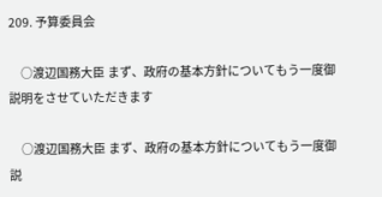209. 予算委員会

    ○渡辺国務大臣 まず、政府の基本方針についてもう一度御説明をさせていただきます

    ○渡辺国務大臣 まず、政府の基本方針についてもう一度御説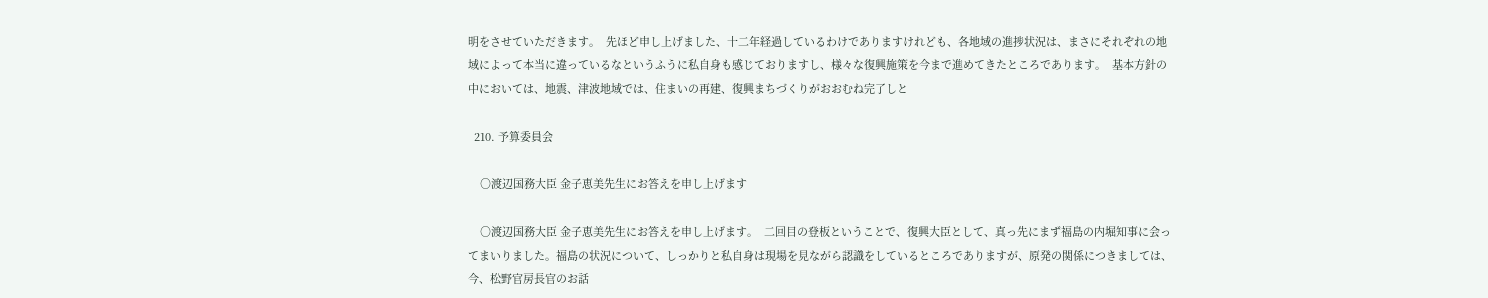明をさせていただきます。  先ほど申し上げました、十二年経過しているわけでありますけれども、各地域の進捗状況は、まさにそれぞれの地域によって本当に違っているなというふうに私自身も感じておりますし、様々な復興施策を今まで進めてきたところであります。  基本方針の中においては、地震、津波地域では、住まいの再建、復興まちづくりがおおむね完了しと

  210. 予算委員会

    ○渡辺国務大臣 金子恵美先生にお答えを申し上げます

    ○渡辺国務大臣 金子恵美先生にお答えを申し上げます。  二回目の登板ということで、復興大臣として、真っ先にまず福島の内堀知事に会ってまいりました。福島の状況について、しっかりと私自身は現場を見ながら認識をしているところでありますが、原発の関係につきましては、今、松野官房長官のお話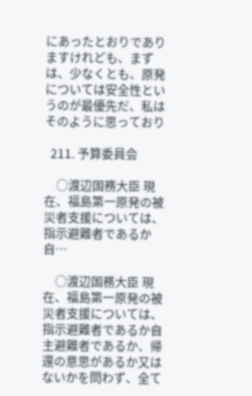にあったとおりでありますけれども、まずは、少なくとも、原発については安全性というのが最優先だ、私はそのように思っており

  211. 予算委員会

    ○渡辺国務大臣 現在、福島第一原発の被災者支援については、指示避難者であるか自…

    ○渡辺国務大臣 現在、福島第一原発の被災者支援については、指示避難者であるか自主避難者であるか、帰還の意思があるか又はないかを問わず、全て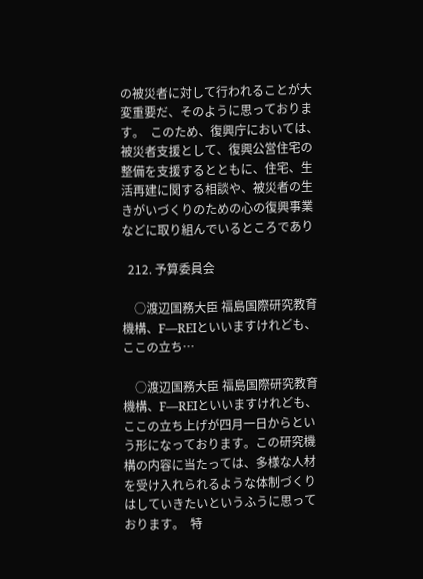の被災者に対して行われることが大変重要だ、そのように思っております。  このため、復興庁においては、被災者支援として、復興公営住宅の整備を支援するとともに、住宅、生活再建に関する相談や、被災者の生きがいづくりのための心の復興事業などに取り組んでいるところであり

  212. 予算委員会

    ○渡辺国務大臣 福島国際研究教育機構、F―REIといいますけれども、ここの立ち…

    ○渡辺国務大臣 福島国際研究教育機構、F―REIといいますけれども、ここの立ち上げが四月一日からという形になっております。この研究機構の内容に当たっては、多様な人材を受け入れられるような体制づくりはしていきたいというふうに思っております。  特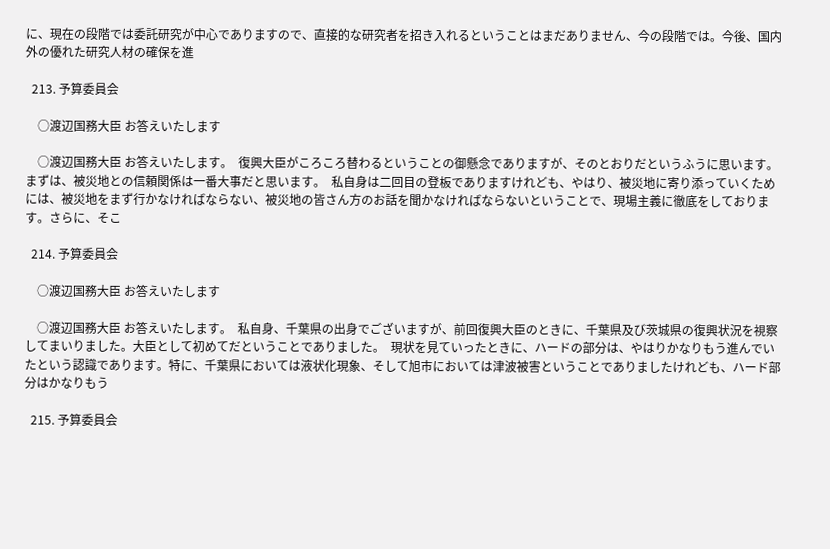に、現在の段階では委託研究が中心でありますので、直接的な研究者を招き入れるということはまだありません、今の段階では。今後、国内外の優れた研究人材の確保を進

  213. 予算委員会

    ○渡辺国務大臣 お答えいたします

    ○渡辺国務大臣 お答えいたします。  復興大臣がころころ替わるということの御懸念でありますが、そのとおりだというふうに思います。まずは、被災地との信頼関係は一番大事だと思います。  私自身は二回目の登板でありますけれども、やはり、被災地に寄り添っていくためには、被災地をまず行かなければならない、被災地の皆さん方のお話を聞かなければならないということで、現場主義に徹底をしております。さらに、そこ

  214. 予算委員会

    ○渡辺国務大臣 お答えいたします

    ○渡辺国務大臣 お答えいたします。  私自身、千葉県の出身でございますが、前回復興大臣のときに、千葉県及び茨城県の復興状況を視察してまいりました。大臣として初めてだということでありました。  現状を見ていったときに、ハードの部分は、やはりかなりもう進んでいたという認識であります。特に、千葉県においては液状化現象、そして旭市においては津波被害ということでありましたけれども、ハード部分はかなりもう

  215. 予算委員会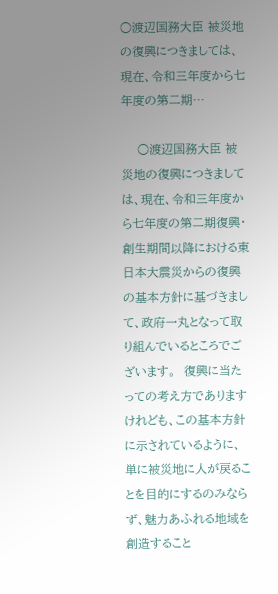○渡辺国務大臣 被災地の復興につきましては、現在、令和三年度から七年度の第二期…

    ○渡辺国務大臣 被災地の復興につきましては、現在、令和三年度から七年度の第二期復興・創生期間以降における東日本大震災からの復興の基本方針に基づきまして、政府一丸となって取り組んでいるところでございます。  復興に当たっての考え方でありますけれども、この基本方針に示されているように、単に被災地に人が戻ることを目的にするのみならず、魅力あふれる地域を創造すること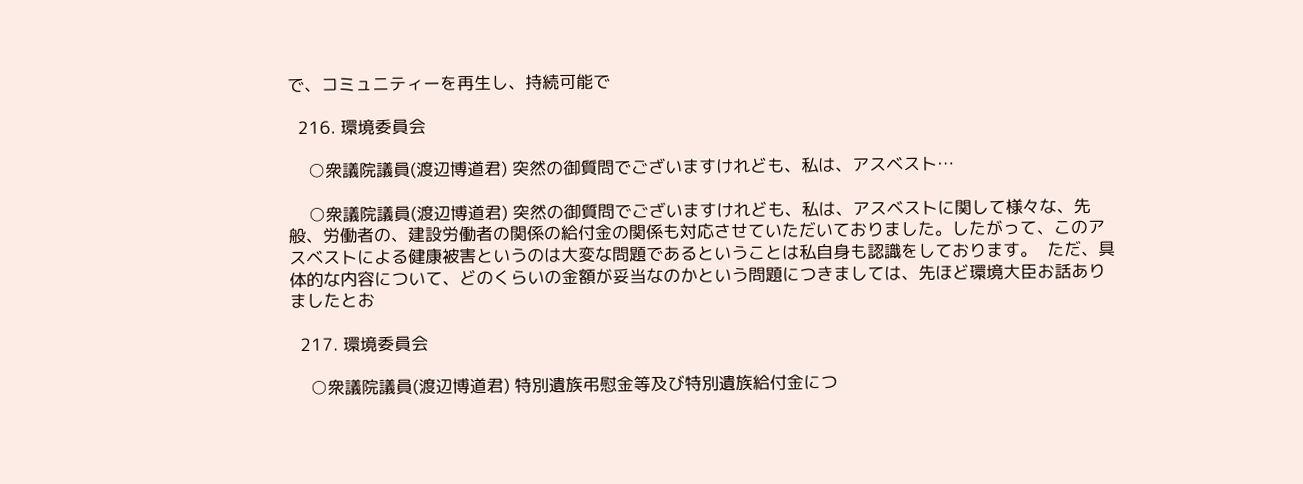で、コミュニティーを再生し、持続可能で

  216. 環境委員会

    ○衆議院議員(渡辺博道君) 突然の御質問でございますけれども、私は、アスベスト…

    ○衆議院議員(渡辺博道君) 突然の御質問でございますけれども、私は、アスベストに関して様々な、先般、労働者の、建設労働者の関係の給付金の関係も対応させていただいておりました。したがって、このアスベストによる健康被害というのは大変な問題であるということは私自身も認識をしております。  ただ、具体的な内容について、どのくらいの金額が妥当なのかという問題につきましては、先ほど環境大臣お話ありましたとお

  217. 環境委員会

    ○衆議院議員(渡辺博道君) 特別遺族弔慰金等及び特別遺族給付金につ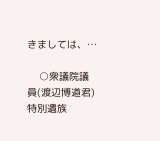きましては、…

    ○衆議院議員(渡辺博道君) 特別遺族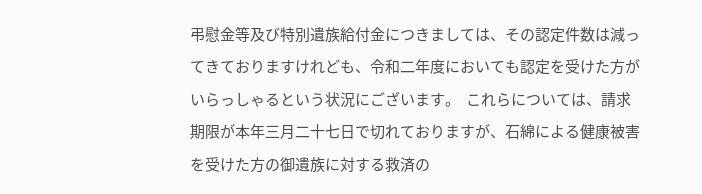弔慰金等及び特別遺族給付金につきましては、その認定件数は減ってきておりますけれども、令和二年度においても認定を受けた方がいらっしゃるという状況にございます。  これらについては、請求期限が本年三月二十七日で切れておりますが、石綿による健康被害を受けた方の御遺族に対する救済の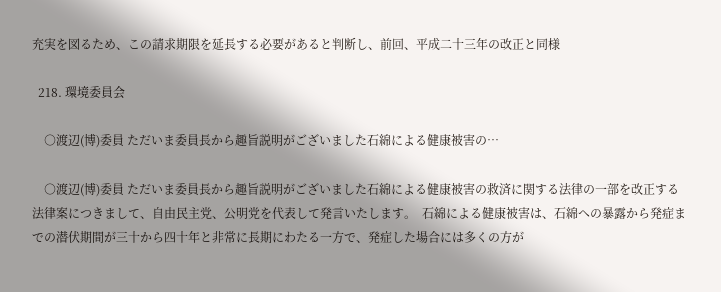充実を図るため、この請求期限を延長する必要があると判断し、前回、平成二十三年の改正と同様

  218. 環境委員会

    ○渡辺(博)委員 ただいま委員長から趣旨説明がございました石綿による健康被害の…

    ○渡辺(博)委員 ただいま委員長から趣旨説明がございました石綿による健康被害の救済に関する法律の一部を改正する法律案につきまして、自由民主党、公明党を代表して発言いたします。  石綿による健康被害は、石綿への暴露から発症までの潜伏期間が三十から四十年と非常に長期にわたる一方で、発症した場合には多くの方が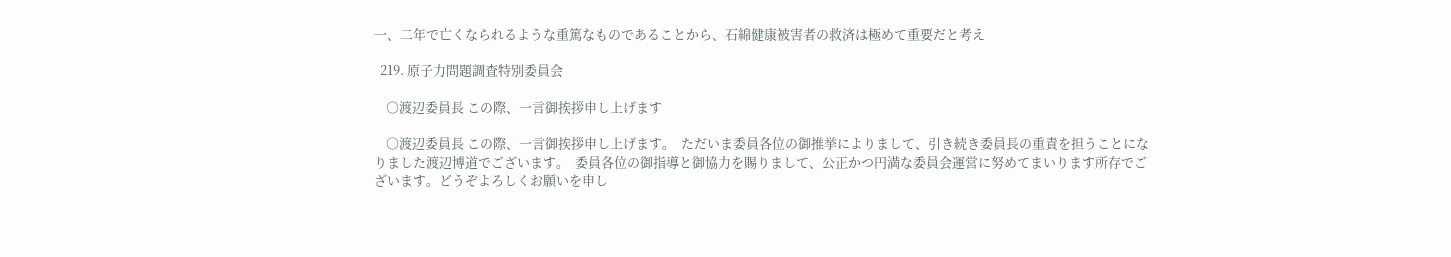一、二年で亡くなられるような重篤なものであることから、石綿健康被害者の救済は極めて重要だと考え

  219. 原子力問題調査特別委員会

    ○渡辺委員長 この際、一言御挨拶申し上げます

    ○渡辺委員長 この際、一言御挨拶申し上げます。  ただいま委員各位の御推挙によりまして、引き続き委員長の重責を担うことになりました渡辺博道でございます。  委員各位の御指導と御協力を賜りまして、公正かつ円満な委員会運営に努めてまいります所存でございます。どうぞよろしくお願いを申し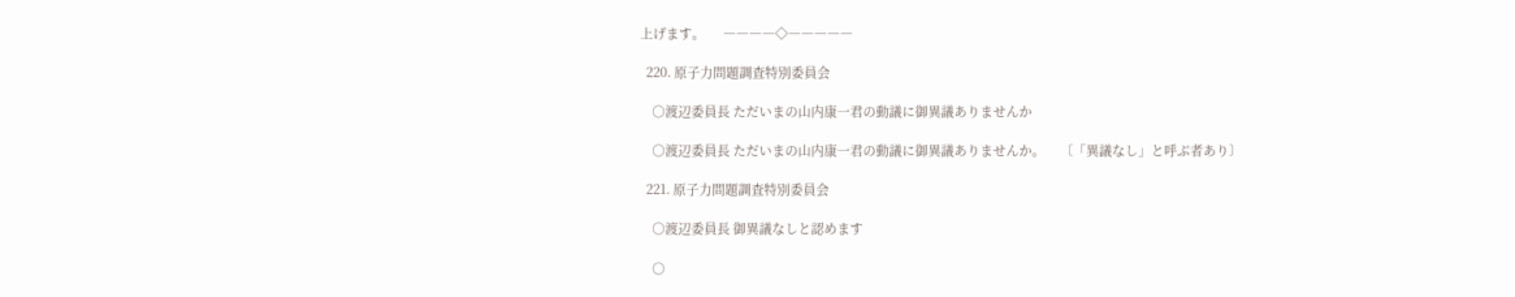上げます。      ――――◇―――――

  220. 原子力問題調査特別委員会

    ○渡辺委員長 ただいまの山内康一君の動議に御異議ありませんか

    ○渡辺委員長 ただいまの山内康一君の動議に御異議ありませんか。     〔「異議なし」と呼ぶ者あり〕

  221. 原子力問題調査特別委員会

    ○渡辺委員長 御異議なしと認めます

    ○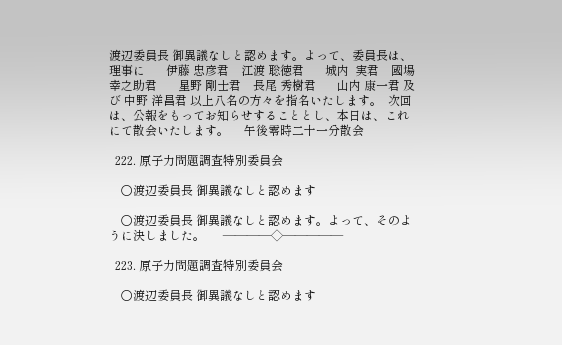渡辺委員長 御異議なしと認めます。よって、委員長は、理事に       伊藤 忠彦君    江渡 聡徳君       城内  実君    國場幸之助君       星野 剛士君    長尾 秀樹君       山内 康一君 及び 中野 洋昌君 以上八名の方々を指名いたします。  次回は、公報をもってお知らせすることとし、本日は、これにて散会いたします。     午後零時二十一分散会

  222. 原子力問題調査特別委員会

    ○渡辺委員長 御異議なしと認めます

    ○渡辺委員長 御異議なしと認めます。よって、そのように決しました。      ――――◇―――――

  223. 原子力問題調査特別委員会

    ○渡辺委員長 御異議なしと認めます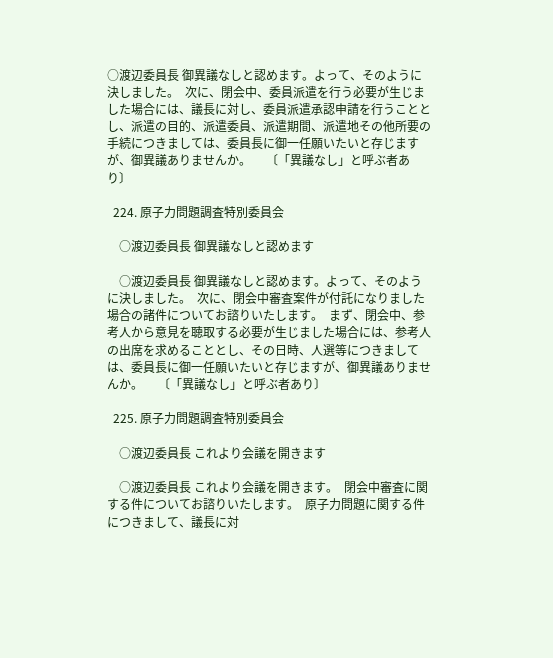○渡辺委員長 御異議なしと認めます。よって、そのように決しました。  次に、閉会中、委員派遣を行う必要が生じました場合には、議長に対し、委員派遣承認申請を行うこととし、派遣の目的、派遣委員、派遣期間、派遣地その他所要の手続につきましては、委員長に御一任願いたいと存じますが、御異議ありませんか。     〔「異議なし」と呼ぶ者あり〕

  224. 原子力問題調査特別委員会

    ○渡辺委員長 御異議なしと認めます

    ○渡辺委員長 御異議なしと認めます。よって、そのように決しました。  次に、閉会中審査案件が付託になりました場合の諸件についてお諮りいたします。  まず、閉会中、参考人から意見を聴取する必要が生じました場合には、参考人の出席を求めることとし、その日時、人選等につきましては、委員長に御一任願いたいと存じますが、御異議ありませんか。     〔「異議なし」と呼ぶ者あり〕

  225. 原子力問題調査特別委員会

    ○渡辺委員長 これより会議を開きます

    ○渡辺委員長 これより会議を開きます。  閉会中審査に関する件についてお諮りいたします。  原子力問題に関する件につきまして、議長に対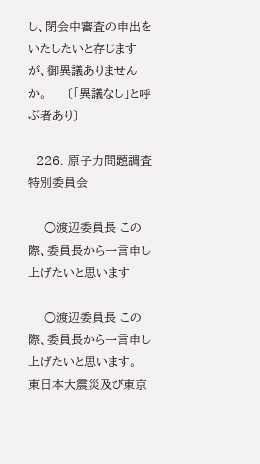し、閉会中審査の申出をいたしたいと存じますが、御異議ありませんか。     〔「異議なし」と呼ぶ者あり〕

  226. 原子力問題調査特別委員会

    ○渡辺委員長 この際、委員長から一言申し上げたいと思います

    ○渡辺委員長 この際、委員長から一言申し上げたいと思います。  東日本大震災及び東京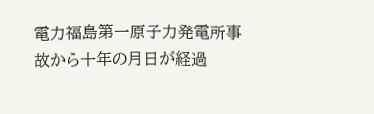電力福島第一原子力発電所事故から十年の月日が経過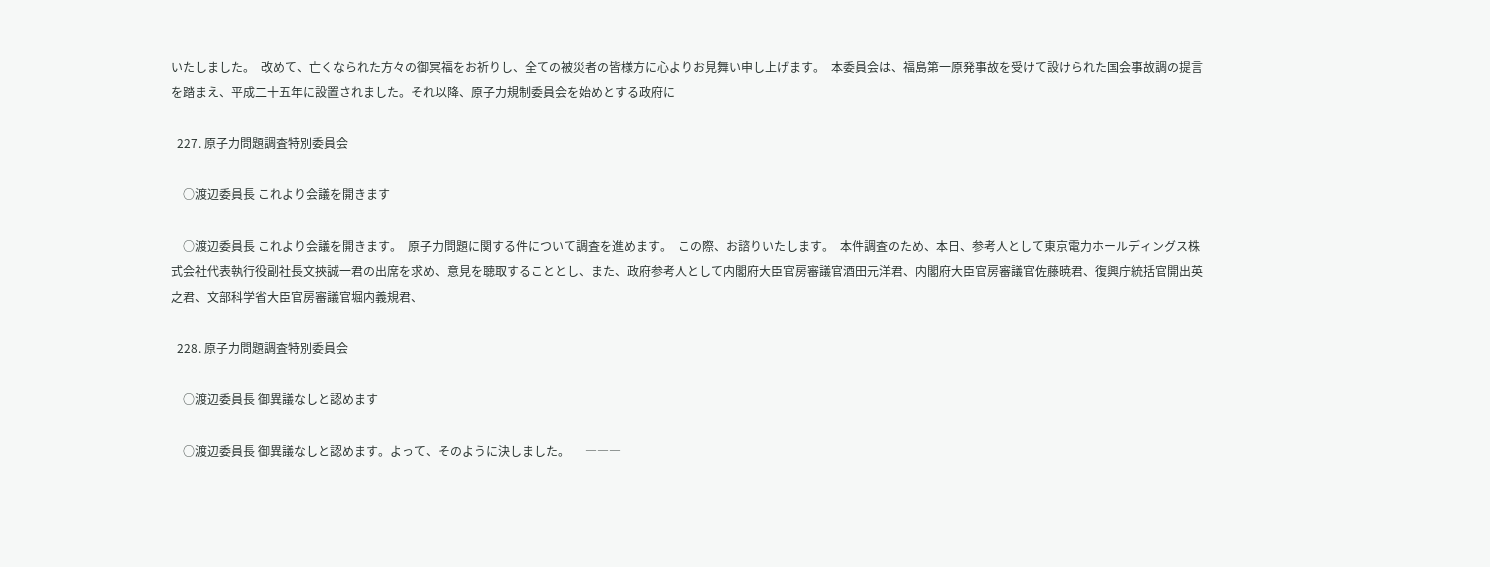いたしました。  改めて、亡くなられた方々の御冥福をお祈りし、全ての被災者の皆様方に心よりお見舞い申し上げます。  本委員会は、福島第一原発事故を受けて設けられた国会事故調の提言を踏まえ、平成二十五年に設置されました。それ以降、原子力規制委員会を始めとする政府に

  227. 原子力問題調査特別委員会

    ○渡辺委員長 これより会議を開きます

    ○渡辺委員長 これより会議を開きます。  原子力問題に関する件について調査を進めます。  この際、お諮りいたします。  本件調査のため、本日、参考人として東京電力ホールディングス株式会社代表執行役副社長文挾誠一君の出席を求め、意見を聴取することとし、また、政府参考人として内閣府大臣官房審議官酒田元洋君、内閣府大臣官房審議官佐藤暁君、復興庁統括官開出英之君、文部科学省大臣官房審議官堀内義規君、

  228. 原子力問題調査特別委員会

    ○渡辺委員長 御異議なしと認めます

    ○渡辺委員長 御異議なしと認めます。よって、そのように決しました。     ―――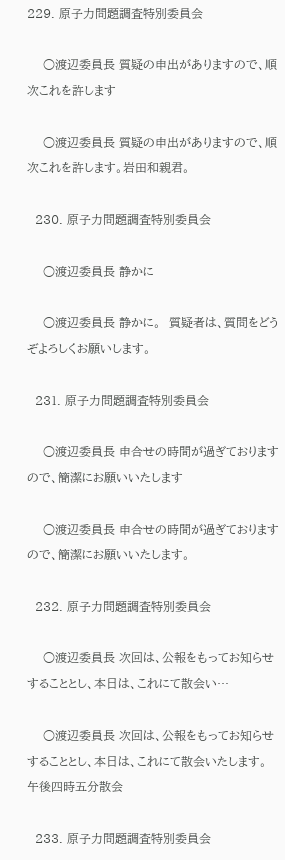229. 原子力問題調査特別委員会

    ○渡辺委員長 質疑の申出がありますので、順次これを許します

    ○渡辺委員長 質疑の申出がありますので、順次これを許します。岩田和親君。

  230. 原子力問題調査特別委員会

    ○渡辺委員長 静かに

    ○渡辺委員長 静かに。  質疑者は、質問をどうぞよろしくお願いします。

  231. 原子力問題調査特別委員会

    ○渡辺委員長 申合せの時間が過ぎておりますので、簡潔にお願いいたします

    ○渡辺委員長 申合せの時間が過ぎておりますので、簡潔にお願いいたします。

  232. 原子力問題調査特別委員会

    ○渡辺委員長 次回は、公報をもってお知らせすることとし、本日は、これにて散会い…

    ○渡辺委員長 次回は、公報をもってお知らせすることとし、本日は、これにて散会いたします。     午後四時五分散会

  233. 原子力問題調査特別委員会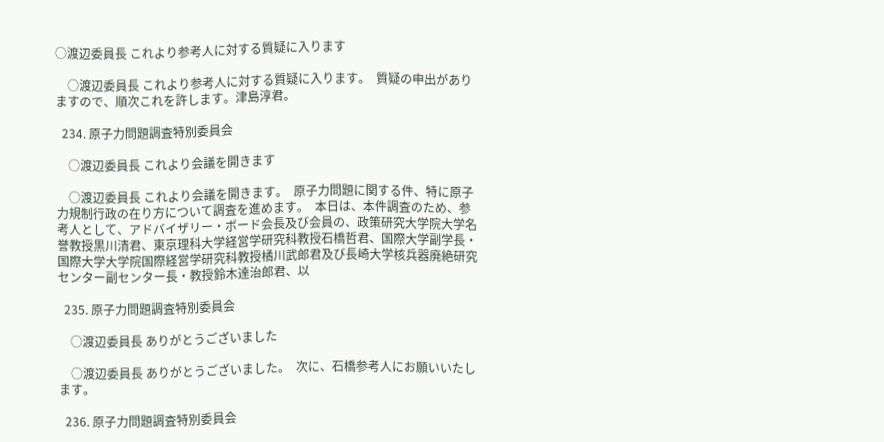○渡辺委員長 これより参考人に対する質疑に入ります

    ○渡辺委員長 これより参考人に対する質疑に入ります。  質疑の申出がありますので、順次これを許します。津島淳君。

  234. 原子力問題調査特別委員会

    ○渡辺委員長 これより会議を開きます

    ○渡辺委員長 これより会議を開きます。  原子力問題に関する件、特に原子力規制行政の在り方について調査を進めます。  本日は、本件調査のため、参考人として、アドバイザリー・ボード会長及び会員の、政策研究大学院大学名誉教授黒川清君、東京理科大学経営学研究科教授石橋哲君、国際大学副学長・国際大学大学院国際経営学研究科教授橘川武郎君及び長崎大学核兵器廃絶研究センター副センター長・教授鈴木達治郎君、以

  235. 原子力問題調査特別委員会

    ○渡辺委員長 ありがとうございました

    ○渡辺委員長 ありがとうございました。  次に、石橋参考人にお願いいたします。

  236. 原子力問題調査特別委員会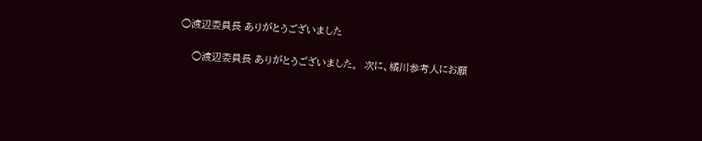○渡辺委員長 ありがとうございました

    ○渡辺委員長 ありがとうございました。  次に、橘川参考人にお願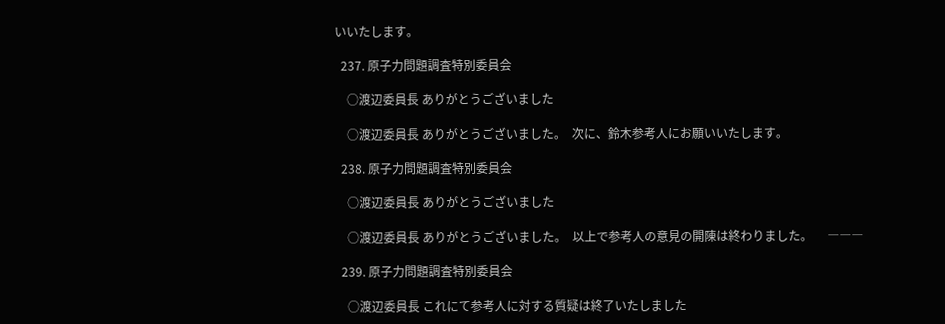いいたします。

  237. 原子力問題調査特別委員会

    ○渡辺委員長 ありがとうございました

    ○渡辺委員長 ありがとうございました。  次に、鈴木参考人にお願いいたします。

  238. 原子力問題調査特別委員会

    ○渡辺委員長 ありがとうございました

    ○渡辺委員長 ありがとうございました。  以上で参考人の意見の開陳は終わりました。     ―――

  239. 原子力問題調査特別委員会

    ○渡辺委員長 これにて参考人に対する質疑は終了いたしました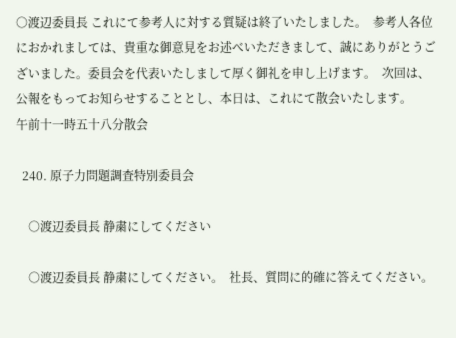○渡辺委員長 これにて参考人に対する質疑は終了いたしました。  参考人各位におかれましては、貴重な御意見をお述べいただきまして、誠にありがとうございました。委員会を代表いたしまして厚く御礼を申し上げます。  次回は、公報をもってお知らせすることとし、本日は、これにて散会いたします。     午前十一時五十八分散会

  240. 原子力問題調査特別委員会

    ○渡辺委員長 静粛にしてください

    ○渡辺委員長 静粛にしてください。  社長、質問に的確に答えてください。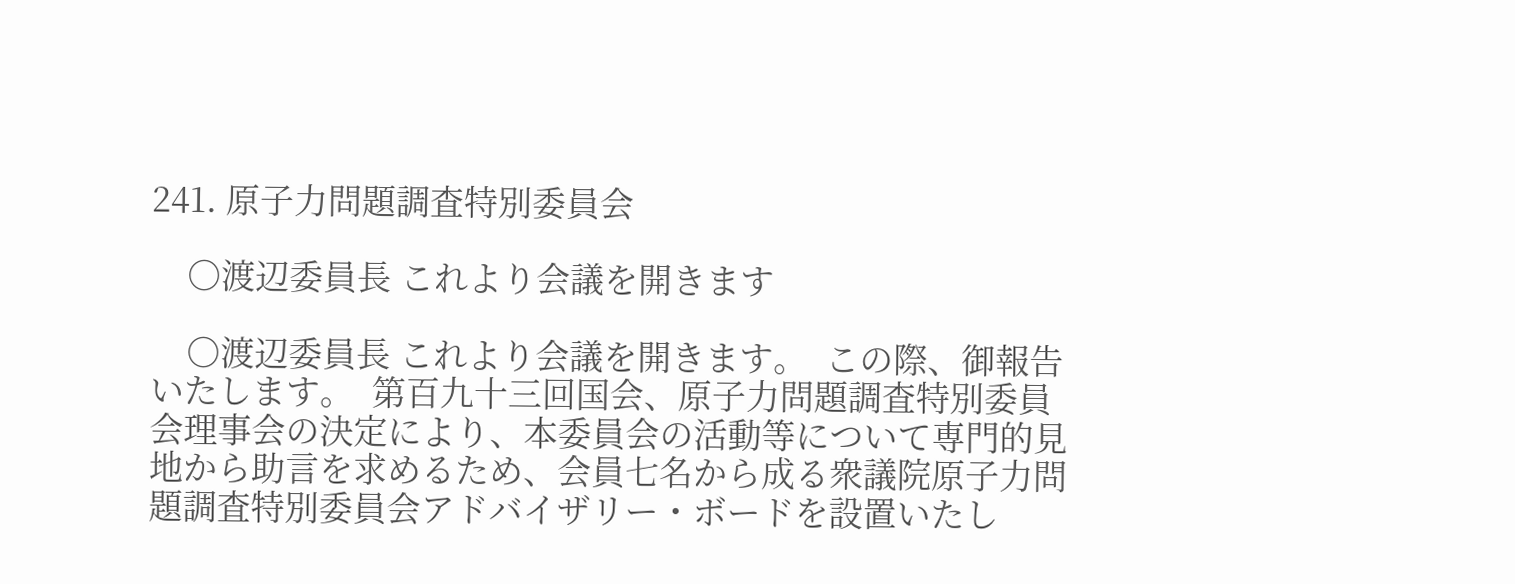241. 原子力問題調査特別委員会

    ○渡辺委員長 これより会議を開きます

    ○渡辺委員長 これより会議を開きます。  この際、御報告いたします。  第百九十三回国会、原子力問題調査特別委員会理事会の決定により、本委員会の活動等について専門的見地から助言を求めるため、会員七名から成る衆議院原子力問題調査特別委員会アドバイザリー・ボードを設置いたし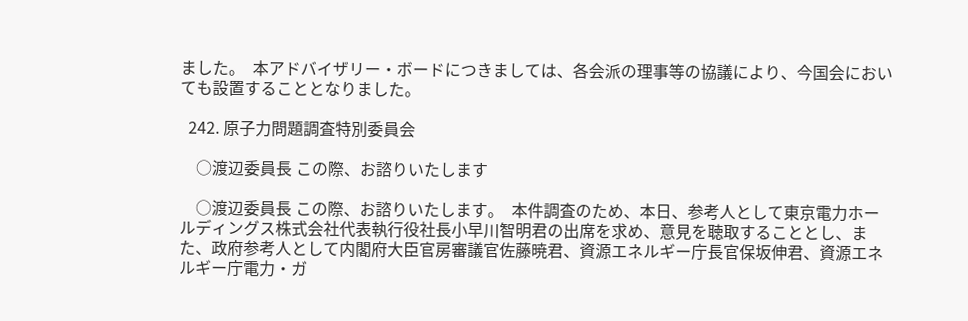ました。  本アドバイザリー・ボードにつきましては、各会派の理事等の協議により、今国会においても設置することとなりました。

  242. 原子力問題調査特別委員会

    ○渡辺委員長 この際、お諮りいたします

    ○渡辺委員長 この際、お諮りいたします。  本件調査のため、本日、参考人として東京電力ホールディングス株式会社代表執行役社長小早川智明君の出席を求め、意見を聴取することとし、また、政府参考人として内閣府大臣官房審議官佐藤暁君、資源エネルギー庁長官保坂伸君、資源エネルギー庁電力・ガ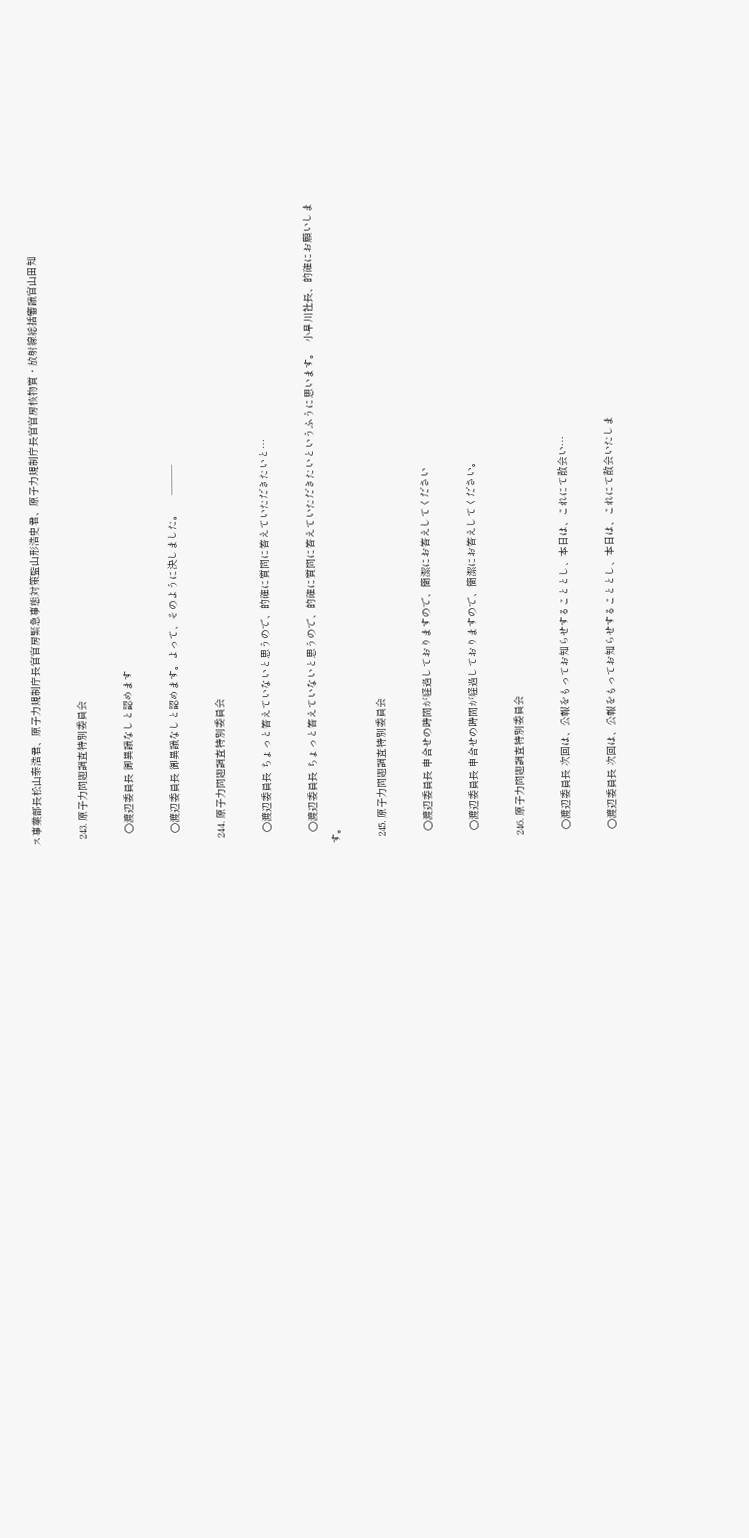ス事業部長松山泰浩君、原子力規制庁長官官房緊急事態対策監山形浩史君、原子力規制庁長官官房核物質・放射線総括審議官山田知

  243. 原子力問題調査特別委員会

    ○渡辺委員長 御異議なしと認めます

    ○渡辺委員長 御異議なしと認めます。よって、そのように決しました。     ―――

  244. 原子力問題調査特別委員会

    ○渡辺委員長 ちょっと答えていないと思うので、的確に質問に答えていただきたいと…

    ○渡辺委員長 ちょっと答えていないと思うので、的確に質問に答えていただきたいというふうに思います。  小早川社長、的確にお願いします。

  245. 原子力問題調査特別委員会

    ○渡辺委員長 申合せの時間が経過しておりますので、簡潔にお答えしてください

    ○渡辺委員長 申合せの時間が経過しておりますので、簡潔にお答えしてください。

  246. 原子力問題調査特別委員会

    ○渡辺委員長 次回は、公報をもってお知らせすることとし、本日は、これにて散会い…

    ○渡辺委員長 次回は、公報をもってお知らせすることとし、本日は、これにて散会いたしま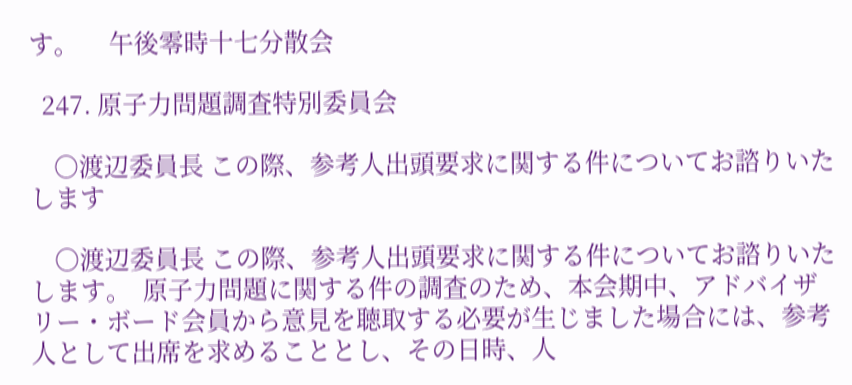す。     午後零時十七分散会

  247. 原子力問題調査特別委員会

    ○渡辺委員長 この際、参考人出頭要求に関する件についてお諮りいたします

    ○渡辺委員長 この際、参考人出頭要求に関する件についてお諮りいたします。  原子力問題に関する件の調査のため、本会期中、アドバイザリー・ボード会員から意見を聴取する必要が生じました場合には、参考人として出席を求めることとし、その日時、人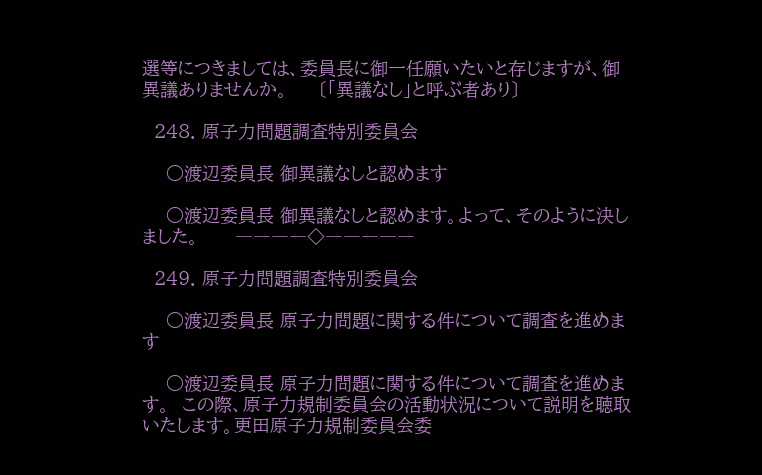選等につきましては、委員長に御一任願いたいと存じますが、御異議ありませんか。     〔「異議なし」と呼ぶ者あり〕

  248. 原子力問題調査特別委員会

    ○渡辺委員長 御異議なしと認めます

    ○渡辺委員長 御異議なしと認めます。よって、そのように決しました。      ――――◇―――――

  249. 原子力問題調査特別委員会

    ○渡辺委員長 原子力問題に関する件について調査を進めます

    ○渡辺委員長 原子力問題に関する件について調査を進めます。  この際、原子力規制委員会の活動状況について説明を聴取いたします。更田原子力規制委員会委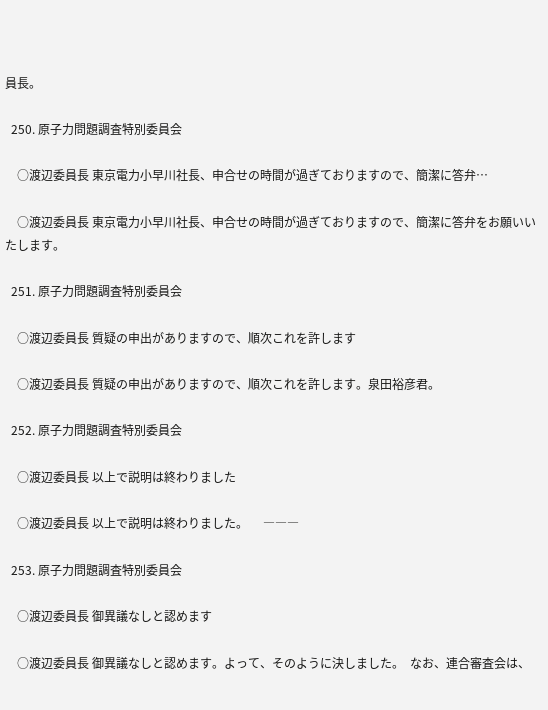員長。

  250. 原子力問題調査特別委員会

    ○渡辺委員長 東京電力小早川社長、申合せの時間が過ぎておりますので、簡潔に答弁…

    ○渡辺委員長 東京電力小早川社長、申合せの時間が過ぎておりますので、簡潔に答弁をお願いいたします。

  251. 原子力問題調査特別委員会

    ○渡辺委員長 質疑の申出がありますので、順次これを許します

    ○渡辺委員長 質疑の申出がありますので、順次これを許します。泉田裕彦君。

  252. 原子力問題調査特別委員会

    ○渡辺委員長 以上で説明は終わりました

    ○渡辺委員長 以上で説明は終わりました。     ―――

  253. 原子力問題調査特別委員会

    ○渡辺委員長 御異議なしと認めます

    ○渡辺委員長 御異議なしと認めます。よって、そのように決しました。  なお、連合審査会は、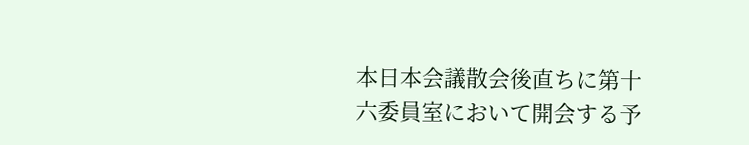本日本会議散会後直ちに第十六委員室において開会する予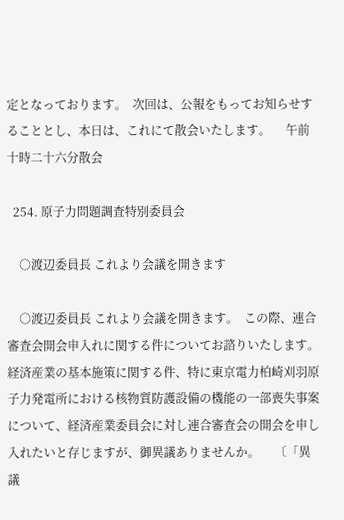定となっております。  次回は、公報をもってお知らせすることとし、本日は、これにて散会いたします。     午前十時二十六分散会

  254. 原子力問題調査特別委員会

    ○渡辺委員長 これより会議を開きます

    ○渡辺委員長 これより会議を開きます。  この際、連合審査会開会申入れに関する件についてお諮りいたします。  経済産業の基本施策に関する件、特に東京電力柏崎刈羽原子力発電所における核物質防護設備の機能の一部喪失事案について、経済産業委員会に対し連合審査会の開会を申し入れたいと存じますが、御異議ありませんか。     〔「異議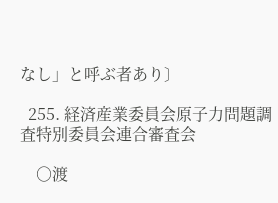なし」と呼ぶ者あり〕

  255. 経済産業委員会原子力問題調査特別委員会連合審査会

    ○渡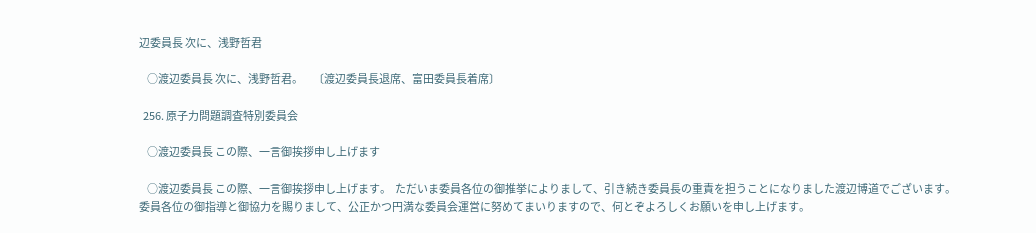辺委員長 次に、浅野哲君

    ○渡辺委員長 次に、浅野哲君。     〔渡辺委員長退席、富田委員長着席〕

  256. 原子力問題調査特別委員会

    ○渡辺委員長 この際、一言御挨拶申し上げます

    ○渡辺委員長 この際、一言御挨拶申し上げます。  ただいま委員各位の御推挙によりまして、引き続き委員長の重責を担うことになりました渡辺博道でございます。  委員各位の御指導と御協力を賜りまして、公正かつ円満な委員会運営に努めてまいりますので、何とぞよろしくお願いを申し上げます。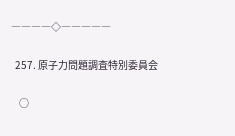――――◇―――――

  257. 原子力問題調査特別委員会

    ○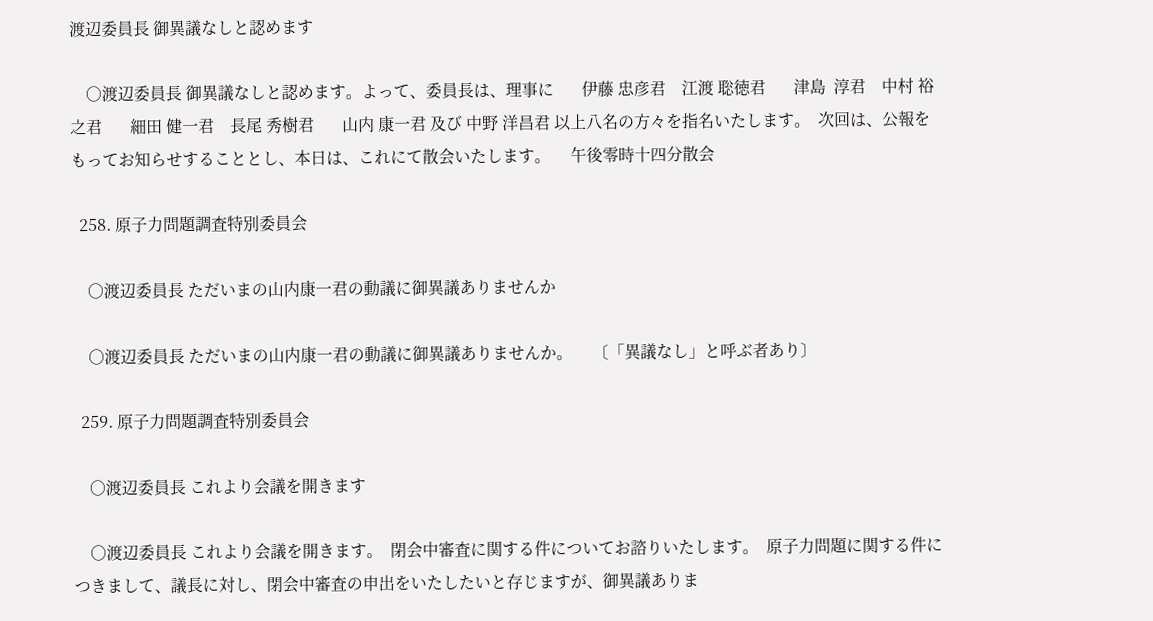渡辺委員長 御異議なしと認めます

    ○渡辺委員長 御異議なしと認めます。よって、委員長は、理事に       伊藤 忠彦君    江渡 聡徳君       津島  淳君    中村 裕之君       細田 健一君    長尾 秀樹君       山内 康一君 及び 中野 洋昌君 以上八名の方々を指名いたします。  次回は、公報をもってお知らせすることとし、本日は、これにて散会いたします。     午後零時十四分散会

  258. 原子力問題調査特別委員会

    ○渡辺委員長 ただいまの山内康一君の動議に御異議ありませんか

    ○渡辺委員長 ただいまの山内康一君の動議に御異議ありませんか。     〔「異議なし」と呼ぶ者あり〕

  259. 原子力問題調査特別委員会

    ○渡辺委員長 これより会議を開きます

    ○渡辺委員長 これより会議を開きます。  閉会中審査に関する件についてお諮りいたします。  原子力問題に関する件につきまして、議長に対し、閉会中審査の申出をいたしたいと存じますが、御異議ありま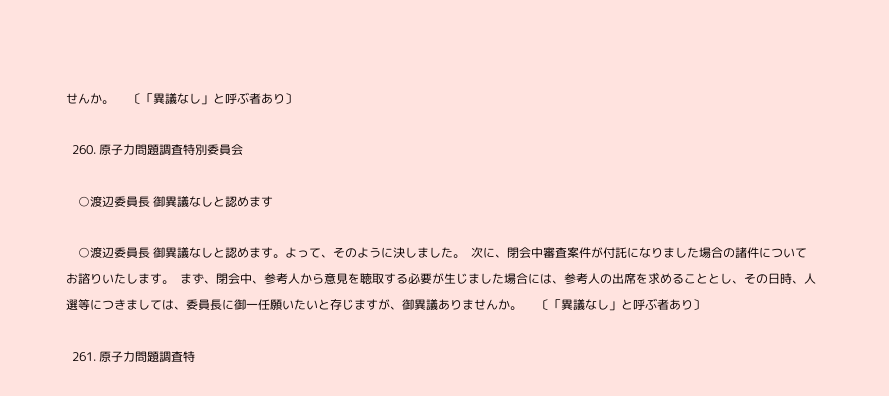せんか。     〔「異議なし」と呼ぶ者あり〕

  260. 原子力問題調査特別委員会

    ○渡辺委員長 御異議なしと認めます

    ○渡辺委員長 御異議なしと認めます。よって、そのように決しました。  次に、閉会中審査案件が付託になりました場合の諸件についてお諮りいたします。  まず、閉会中、参考人から意見を聴取する必要が生じました場合には、参考人の出席を求めることとし、その日時、人選等につきましては、委員長に御一任願いたいと存じますが、御異議ありませんか。     〔「異議なし」と呼ぶ者あり〕

  261. 原子力問題調査特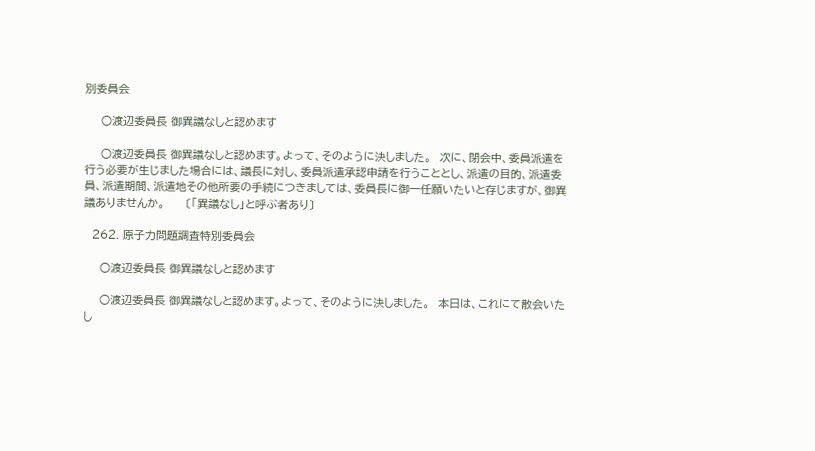別委員会

    ○渡辺委員長 御異議なしと認めます

    ○渡辺委員長 御異議なしと認めます。よって、そのように決しました。  次に、閉会中、委員派遣を行う必要が生じました場合には、議長に対し、委員派遣承認申請を行うこととし、派遣の目的、派遣委員、派遣期間、派遣地その他所要の手続につきましては、委員長に御一任願いたいと存じますが、御異議ありませんか。     〔「異議なし」と呼ぶ者あり〕

  262. 原子力問題調査特別委員会

    ○渡辺委員長 御異議なしと認めます

    ○渡辺委員長 御異議なしと認めます。よって、そのように決しました。  本日は、これにて散会いたし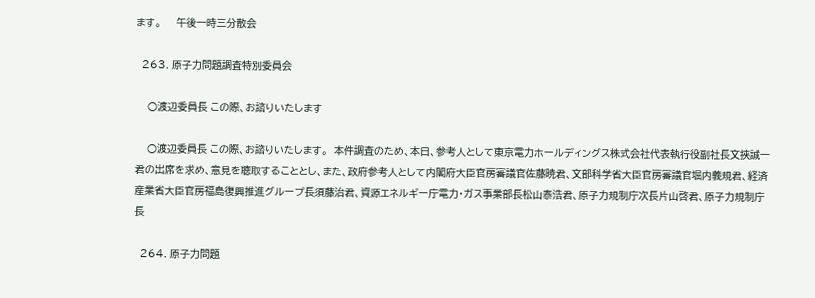ます。     午後一時三分散会

  263. 原子力問題調査特別委員会

    ○渡辺委員長 この際、お諮りいたします

    ○渡辺委員長 この際、お諮りいたします。  本件調査のため、本日、参考人として東京電力ホールディングス株式会社代表執行役副社長文挾誠一君の出席を求め、意見を聴取することとし、また、政府参考人として内閣府大臣官房審議官佐藤暁君、文部科学省大臣官房審議官堀内義規君、経済産業省大臣官房福島復興推進グループ長須藤治君、資源エネルギー庁電力・ガス事業部長松山泰浩君、原子力規制庁次長片山啓君、原子力規制庁長

  264. 原子力問題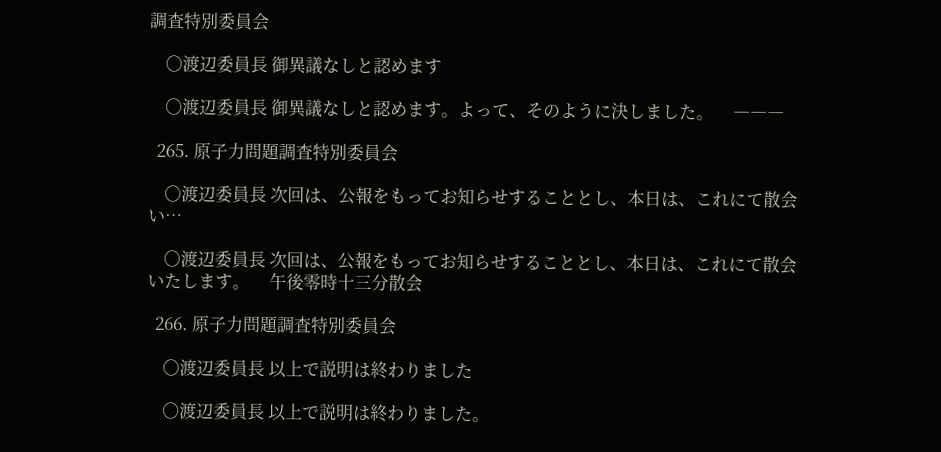調査特別委員会

    ○渡辺委員長 御異議なしと認めます

    ○渡辺委員長 御異議なしと認めます。よって、そのように決しました。     ―――

  265. 原子力問題調査特別委員会

    ○渡辺委員長 次回は、公報をもってお知らせすることとし、本日は、これにて散会い…

    ○渡辺委員長 次回は、公報をもってお知らせすることとし、本日は、これにて散会いたします。     午後零時十三分散会

  266. 原子力問題調査特別委員会

    ○渡辺委員長 以上で説明は終わりました

    ○渡辺委員長 以上で説明は終わりました。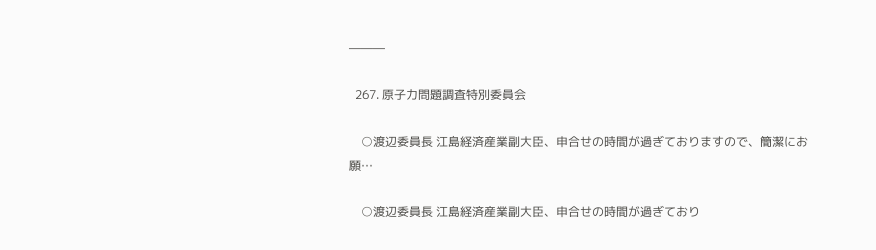―――

  267. 原子力問題調査特別委員会

    ○渡辺委員長 江島経済産業副大臣、申合せの時間が過ぎておりますので、簡潔にお願…

    ○渡辺委員長 江島経済産業副大臣、申合せの時間が過ぎており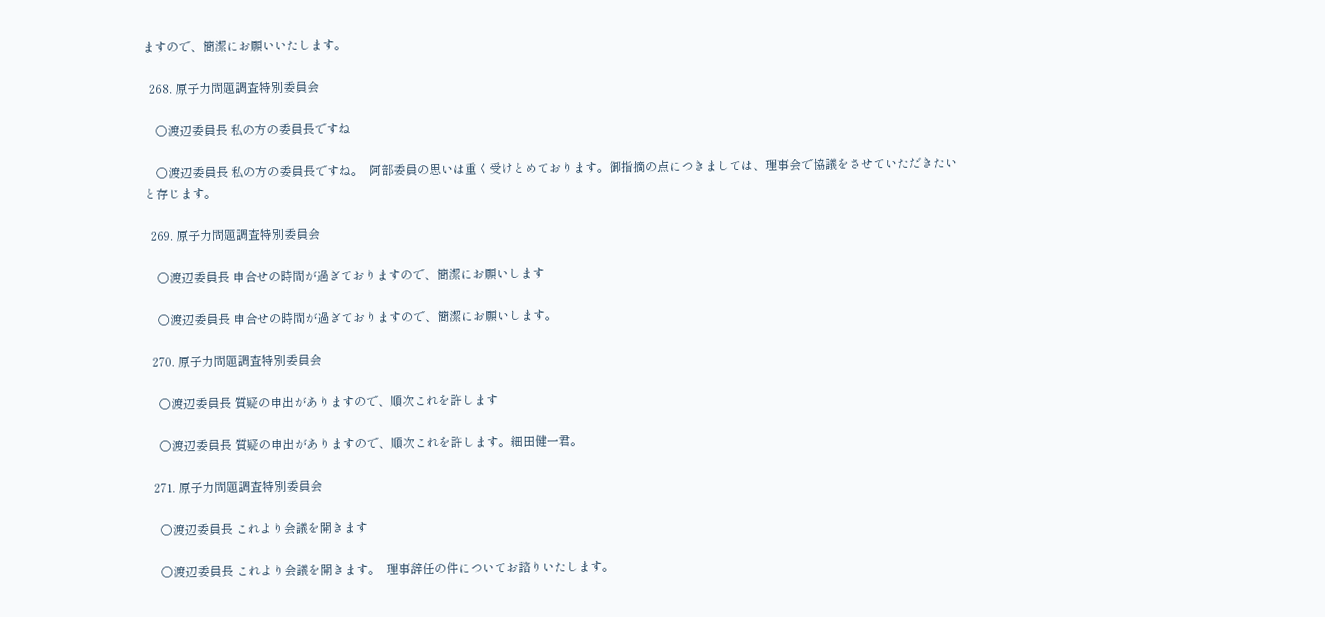ますので、簡潔にお願いいたします。

  268. 原子力問題調査特別委員会

    ○渡辺委員長 私の方の委員長ですね

    ○渡辺委員長 私の方の委員長ですね。  阿部委員の思いは重く受けとめております。御指摘の点につきましては、理事会で協議をさせていただきたいと存じます。

  269. 原子力問題調査特別委員会

    ○渡辺委員長 申合せの時間が過ぎておりますので、簡潔にお願いします

    ○渡辺委員長 申合せの時間が過ぎておりますので、簡潔にお願いします。

  270. 原子力問題調査特別委員会

    ○渡辺委員長 質疑の申出がありますので、順次これを許します

    ○渡辺委員長 質疑の申出がありますので、順次これを許します。細田健一君。

  271. 原子力問題調査特別委員会

    ○渡辺委員長 これより会議を開きます

    ○渡辺委員長 これより会議を開きます。  理事辞任の件についてお諮りいたします。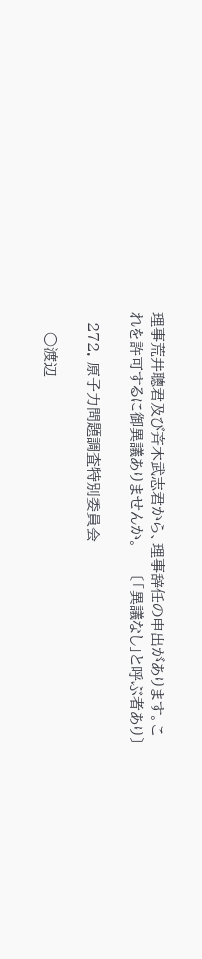理事荒井聰君及び斉木武志君から、理事辞任の申出があります。これを許可するに御異議ありませんか。     〔「異議なし」と呼ぶ者あり〕

  272. 原子力問題調査特別委員会

    ○渡辺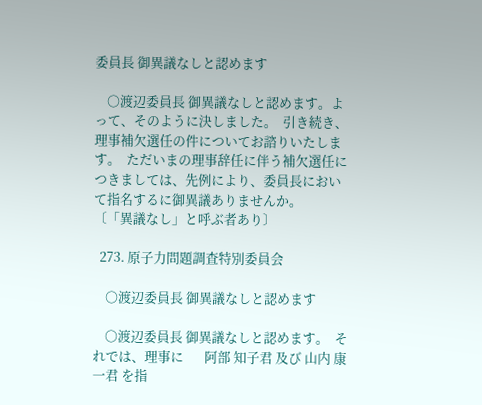委員長 御異議なしと認めます

    ○渡辺委員長 御異議なしと認めます。よって、そのように決しました。  引き続き、理事補欠選任の件についてお諮りいたします。  ただいまの理事辞任に伴う補欠選任につきましては、先例により、委員長において指名するに御異議ありませんか。     〔「異議なし」と呼ぶ者あり〕

  273. 原子力問題調査特別委員会

    ○渡辺委員長 御異議なしと認めます

    ○渡辺委員長 御異議なしと認めます。  それでは、理事に       阿部 知子君 及び 山内 康一君 を指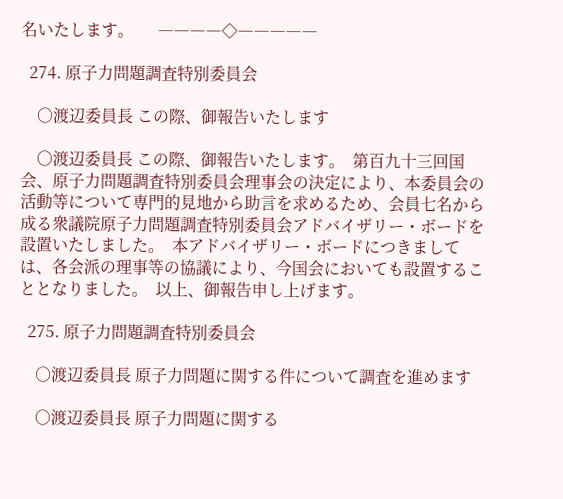名いたします。      ――――◇―――――

  274. 原子力問題調査特別委員会

    ○渡辺委員長 この際、御報告いたします

    ○渡辺委員長 この際、御報告いたします。  第百九十三回国会、原子力問題調査特別委員会理事会の決定により、本委員会の活動等について専門的見地から助言を求めるため、会員七名から成る衆議院原子力問題調査特別委員会アドバイザリー・ボードを設置いたしました。  本アドバイザリー・ボードにつきましては、各会派の理事等の協議により、今国会においても設置することとなりました。  以上、御報告申し上げます。

  275. 原子力問題調査特別委員会

    ○渡辺委員長 原子力問題に関する件について調査を進めます

    ○渡辺委員長 原子力問題に関する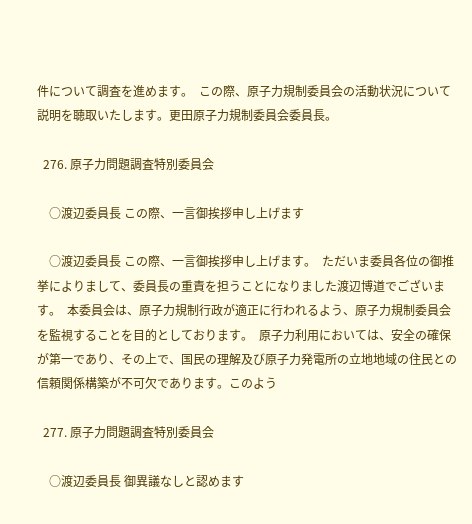件について調査を進めます。  この際、原子力規制委員会の活動状況について説明を聴取いたします。更田原子力規制委員会委員長。

  276. 原子力問題調査特別委員会

    ○渡辺委員長 この際、一言御挨拶申し上げます

    ○渡辺委員長 この際、一言御挨拶申し上げます。  ただいま委員各位の御推挙によりまして、委員長の重責を担うことになりました渡辺博道でございます。  本委員会は、原子力規制行政が適正に行われるよう、原子力規制委員会を監視することを目的としております。  原子力利用においては、安全の確保が第一であり、その上で、国民の理解及び原子力発電所の立地地域の住民との信頼関係構築が不可欠であります。このよう

  277. 原子力問題調査特別委員会

    ○渡辺委員長 御異議なしと認めます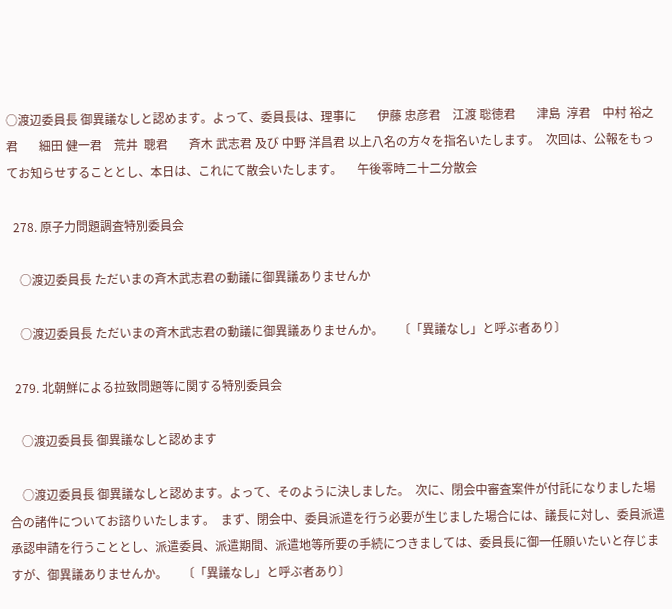○渡辺委員長 御異議なしと認めます。よって、委員長は、理事に       伊藤 忠彦君    江渡 聡徳君       津島  淳君    中村 裕之君       細田 健一君    荒井  聰君       斉木 武志君 及び 中野 洋昌君 以上八名の方々を指名いたします。  次回は、公報をもってお知らせすることとし、本日は、これにて散会いたします。     午後零時二十二分散会

  278. 原子力問題調査特別委員会

    ○渡辺委員長 ただいまの斉木武志君の動議に御異議ありませんか

    ○渡辺委員長 ただいまの斉木武志君の動議に御異議ありませんか。     〔「異議なし」と呼ぶ者あり〕

  279. 北朝鮮による拉致問題等に関する特別委員会

    ○渡辺委員長 御異議なしと認めます

    ○渡辺委員長 御異議なしと認めます。よって、そのように決しました。  次に、閉会中審査案件が付託になりました場合の諸件についてお諮りいたします。  まず、閉会中、委員派遣を行う必要が生じました場合には、議長に対し、委員派遣承認申請を行うこととし、派遣委員、派遣期間、派遣地等所要の手続につきましては、委員長に御一任願いたいと存じますが、御異議ありませんか。     〔「異議なし」と呼ぶ者あり〕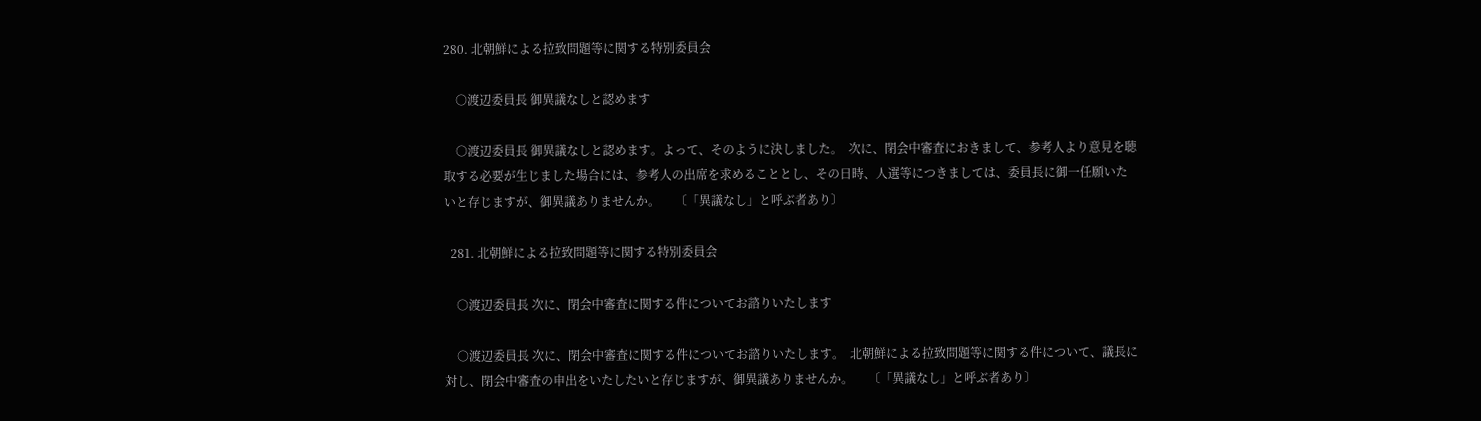280. 北朝鮮による拉致問題等に関する特別委員会

    ○渡辺委員長 御異議なしと認めます

    ○渡辺委員長 御異議なしと認めます。よって、そのように決しました。  次に、閉会中審査におきまして、参考人より意見を聴取する必要が生じました場合には、参考人の出席を求めることとし、その日時、人選等につきましては、委員長に御一任願いたいと存じますが、御異議ありませんか。     〔「異議なし」と呼ぶ者あり〕

  281. 北朝鮮による拉致問題等に関する特別委員会

    ○渡辺委員長 次に、閉会中審査に関する件についてお諮りいたします

    ○渡辺委員長 次に、閉会中審査に関する件についてお諮りいたします。  北朝鮮による拉致問題等に関する件について、議長に対し、閉会中審査の申出をいたしたいと存じますが、御異議ありませんか。     〔「異議なし」と呼ぶ者あり〕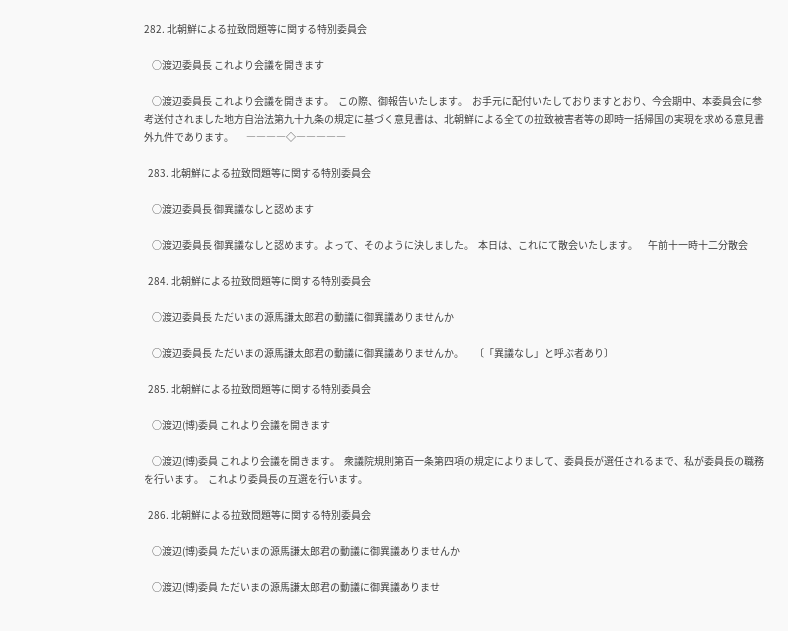282. 北朝鮮による拉致問題等に関する特別委員会

    ○渡辺委員長 これより会議を開きます

    ○渡辺委員長 これより会議を開きます。  この際、御報告いたします。  お手元に配付いたしておりますとおり、今会期中、本委員会に参考送付されました地方自治法第九十九条の規定に基づく意見書は、北朝鮮による全ての拉致被害者等の即時一括帰国の実現を求める意見書外九件であります。      ――――◇―――――

  283. 北朝鮮による拉致問題等に関する特別委員会

    ○渡辺委員長 御異議なしと認めます

    ○渡辺委員長 御異議なしと認めます。よって、そのように決しました。  本日は、これにて散会いたします。     午前十一時十二分散会

  284. 北朝鮮による拉致問題等に関する特別委員会

    ○渡辺委員長 ただいまの源馬謙太郎君の動議に御異議ありませんか

    ○渡辺委員長 ただいまの源馬謙太郎君の動議に御異議ありませんか。     〔「異議なし」と呼ぶ者あり〕

  285. 北朝鮮による拉致問題等に関する特別委員会

    ○渡辺(博)委員 これより会議を開きます

    ○渡辺(博)委員 これより会議を開きます。  衆議院規則第百一条第四項の規定によりまして、委員長が選任されるまで、私が委員長の職務を行います。  これより委員長の互選を行います。

  286. 北朝鮮による拉致問題等に関する特別委員会

    ○渡辺(博)委員 ただいまの源馬謙太郎君の動議に御異議ありませんか

    ○渡辺(博)委員 ただいまの源馬謙太郎君の動議に御異議ありませ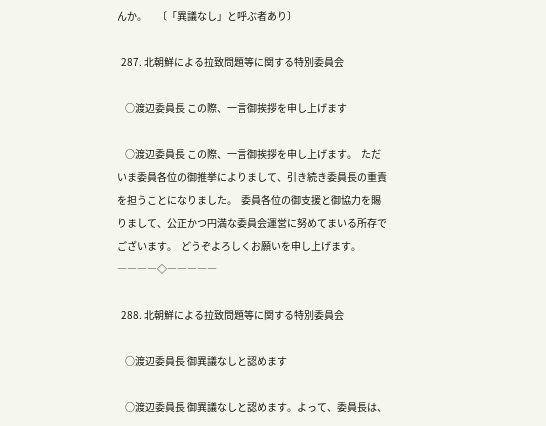んか。     〔「異議なし」と呼ぶ者あり〕

  287. 北朝鮮による拉致問題等に関する特別委員会

    ○渡辺委員長 この際、一言御挨拶を申し上げます

    ○渡辺委員長 この際、一言御挨拶を申し上げます。  ただいま委員各位の御推挙によりまして、引き続き委員長の重責を担うことになりました。  委員各位の御支援と御協力を賜りまして、公正かつ円満な委員会運営に努めてまいる所存でございます。  どうぞよろしくお願いを申し上げます。      ――――◇―――――

  288. 北朝鮮による拉致問題等に関する特別委員会

    ○渡辺委員長 御異議なしと認めます

    ○渡辺委員長 御異議なしと認めます。よって、委員長は、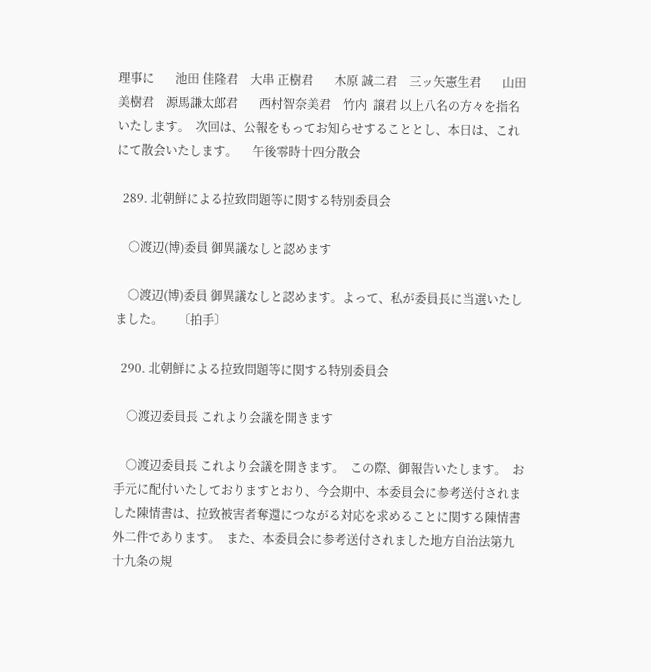理事に       池田 佳隆君    大串 正樹君       木原 誠二君    三ッ矢憲生君       山田 美樹君    源馬謙太郎君       西村智奈美君    竹内  譲君 以上八名の方々を指名いたします。  次回は、公報をもってお知らせすることとし、本日は、これにて散会いたします。     午後零時十四分散会

  289. 北朝鮮による拉致問題等に関する特別委員会

    ○渡辺(博)委員 御異議なしと認めます

    ○渡辺(博)委員 御異議なしと認めます。よって、私が委員長に当選いたしました。     〔拍手〕

  290. 北朝鮮による拉致問題等に関する特別委員会

    ○渡辺委員長 これより会議を開きます

    ○渡辺委員長 これより会議を開きます。  この際、御報告いたします。  お手元に配付いたしておりますとおり、今会期中、本委員会に参考送付されました陳情書は、拉致被害者奪還につながる対応を求めることに関する陳情書外二件であります。  また、本委員会に参考送付されました地方自治法第九十九条の規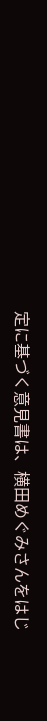定に基づく意見書は、横田めぐみさんをはじ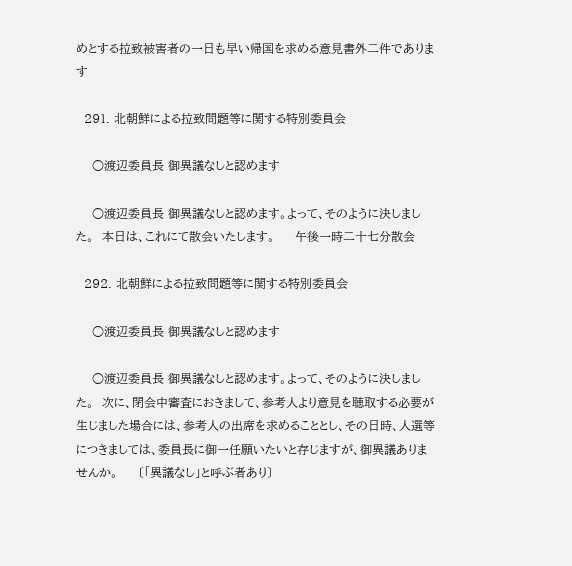めとする拉致被害者の一日も早い帰国を求める意見書外二件であります

  291. 北朝鮮による拉致問題等に関する特別委員会

    ○渡辺委員長 御異議なしと認めます

    ○渡辺委員長 御異議なしと認めます。よって、そのように決しました。  本日は、これにて散会いたします。     午後一時二十七分散会

  292. 北朝鮮による拉致問題等に関する特別委員会

    ○渡辺委員長 御異議なしと認めます

    ○渡辺委員長 御異議なしと認めます。よって、そのように決しました。  次に、閉会中審査におきまして、参考人より意見を聴取する必要が生じました場合には、参考人の出席を求めることとし、その日時、人選等につきましては、委員長に御一任願いたいと存じますが、御異議ありませんか。     〔「異議なし」と呼ぶ者あり〕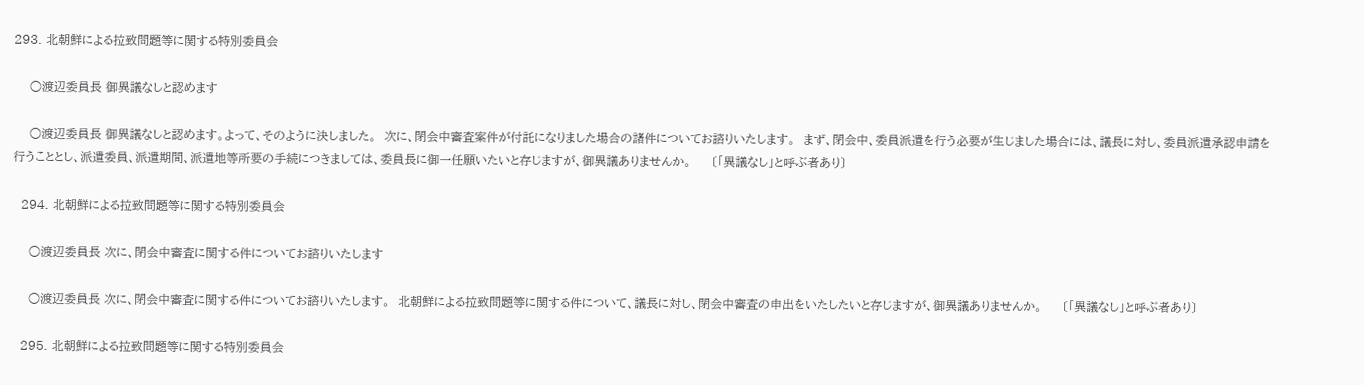293. 北朝鮮による拉致問題等に関する特別委員会

    ○渡辺委員長 御異議なしと認めます

    ○渡辺委員長 御異議なしと認めます。よって、そのように決しました。  次に、閉会中審査案件が付託になりました場合の諸件についてお諮りいたします。  まず、閉会中、委員派遣を行う必要が生じました場合には、議長に対し、委員派遣承認申請を行うこととし、派遣委員、派遣期間、派遣地等所要の手続につきましては、委員長に御一任願いたいと存じますが、御異議ありませんか。     〔「異議なし」と呼ぶ者あり〕

  294. 北朝鮮による拉致問題等に関する特別委員会

    ○渡辺委員長 次に、閉会中審査に関する件についてお諮りいたします

    ○渡辺委員長 次に、閉会中審査に関する件についてお諮りいたします。  北朝鮮による拉致問題等に関する件について、議長に対し、閉会中審査の申出をいたしたいと存じますが、御異議ありませんか。     〔「異議なし」と呼ぶ者あり〕

  295. 北朝鮮による拉致問題等に関する特別委員会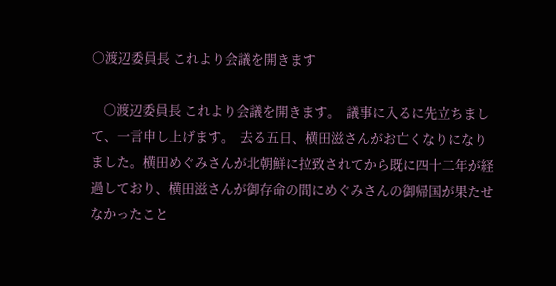○渡辺委員長 これより会議を開きます

    ○渡辺委員長 これより会議を開きます。  議事に入るに先立ちまして、一言申し上げます。  去る五日、横田滋さんがお亡くなりになりました。横田めぐみさんが北朝鮮に拉致されてから既に四十二年が経過しており、横田滋さんが御存命の間にめぐみさんの御帰国が果たせなかったこと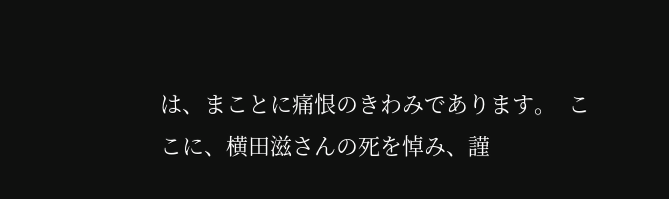は、まことに痛恨のきわみであります。  ここに、横田滋さんの死を悼み、謹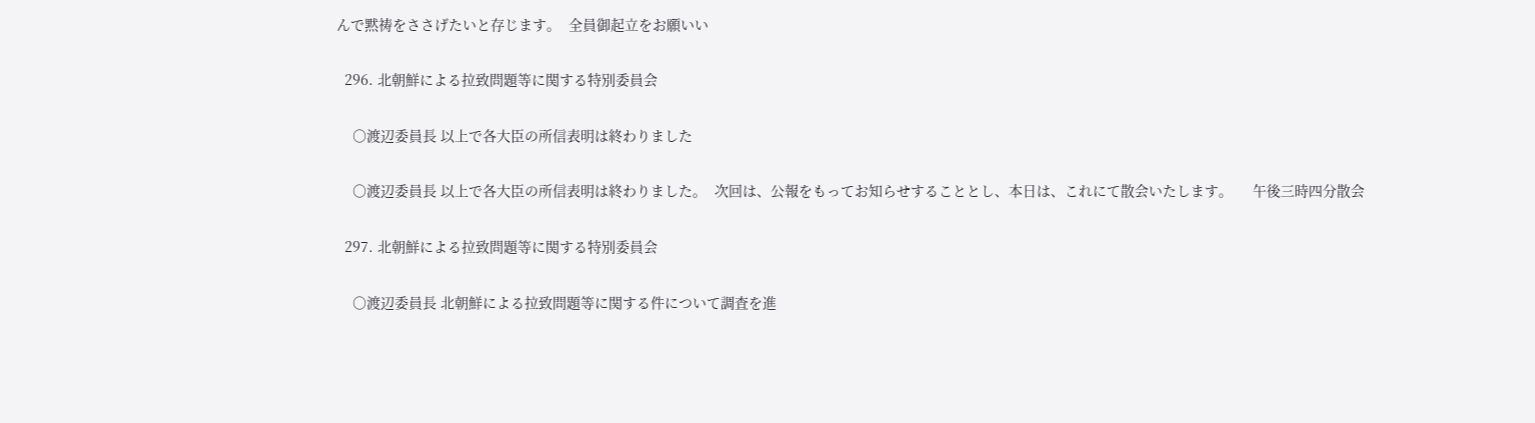んで黙祷をささげたいと存じます。  全員御起立をお願いい

  296. 北朝鮮による拉致問題等に関する特別委員会

    ○渡辺委員長 以上で各大臣の所信表明は終わりました

    ○渡辺委員長 以上で各大臣の所信表明は終わりました。  次回は、公報をもってお知らせすることとし、本日は、これにて散会いたします。     午後三時四分散会

  297. 北朝鮮による拉致問題等に関する特別委員会

    ○渡辺委員長 北朝鮮による拉致問題等に関する件について調査を進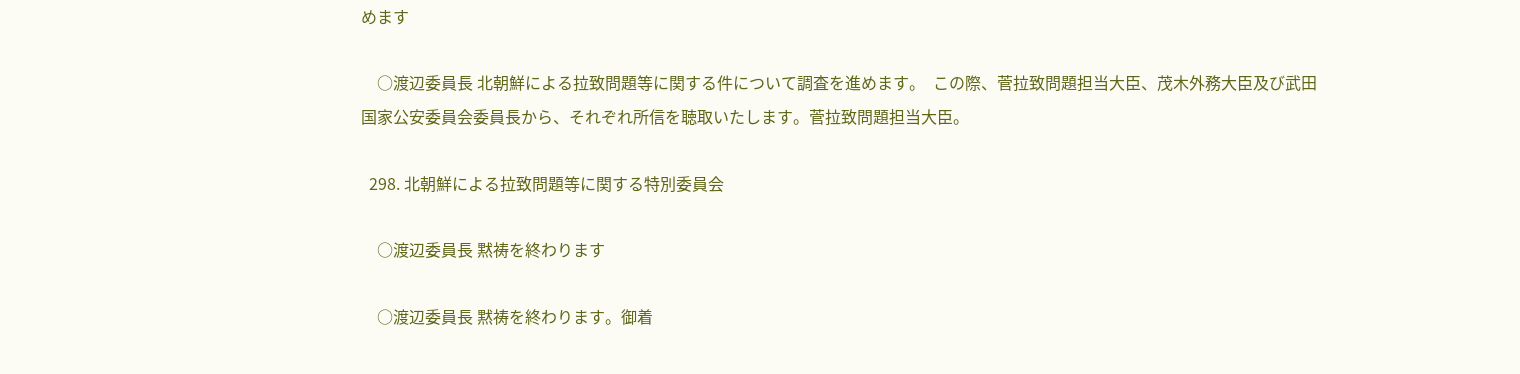めます

    ○渡辺委員長 北朝鮮による拉致問題等に関する件について調査を進めます。  この際、菅拉致問題担当大臣、茂木外務大臣及び武田国家公安委員会委員長から、それぞれ所信を聴取いたします。菅拉致問題担当大臣。

  298. 北朝鮮による拉致問題等に関する特別委員会

    ○渡辺委員長 黙祷を終わります

    ○渡辺委員長 黙祷を終わります。御着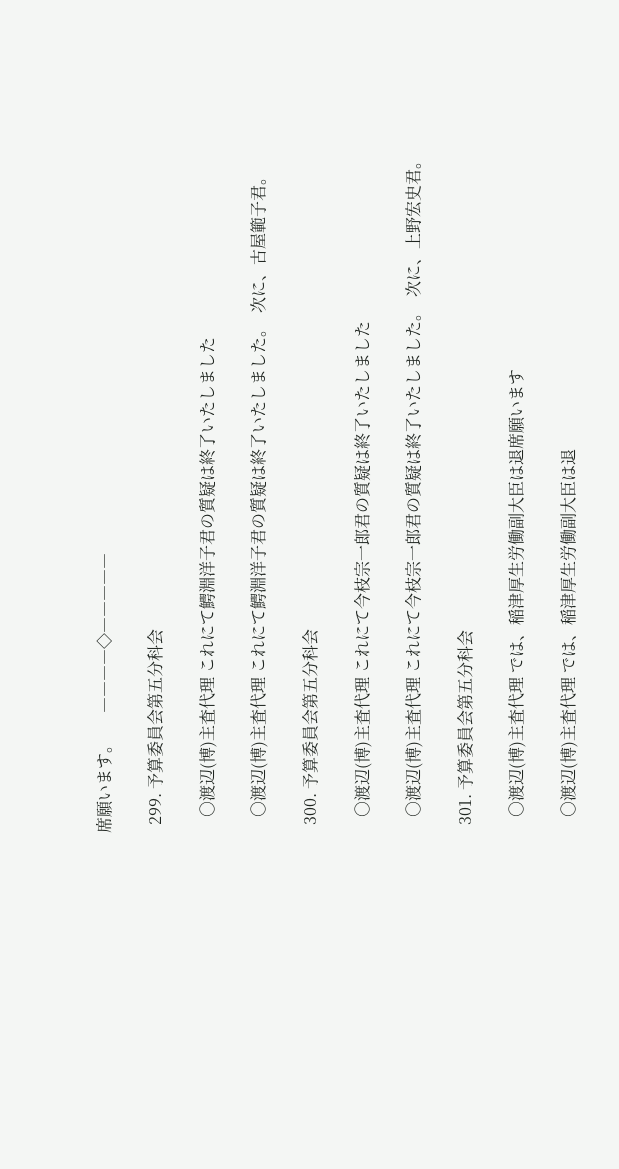席願います。      ――――◇―――――

  299. 予算委員会第五分科会

    ○渡辺(博)主査代理 これにて鰐淵洋子君の質疑は終了いたしました

    ○渡辺(博)主査代理 これにて鰐淵洋子君の質疑は終了いたしました。  次に、古屋範子君。

  300. 予算委員会第五分科会

    ○渡辺(博)主査代理 これにて今枝宗一郎君の質疑は終了いたしました

    ○渡辺(博)主査代理 これにて今枝宗一郎君の質疑は終了いたしました。  次に、上野宏史君。

  301. 予算委員会第五分科会

    ○渡辺(博)主査代理 では、稲津厚生労働副大臣は退席願います

    ○渡辺(博)主査代理 では、稲津厚生労働副大臣は退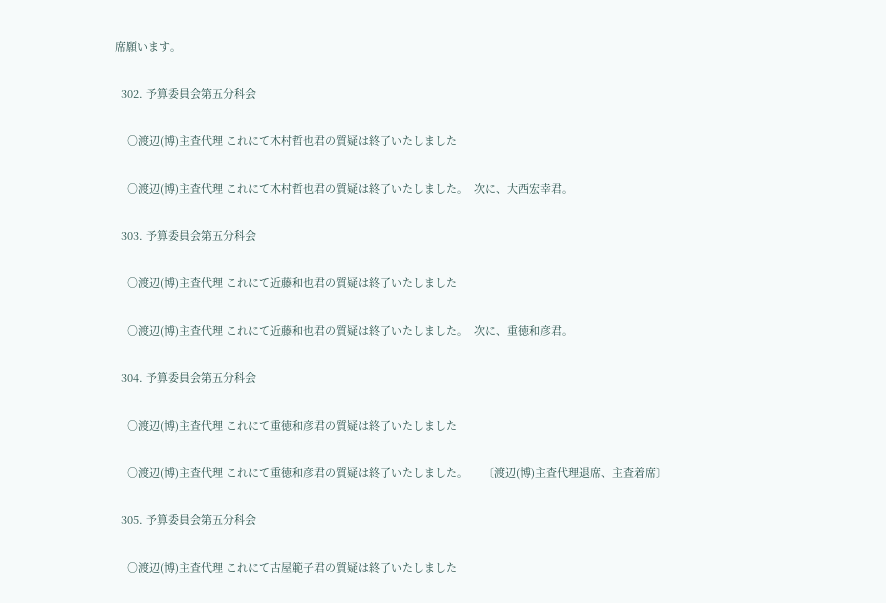席願います。

  302. 予算委員会第五分科会

    ○渡辺(博)主査代理 これにて木村哲也君の質疑は終了いたしました

    ○渡辺(博)主査代理 これにて木村哲也君の質疑は終了いたしました。  次に、大西宏幸君。

  303. 予算委員会第五分科会

    ○渡辺(博)主査代理 これにて近藤和也君の質疑は終了いたしました

    ○渡辺(博)主査代理 これにて近藤和也君の質疑は終了いたしました。  次に、重徳和彦君。

  304. 予算委員会第五分科会

    ○渡辺(博)主査代理 これにて重徳和彦君の質疑は終了いたしました

    ○渡辺(博)主査代理 これにて重徳和彦君の質疑は終了いたしました。     〔渡辺(博)主査代理退席、主査着席〕

  305. 予算委員会第五分科会

    ○渡辺(博)主査代理 これにて古屋範子君の質疑は終了いたしました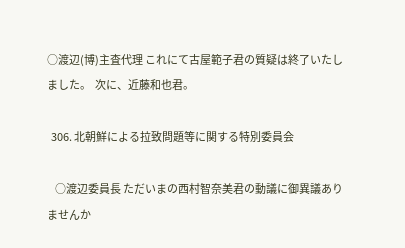○渡辺(博)主査代理 これにて古屋範子君の質疑は終了いたしました。  次に、近藤和也君。

  306. 北朝鮮による拉致問題等に関する特別委員会

    ○渡辺委員長 ただいまの西村智奈美君の動議に御異議ありませんか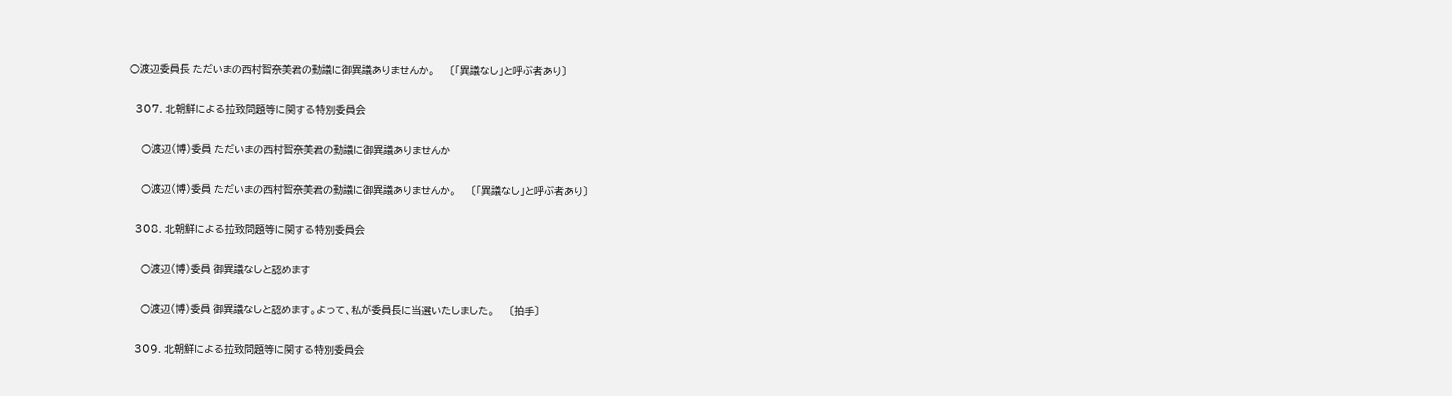○渡辺委員長 ただいまの西村智奈美君の動議に御異議ありませんか。     〔「異議なし」と呼ぶ者あり〕

  307. 北朝鮮による拉致問題等に関する特別委員会

    ○渡辺(博)委員 ただいまの西村智奈美君の動議に御異議ありませんか

    ○渡辺(博)委員 ただいまの西村智奈美君の動議に御異議ありませんか。     〔「異議なし」と呼ぶ者あり〕

  308. 北朝鮮による拉致問題等に関する特別委員会

    ○渡辺(博)委員 御異議なしと認めます

    ○渡辺(博)委員 御異議なしと認めます。よって、私が委員長に当選いたしました。     〔拍手〕

  309. 北朝鮮による拉致問題等に関する特別委員会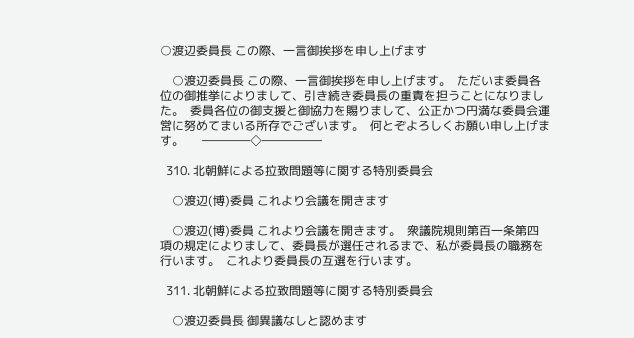○渡辺委員長 この際、一言御挨拶を申し上げます

    ○渡辺委員長 この際、一言御挨拶を申し上げます。  ただいま委員各位の御推挙によりまして、引き続き委員長の重責を担うことになりました。  委員各位の御支援と御協力を賜りまして、公正かつ円満な委員会運営に努めてまいる所存でございます。  何とぞよろしくお願い申し上げます。      ――――◇―――――

  310. 北朝鮮による拉致問題等に関する特別委員会

    ○渡辺(博)委員 これより会議を開きます

    ○渡辺(博)委員 これより会議を開きます。  衆議院規則第百一条第四項の規定によりまして、委員長が選任されるまで、私が委員長の職務を行います。  これより委員長の互選を行います。

  311. 北朝鮮による拉致問題等に関する特別委員会

    ○渡辺委員長 御異議なしと認めます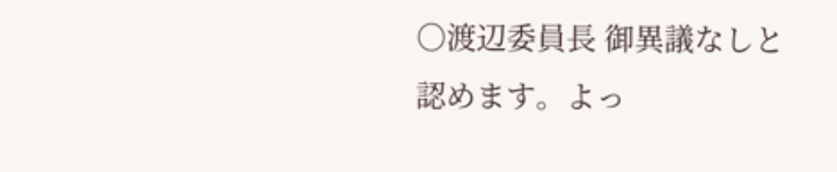○渡辺委員長 御異議なしと認めます。よっ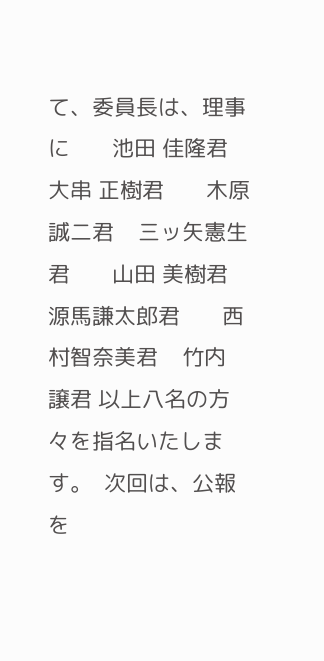て、委員長は、理事に       池田 佳隆君    大串 正樹君       木原 誠二君    三ッ矢憲生君       山田 美樹君    源馬謙太郎君       西村智奈美君    竹内  譲君 以上八名の方々を指名いたします。  次回は、公報を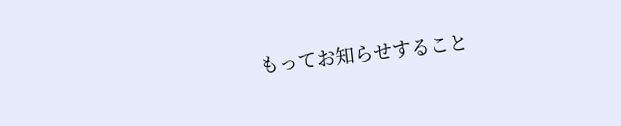もってお知らせすること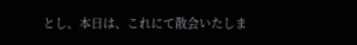とし、本日は、これにて散会いたしま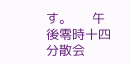す。     午後零時十四分散会